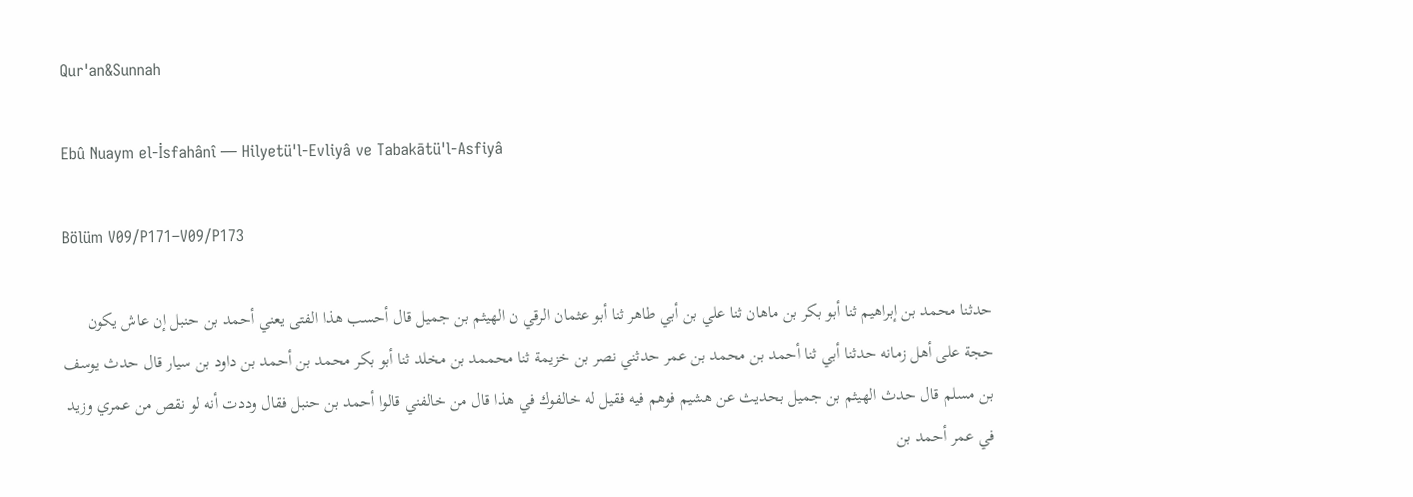Qur'an&Sunnah

Ebû Nuaym el-İsfahânî — Hilyetü'l-Evliyâ ve Tabakātü'l-Asfiyâ

Bölüm V09/P171–V09/P173

حدثنا محمد بن إبراهيم ثنا أبو بكر بن ماهان ثنا علي بن أبي طاهر ثنا أبو عثمان الرقي ن الهيثم بن جميل قال أحسب هذا الفتى يعني أحمد بن حنبل إن عاش يكون حجة على أهل زمانه حدثنا أبي ثنا أحمد بن محمد بن عمر حدثني نصر بن خزيمة ثنا محممد بن مخلد ثنا أبو بكر محمد بن أحمد بن داود بن سيار قال حدث يوسف بن مسلم قال حدث الهيثم بن جميل بحديث عن هشيم فوهم فيه فقيل له خالفوك في هذا قال من خالفني قالوا أحمد بن حنبل فقال وددت أنه لو نقص من عمري وزيد في عمر أحمد بن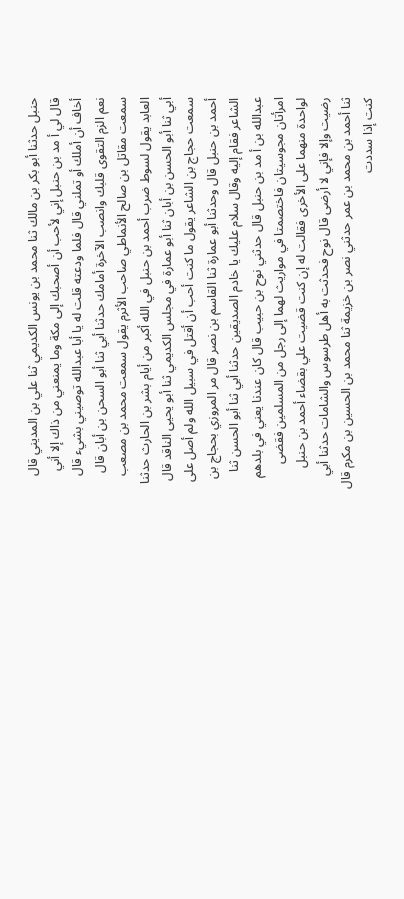حنبل حدثنا أبو بكر بن مالك ثنا محمد بن يونس الكديمي ثنا علي بن المديني قال قال لي أ مد بن حنبل إني لأحب أن أصحبك إلى مكة وما يمنعني من ذاك إلا أني أخاف أن أملك أو تملني قال فلما ودعته قلت له يا أبا عبدالله توصيني بشيء قال نعم الزم التقوى قلبك وانصب الآخرة أمامك حدثنا أبي ثنا أبو السحن بن أبان قال سمعت مقاتل بن صالح الأنماطي صاحب الأثرم يقول سمعت محمد بن مصعب العابد يقول لسوط ضرب أحمد بن حنبل في الله أكبر من أيام بشر بن الحارث حدثنا أبي ثنا أبو الحسن بن أبان ثنا أبو عمارة في مجلس الكديمي ثنا أبو يحيى الناقد قال سمعت حجاج بن الشاعر يقول ما كنت أحب أن أقتل في سبيل الله ولم أصل على أحمد بن حنبل قال وحدثنا أبو عمارة ثنا القاسم بن نصر قال مر المروزي بحجاج بن الشاعر فقام إليه وقال سلام عليك يا خادم الصديقين حدثنا أبي ثنا أبو الحسن ثنا عبدالله بن أ مد بن حنبل قال حدثني نوح بن حبيب قال كان عندنا يعني في بلدهم امرأتان مجوسيتان فاختصمتا في مواريث لهما إلى رجل من المسلمين فقضى لواحدة منهما على الأخرى فقالت له إن كنت قضيت علي بقضاء أحمد بن حنبل رضيت وإلا فإني لا أرضى قال نوح فحدثت به أهل طرسوس والشامات حدثنا أبي ثنا أحمد بن محمد بن عمر حدثني نصر بن خزيمة ثنا محمد بن الحسين بن مكرم قال كنت إذا سددت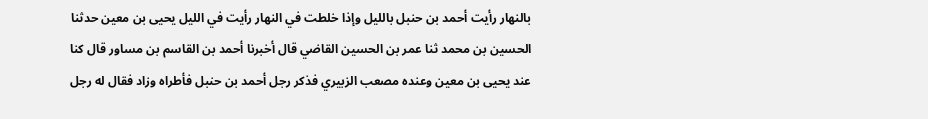بالنهار رأيت أحمد بن حنبل بالليل وإذا خلطت في النهار رأيت في الليل يحيى بن معين حدثنا الحسين بن محمد ثنا عمر بن الحسين القاضي قال أخبرنا أحمد بن القاسم بن مساور قال كنا عند يحيى بن معين وعنده مصعب الزبيري فذكر رجل أحمد بن حنبل فأطراه وزاد فقال له رجل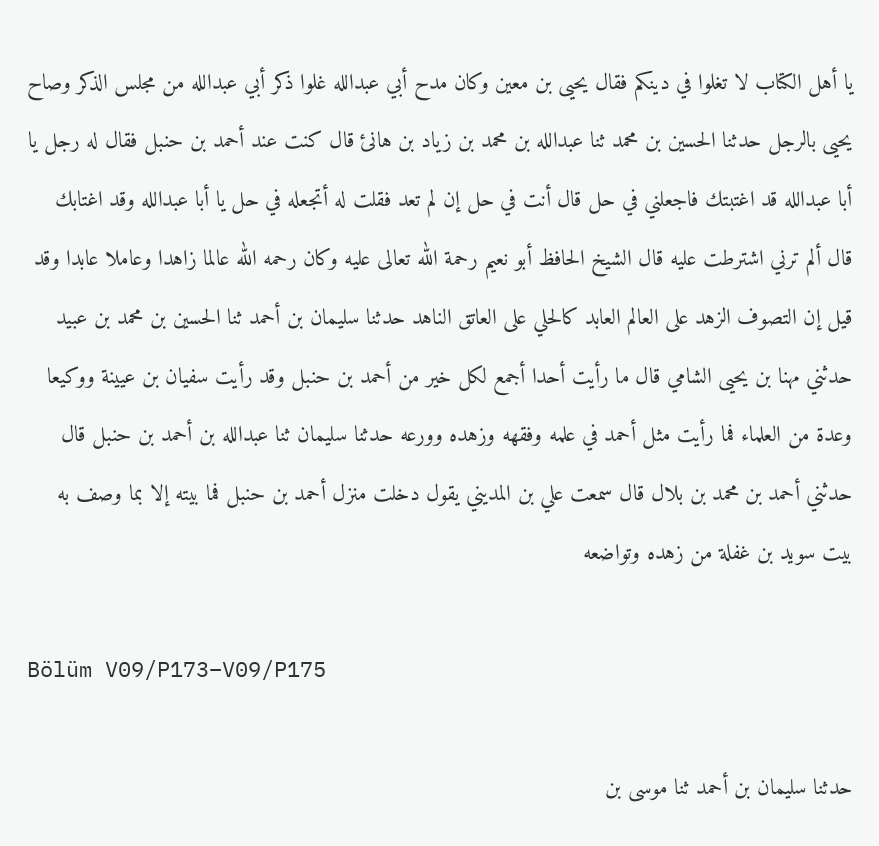يا أهل الكتاب لا تغلوا في دينكم فقال يحيى بن معين وكان مدح أبي عبدالله غلوا ذكر أبي عبدالله من مجلس الذكر وصاح يحيى بالرجل حدثنا الحسين بن محمد ثنا عبدالله بن محمد بن زياد بن هانئ قال كنت عند أحمد بن حنبل فقال له رجل يا أبا عبدالله قد اغتبتك فاجعلني في حل قال أنت في حل إن لم تعد فقلت له أتجعله في حل يا أبا عبدالله وقد اغتابك قال ألم ترني اشترطت عليه قال الشيخ الحافظ أبو نعيم رحمة الله تعالى عليه وكان رحمه الله عالما زاهدا وعاملا عابدا وقد قيل إن التصوف الزهد على العالم العابد كالحلي على العاتق الناهد حدثنا سليمان بن أحمد ثنا الحسين بن محمد بن عبيد حدثني مهنا بن يحيى الشامي قال ما رأيت أحدا أجمع لكل خير من أحمد بن حنبل وقد رأيت سفيان بن عيينة ووكيعا وعدة من العلماء فما رأيت مثل أحمد في علمه وفقهه وزهده وورعه حدثنا سليمان ثنا عبدالله بن أحمد بن حنبل قال حدثني أحمد بن محمد بن بلال قال سمعت علي بن المديني يقول دخلت منزل أحمد بن حنبل فما بيته إلا بما وصف به بيت سويد بن غفلة من زهده وتواضعه

Bölüm V09/P173–V09/P175

حدثنا سليمان بن أحمد ثنا موسى بن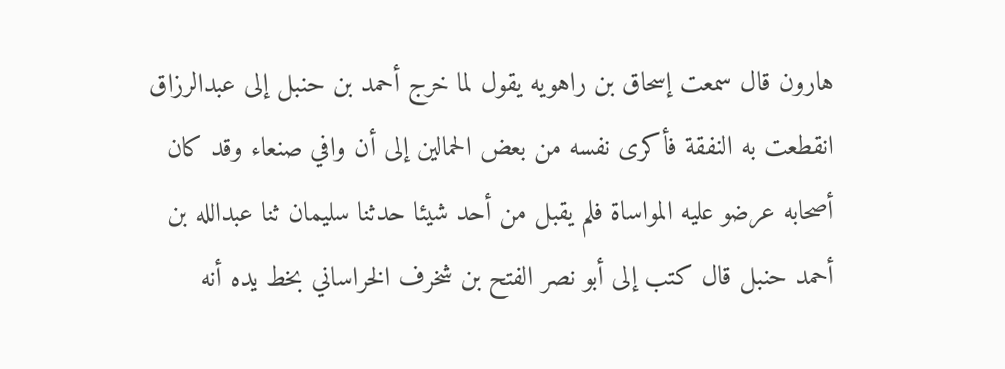هارون قال سمعت إسحاق بن راهويه يقول لما خرج أحمد بن حنبل إلى عبدالرزاق انقطعت به النفقة فأكرى نفسه من بعض الحمالين إلى أن وافي صنعاء وقد كان أصحابه عرضو عليه المواساة فلم يقبل من أحد شيئا حدثنا سليمان ثنا عبدالله بن أحمد حنبل قال كتب إلى أبو نصر الفتح بن شخرف الخراساني بخط يده أنه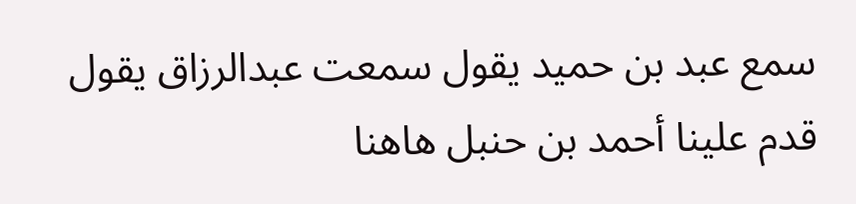سمع عبد بن حميد يقول سمعت عبدالرزاق يقول قدم علينا أحمد بن حنبل هاهنا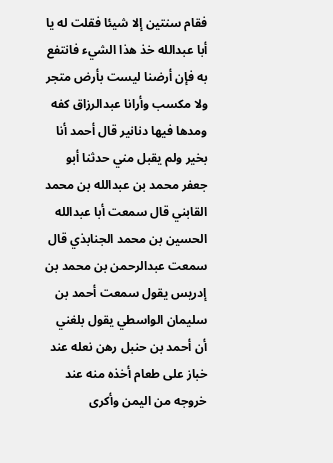فقام سنتين إلا شيئا فقلت له يا أبا عبدالله خذ هذا الشيء فانتفع به فإن أرضنا ليست بأرض متجر ولا مكسب وأرانا عبدالرزاق كفه ومدها فيها دنانير قال أحمد أنا بخير ولم يقبل مني حدثنا أبو جعفر محمد بن عبدالله بن محمد القابني قال سمعت أبا عبدالله الحسين بن محمد الجنابذي قال سمعت عبدالرحمن بن محمد بن إدريس يقول سمعت أحمد بن سليمان الواسطي يقول بلغني أن أحمد بن حنبل رهن نعله عند خباز على طعام أخذه منه عند خروجه من اليمن وأكرى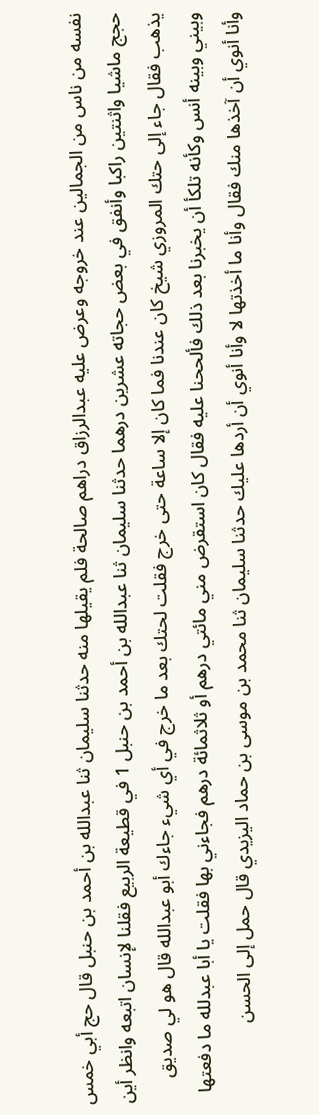نفسه من ناس من الجمالين عند خروجه وعرض عليه عبدالرزاق دراهم صالحة فلم يقيلها منه حدثنا سليمان ثنا عبدالله بن أحمد بن حنبل قال حج أبي خمس حجج ماشيا واثنتين راكبا وأنفق في بعض حجاته عشرين درهما حدثنا سليمان ثنا عبدالله بن أحمد بن حنبل 1 في قطيعة الربيع فقلنا لإنسان اتبعه وانظر أين يذهب فقال جاء إلى حتك المروزي شيخ كان عندنا فما كان إلا ساعة حتى خرج فقلت لحتك بعد ما خرج في أي شيء جاءك أبو عبدالله قال هو لي صديق وبيني وبينه أنس وكأنه تلكأ أن يخبرنا بعد ذلك فألححنا عليه فقال كان استقرض مني مائتي درهم أو ثلاثمائة درهم فجاءني بها فقلت يا أبا عبدلله ما دفعتها وأنا أنوي أن آخذها منك فقال وأنا ما أخذتها لا وأنا أنوي أن أردها عليك حدثنا سليمان ثنا محمد بن موسى بن حماد اليزيدي قال حمل إلى الحسن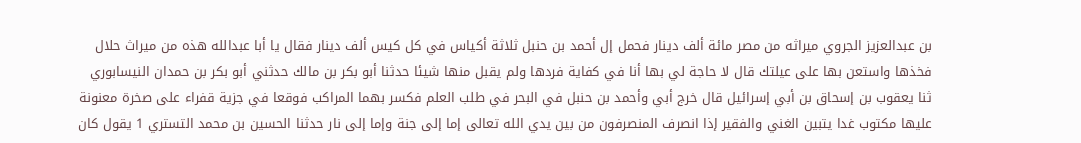بن عبدالعزيز الجروي ميراثه من مصر مائة ألف دينار فحمل إل أحمد بن حنبل ثلاثة أكياس في كل كيس ألف دينار فقال يا أبا عبدالله هذه من ميراث حلال فخذها واستعن بها على عيلتك قال لا حاجة لي بها أنا في كفاية فردها ولم يقبل منها شيئا حدثنا أبو بكر بن مالك حدثني أبو بكر بن حمدان النيسابوري ثنا يعقوب بن إسحاق بن أبي إسرائيل قال خرج أبي وأحمد بن حنبل في البحر في طلب العلم فكسر بهما المراكب فوقعا في جزية قفراء على صخرة معنونة عليها مكتوب غدا يتبين الغني والفقير إذا انصرف المنصرفون من بين يدي الله تعالى إما إلى جنة وإما إلى نار حدثنا الحسين بن محمد التستري 1 يقول كان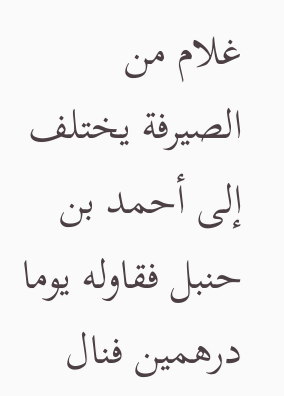غلام من الصيرفة يختلف إلى أحمد بن حنبل فقاوله يوما درهمين فنال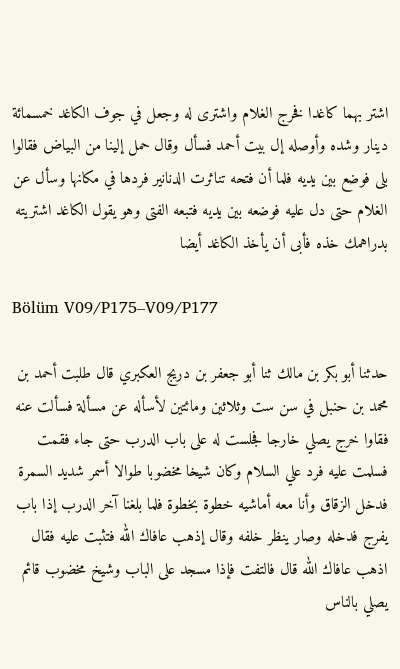اشتر بهما كاغدا فخرج الغلام واشترى له وجعل في جوف الكاغد خمسمائة دينار وشده وأوصله إل بيت أحمد فسأل وقال حمل إلينا من البياض فقالوا بلى فوضع بين يديه فلما أن فتحه تناثرت الدنانير فردها في مكانها وسأل عن الغلام حتى دل عليه فوضعه بين يديه فتبعه الفتى وهو يقول الكاغد اشتريته بدراهمك خذه فأبى أن يأخذ الكاغد أيضا

Bölüm V09/P175–V09/P177

حدثنا أبو بكر بن مالك ثنا أبو جعفر بن دريج العكبري قال طلبت أحمد بن محمد بن حنبل في سن ست وثلاثين ومائتين لأسأله عن مسألة فسألت عنه فقاوا خرج يصلي خارجا فجلست له على باب الدرب حتى جاء فقمت فسلمت عليه فرد علي السلام وكان شيخا مخضوبا طوالا أسمر شديد السمرة فدخل الزقاق وأنا معه أماشيه خطوة بخطوة فلما بلغنا آخر الدرب إذا باب يفرج فدخله وصار ينظر خلفه وقال إذهب عافاك الله فتثبت عليه فقال اذهب عافاك الله قال فالتفت فإذا مسجد على الباب وشيخ مخضوب قائم يصلي بالناس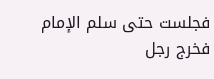فجلست حتى سلم الإمام فخرج رجل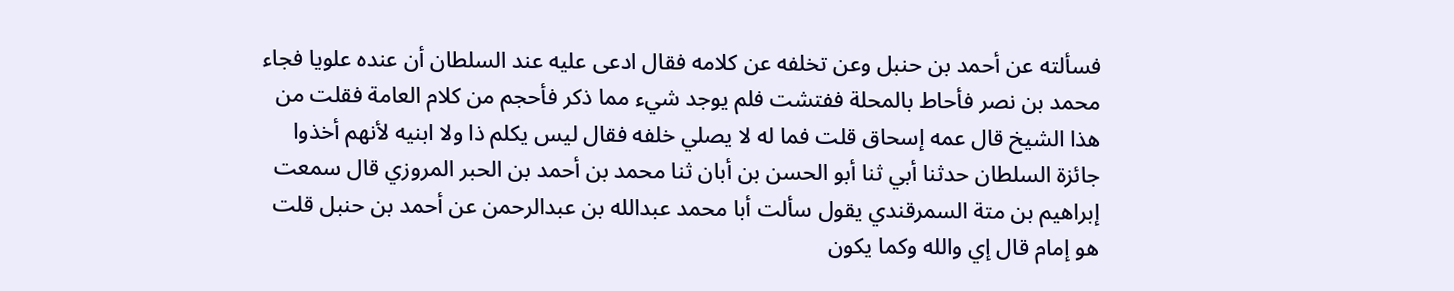فسألته عن أحمد بن حنبل وعن تخلفه عن كلامه فقال ادعى عليه عند السلطان أن عنده علويا فجاء محمد بن نصر فأحاط بالمحلة ففتشت فلم يوجد شيء مما ذكر فأحجم من كلام العامة فقلت من هذا الشيخ قال عمه إسحاق قلت فما له لا يصلي خلفه فقال ليس يكلم ذا ولا ابنيه لأنهم أخذوا جائزة السلطان حدثنا أبي ثنا أبو الحسن بن أبان ثنا محمد بن أحمد بن الحبر المروزي قال سمعت إبراهيم بن متة السمرقندي يقول سألت أبا محمد عبدالله بن عبدالرحمن عن أحمد بن حنبل قلت هو إمام قال إي والله وكما يكون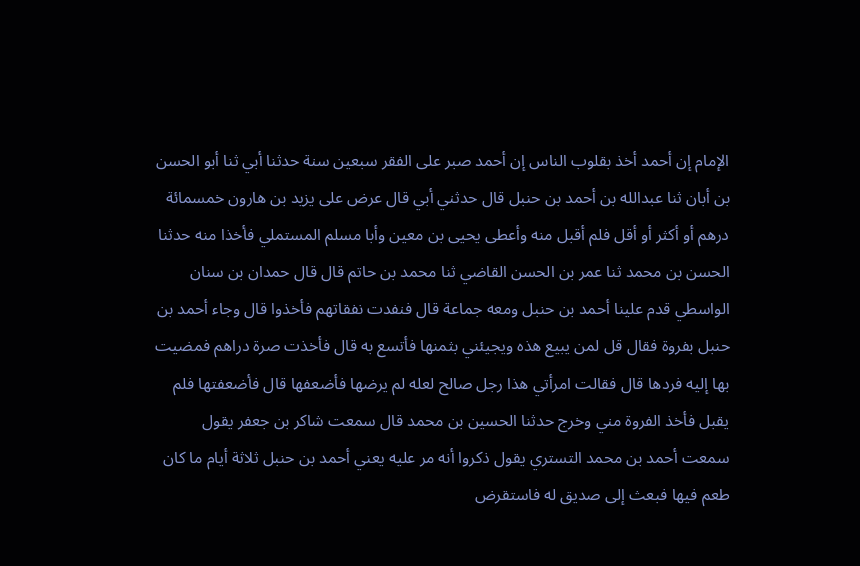الإمام إن أحمد أخذ بقلوب الناس إن أحمد صبر على الفقر سبعين سنة حدثنا أبي ثنا أبو الحسن بن أبان ثنا عبدالله بن أحمد بن حنبل قال حدثني أبي قال عرض على يزيد بن هارون خمسمائة درهم أو أكثر أو أقل فلم أقبل منه وأعطى يحيى بن معين وأبا مسلم المستملي فأخذا منه حدثنا الحسن بن محمد ثنا عمر بن الحسن القاضي ثنا محمد بن حاتم قال قال حمدان بن سنان الواسطي قدم علينا أحمد بن حنبل ومعه جماعة قال فنفدت نفقاتهم فأخذوا قال وجاء أحمد بن حنبل بفروة فقال قل لمن يبيع هذه ويجيئني بثمنها فأتسع به قال فأخذت صرة دراهم فمضيت بها إليه فردها قال فقالت امرأتي هذا رجل صالح لعله لم يرضها فأضعفها قال فأضعفتها فلم يقبل فأخذ الفروة مني وخرج حدثنا الحسين بن محمد قال سمعت شاكر بن جعفر يقول سمعت أحمد بن محمد التستري يقول ذكروا أنه مر عليه يعني أحمد بن حنبل ثلاثة أيام ما كان طعم فيها فبعث إلى صديق له فاستقرض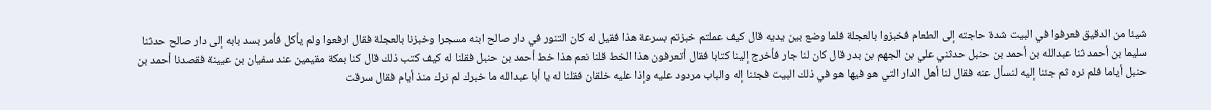شيئا من الدقيق فعرفوا في البيت شدة حاجته إلى الطعام فخبزوا بالعجلة فلما وضع بين يديه قال كيف عملتم خبزتم بسرعة هذا فقيل له كان التنور في دار صالح ابنه مسجرا وخبزنا بالعجلة فقال ارفعوا ولم يأكل فأمر بسد بابه إلى دار صالح حدثنا سليما بن أحمد ثنا عبدالله بن أحمد بن حنبل حدثني علي بن الجهم بن بدر قال كان لنا جار فأخرج إلينا كتابا فقال أتعرفون هذا الخط قلنا نعم هذا خط أحمد بن حنبل فقلنا له كيف كتب ذلك قال كنا بمكة مقيمين عند سفيان بن عيينة فقصدنا أحمد بن حنبل أياما فلم نره ثم جئنا إليه لنسأل عنه فقال لنا أهل الدار التي هو فيها هو في ذلك البيت فجئنا إله والباب مردود عليه وإذا عليه خلقان فقلنا له يا أبا عبدالله ما خبرك لم نرك منذ أيام فقال سرقت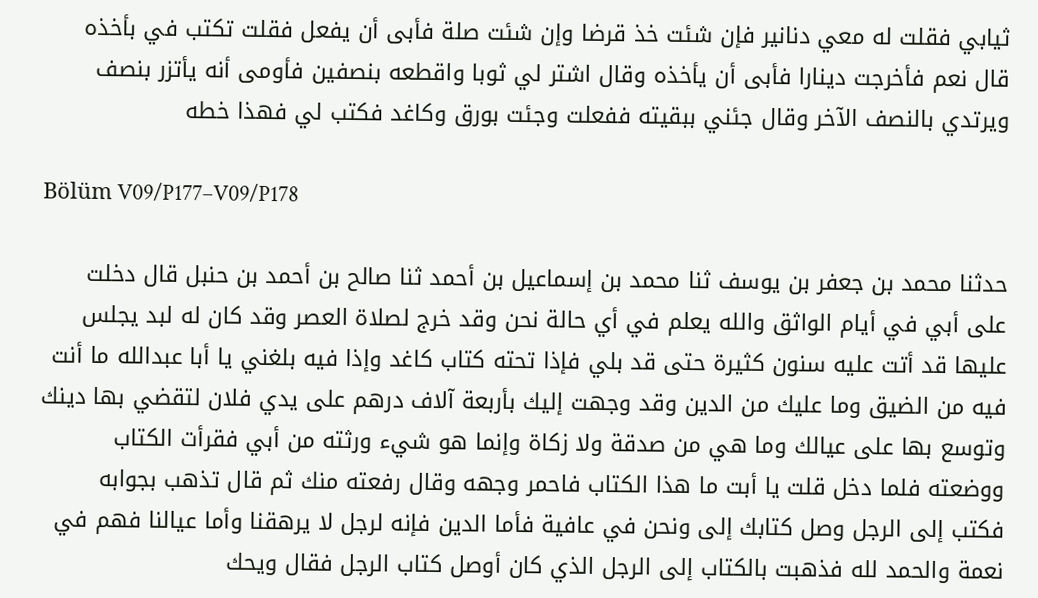ثيابي فقلت له معي دنانير فإن شئت خذ قرضا وإن شئت صلة فأبى أن يفعل فقلت تكتب في بأخذه قال نعم فأخرجت دينارا فأبى أن يأخذه وقال اشتر لي ثوبا واقطعه بنصفين فأومى أنه يأتزر بنصف ويرتدي بالنصف الآخر وقال جئني ببقيته ففعلت وجئت بورق وكاغد فكتب لي فهذا خطه

Bölüm V09/P177–V09/P178

حدثنا محمد بن جعفر بن يوسف ثنا محمد بن إسماعيل بن أحمد ثنا صالح بن أحمد بن حنبل قال دخلت على أبي في أيام الواثق والله يعلم في أي حالة نحن وقد خرج لصلاة العصر وقد كان له لبد يجلس عليها قد أتت عليه سنون كثيرة حتى قد بلي فإذا تحته كتاب كاغد وإذا فيه بلغني يا أبا عبدالله ما أنت فيه من الضيق وما عليك من الدين وقد وجهت إليك بأربعة آلاف درهم على يدي فلان لتقضي بها دينك وتوسع بها على عيالك وما هي من صدقة ولا زكاة وإنما هو شيء ورثته من أبي فقرأت الكتاب ووضعته فلما دخل قلت يا أبت ما هذا الكتاب فاحمر وجهه وقال رفعته منك ثم قال تذهب بجوابه فكتب إلى الرجل وصل كتابك إلى ونحن في عافية فأما الدين فإنه لرجل لا يرهقنا وأما عيالنا فهم في نعمة والحمد لله فذهبت بالكتاب إلى الرجل الذي كان أوصل كتاب الرجل فقال ويحك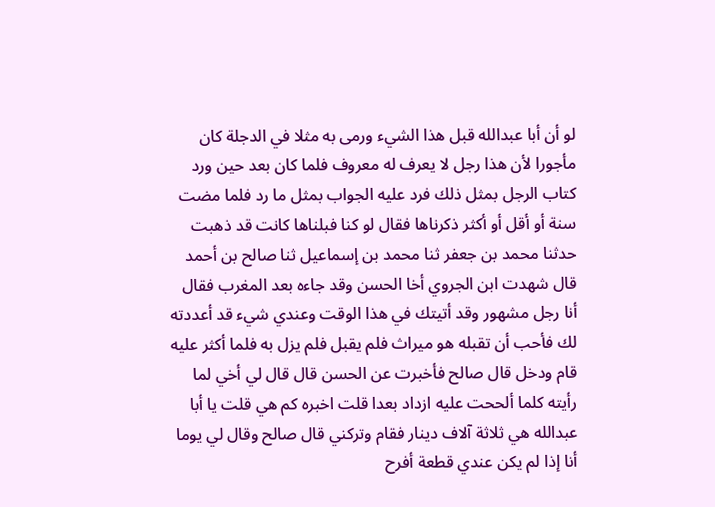لو أن أبا عبدالله قبل هذا الشيء ورمى به مثلا في الدجلة كان مأجورا لأن هذا رجل لا يعرف له معروف فلما كان بعد حين ورد كتاب الرجل بمثل ذلك فرد عليه الجواب بمثل ما رد فلما مضت سنة أو أقل أو أكثر ذكرناها فقال لو كنا فبلناها كانت قد ذهبت حدثنا محمد بن جعفر ثنا محمد بن إسماعيل ثنا صالح بن أحمد قال شهدت ابن الجروي أخا الحسن وقد جاءه بعد المغرب فقال أنا رجل مشهور وقد أتيتك في هذا الوقت وعندي شيء قد أعددته لك فأحب أن تقبله هو ميراث فلم يقبل فلم يزل به فلما أكثر عليه قام ودخل قال صالح فأخبرت عن الحسن قال قال لي أخي لما رأيته كلما ألححت عليه ازداد بعدا قلت اخبره كم هي قلت يا أبا عبدالله هي ثلاثة آلاف دينار فقام وتركني قال صالح وقال لي يوما أنا إذا لم يكن عندي قطعة أفرح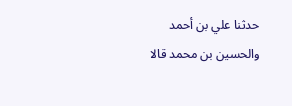حدثنا علي بن أحمد والحسين بن محمد قالا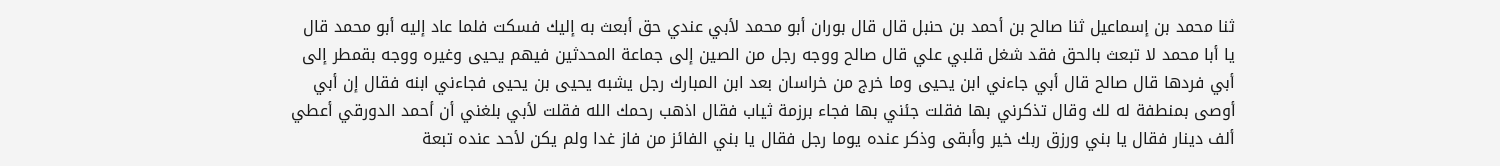ثنا محمد بن إسماعيل ثنا صالح بن أحمد بن حنبل قال قال بوران أبو محمد لأبي عندي حق أبعث به إليك فسكت فلما عاد إليه أبو محمد قال يا أبا محمد لا تبعث بالحق فقد شغل قلبي علي قال صالح ووجه رجل من الصين إلى جماعة المحدثين فيهم يحيى وغيره ووجه بقمطر إلى أبي فردها قال صالح قال أبي جاءني ابن يحيى وما خرج من خراسان بعد ابن المبارك رجل يشبه يحيى بن يحيى فجاءني ابنه فقال إن أبي أوصى بمنطفة له لك وقال تذكرني بها فقلت جئني بها فجاء برزمة ثياب فقال اذهب رحمك الله فقلت لأبي بلغني أن أحمد الدورقي أعطي ألف دينار فقال يا بني ورزق ربك خير وأبقى وذكر عنده يوما رجل فقال يا بني الفائز من فاز غدا ولم يكن لأحد عنده تبعة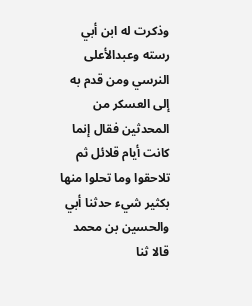وذكرت له ابن أبي رسته وعبدالأعلى النرسي ومن قدم به إلى العسكر من المحدثين فقال إنما كانت أيام قلائل ثم تلاحقوا وما تحلوا منها بكثير شيء حدثنا أبي والحسين بن محمد قالا ثنا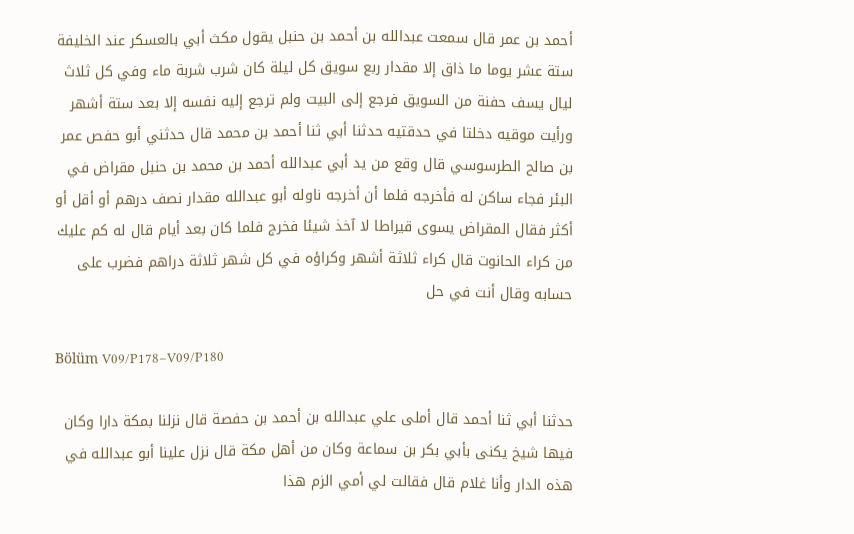أحمد بن عمر قال سمعت عبدالله بن أحمد بن حنبل يقول مكث أبي بالعسكر عند الخليفة ستة عشر يوما ما ذاق إلا مقدار ربع سويق كل ليلة كان شرب شربة ماء وفي كل ثلاث ليال يسف حفنة من السويق فرجع إلى البيت ولم ترجع إليه نفسه إلا بعد ستة أشهر ورأيت موقيه دخلتا في حدقتيه حدثنا أبي ثنا أحمد بن محمد قال حدثني أبو حفص عمر بن صالح الطرسوسي قال وقع من يد أبي عبدالله أحمد بن محمد بن حنبل مقراض في البئر فجاء ساكن له فأخرجه فلما أن أخرجه ناوله أبو عبدالله مقدار نصف درهم أو أقل أو أكثر فقال المقراض يسوى قيراطا لا آخذ شيئا فخرج فلما كان بعد أيام قال له كم عليك من كراء الحانوت قال كراء ثلاثة أشهر وكراؤه في كل شهر ثلاثة دراهم فضرب على حسابه وقال أنت في حل

Bölüm V09/P178–V09/P180

حدثنا أبي ثنا أحمد قال أملى علي عبدالله بن أحمد بن حفصة قال نزلنا بمكة دارا وكان فيها شيخ يكنى بأبي بكر بن سماعة وكان من أهل مكة قال نزل علينا أبو عبدالله في هذه الدار وأنا غلام قال فقالت لي أمي الزم هذا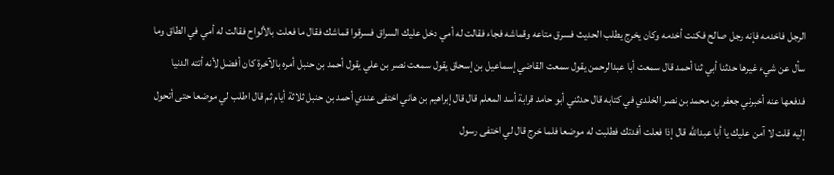الرجل فاخدمه فإنه رجل صالح فكنت أخدمه وكان يخرج يطلب الحديث فسرق متاعه وقماشه فجاء فقالت له أمي دخل عليك السراق فسرقوا قماشك فقال ما فعلت بالألواح فقالت له أمي في الطاق وما سأل عن شيء غيرها حدثنا أبي ثنا أحمد قال سمعت أبا عبدالرحمن يقول سمعت القاضي إسماعيل بن إسحاق يقول سمعت نصر بن علي يقول أحمد بن حنبل أمره بالآخرة كان أفضل لأنه أتته الدنيا فدفعها عنه أخبرني جعفر بن محمد بن نصر الخلدي في كتابه قال حدثني أبو حامد قرابة أسد المعلم قال قال إبراهيم بن هاني اختفى عندي أحمد بن حنبل ثلاثة أيام ثم قال اطلب لي موضعا حتى أتحول إليه قلت لا آمن عليك يا أبا عبدالله قال إذا فعلت أفدتك فطلبت له موضعا فلما خرج قال لي اختفى رسول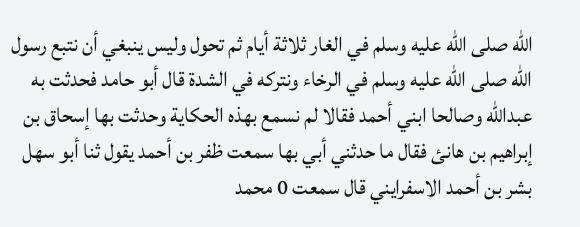الله صلى الله عليه وسلم في الغار ثلاثة أيام ثم تحول وليس ينبغي أن نتبع رسول الله صلى الله عليه وسلم في الرخاء ونتركه في الشدة قال أبو حامد فحدثت به عبدالله وصالحا ابني أحمد فقالا لم نسمع بهذه الحكاية وحدثت بها إسحاق بن إبراهيم بن هانئ فقال ما حدثني أبي بها سمعت ظفر بن أحمد يقول ثنا أبو سهل بشر بن أحمد الاسفرايني قال سمعت 0 محمد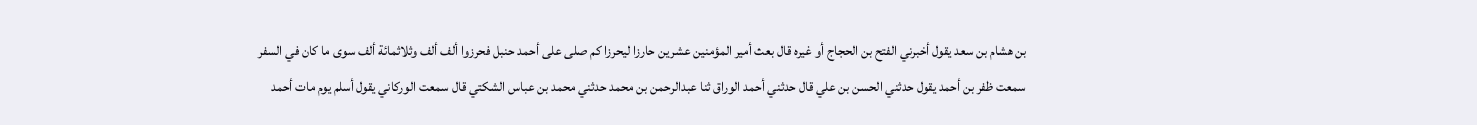بن هشام بن سعد يقول أخبرني الفتح بن الحجاج أو غيره قال بعث أمير المؤمنين عشرين حارزا ليحرزا كم صلى على أحمد حنبل فحرزوا ألف ألف وثلاثمائة ألف سوى ما كان في السفر سمعت ظفر بن أحمد يقول حدثني الحسن بن علي قال حدثني أحمد الوراق ثنا عبدالرحمن بن محمد حدثني محمد بن عباس الشكتي قال سمعت الوركاني يقول أسلم يوم مات أحمد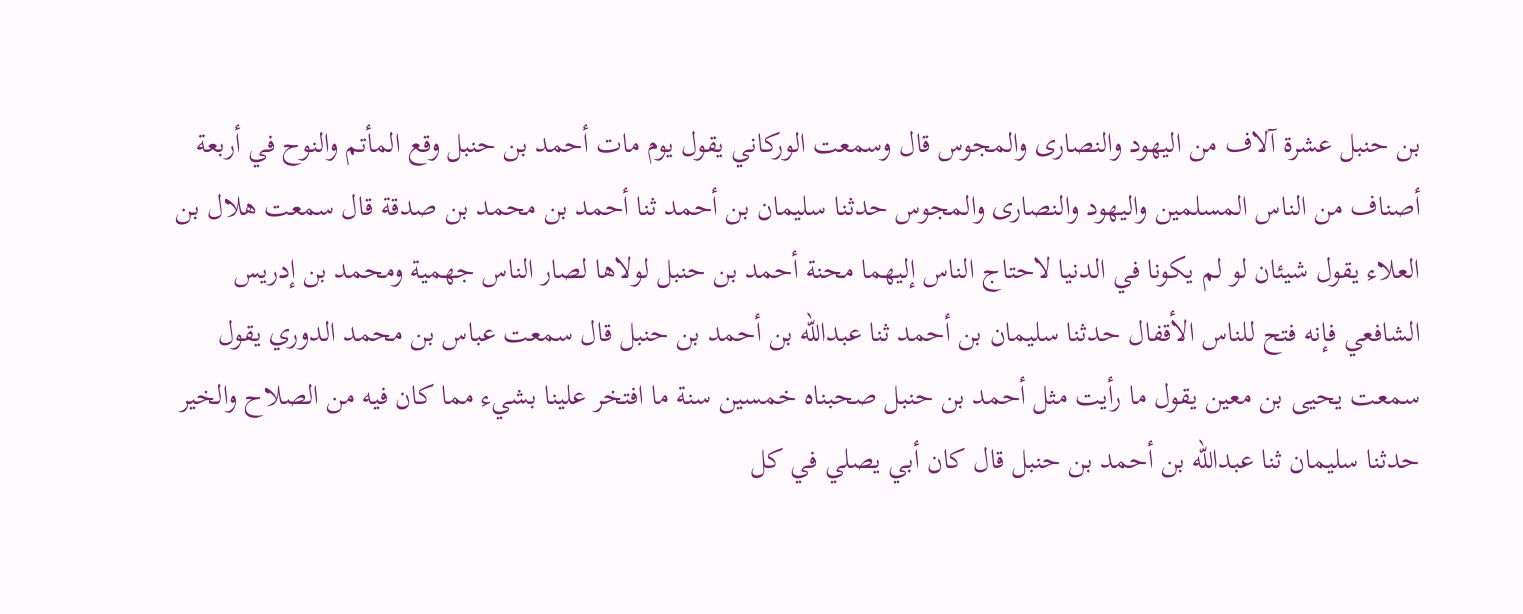بن حنبل عشرة آلاف من اليهود والنصارى والمجوس قال وسمعت الوركاني يقول يوم مات أحمد بن حنبل وقع المأتم والنوح في أربعة أصناف من الناس المسلمين واليهود والنصارى والمجوس حدثنا سليمان بن أحمد ثنا أحمد بن محمد بن صدقة قال سمعت هلال بن العلاء يقول شيئان لو لم يكونا في الدنيا لاحتاج الناس إليهما محنة أحمد بن حنبل لولاها لصار الناس جهمية ومحمد بن إدريس الشافعي فإنه فتح للناس الأقفال حدثنا سليمان بن أحمد ثنا عبدالله بن أحمد بن حنبل قال سمعت عباس بن محمد الدوري يقول سمعت يحيى بن معين يقول ما رأيت مثل أحمد بن حنبل صحبناه خمسين سنة ما افتخر علينا بشيء مما كان فيه من الصلاح والخير حدثنا سليمان ثنا عبدالله بن أحمد بن حنبل قال كان أبي يصلي في كل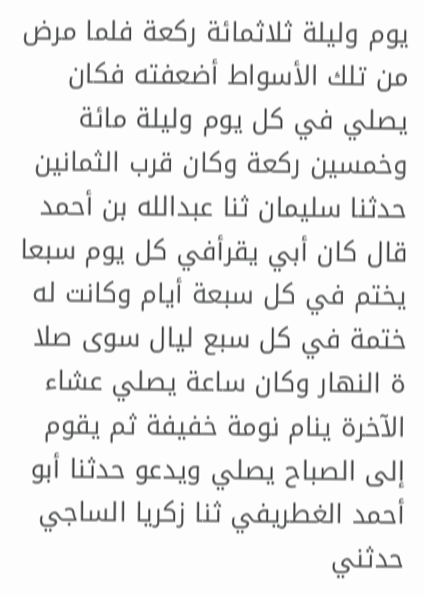يوم وليلة ثلاثمائة ركعة فلما مرض من تلك الأسواط أضعفته فكان يصلي في كل يوم وليلة مائة وخمسين ركعة وكان قرب الثمانين حدثنا سليمان ثنا عبدالله بن أحمد قال كان أبي يقرأفي كل يوم سبعا يختم في كل سبعة أيام وكانت له ختمة في كل سبع ليال سوى صلا ة النهار وكان ساعة يصلي عشاء الآخرة ينام نومة خفيفة ثم يقوم إلى الصباح يصلي ويدعو حدثنا أبو أحمد الغطريفي ثنا زكريا الساجي حدثني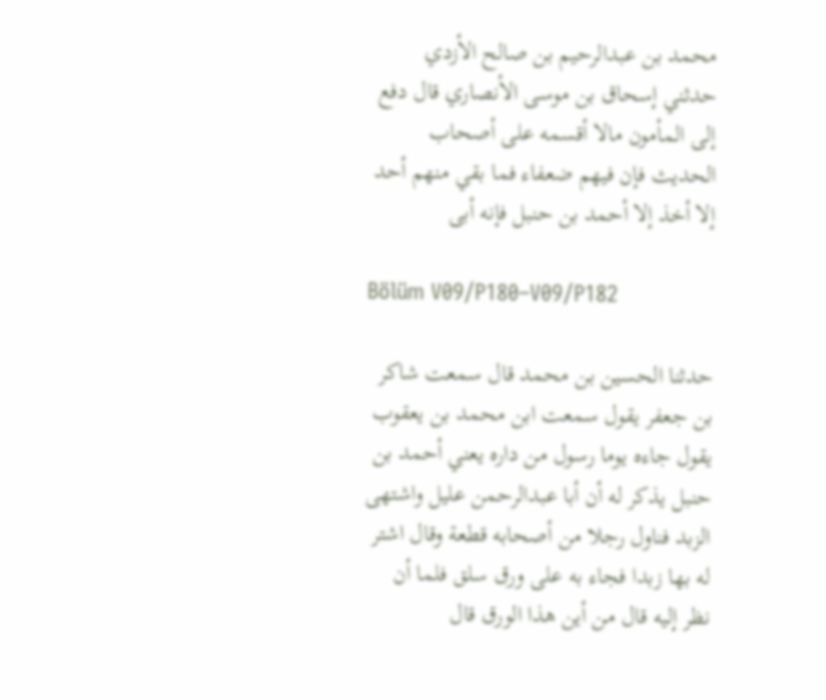محمد بن عبدالرحيم بن صالح الأزدي حدثني إسحاق بن موسى الأنصاري قال دفع إلى المأمون مالا أقسمه على أصحاب الحديث فإن فيهم ضعفاء فما بقي منهم أحد إلا أخذ إلا أحمد بن حنبل فإنه أبى

Bölüm V09/P180–V09/P182

حدثنا الحسين بن محمد قال سمعت شاكر بن جعفر يقول سمعت ابن محمد بن يعقوب يقول جاءه يوما رسول من داره يعني أحمد بن حنبل يذكر له أن أبا عبدالرحمن عليل واشتهى الزبد فناول رجلا من أصحابه قطعة وقال اشتر له بها زبدا فجاء به على ورق سلق فلما أن نظر إليه قال من أين هذا الورق قال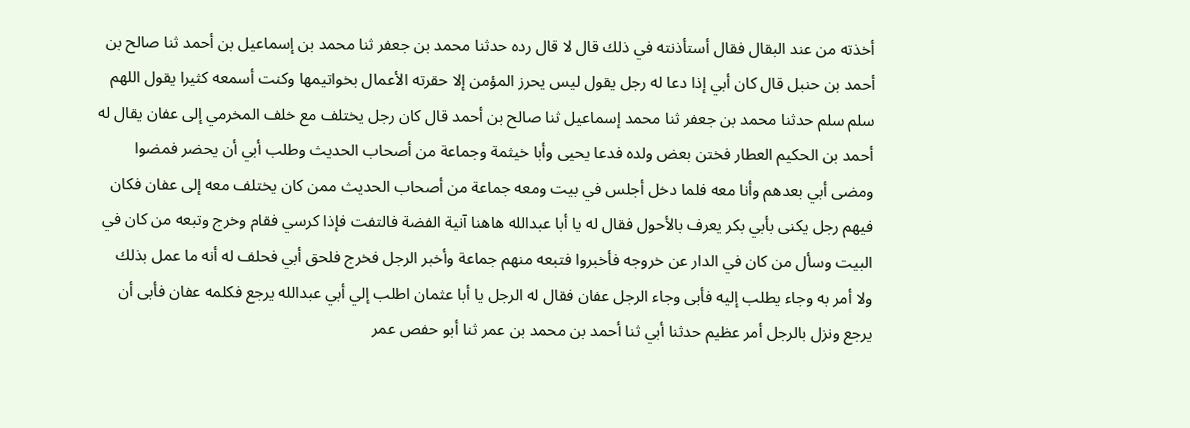أخذته من عند البقال فقال أستأذنته في ذلك قال لا قال رده حدثنا محمد بن جعفر ثنا محمد بن إسماعيل بن أحمد ثنا صالح بن أحمد بن حنبل قال كان أبي إذا دعا له رجل يقول ليس يحرز المؤمن إلا حقرته الأعمال بخواتيمها وكنت أسمعه كثيرا يقول اللهم سلم سلم حدثنا محمد بن جعفر ثنا محمد إسماعيل ثنا صالح بن أحمد قال كان رجل يختلف مع خلف المخرمي إلى عفان يقال له أحمد بن الحكيم العطار فختن بعض ولده فدعا يحيى وأبا خيثمة وجماعة من أصحاب الحديث وطلب أبي أن يحضر فمضوا ومضى أبي بعدهم وأنا معه فلما دخل أجلس في بيت ومعه جماعة من أصحاب الحديث ممن كان يختلف معه إلى عفان فكان فيهم رجل يكنى بأبي بكر يعرف بالأحول فقال له يا أبا عبدالله هاهنا آنية الفضة فالتفت فإذا كرسي فقام وخرج وتبعه من كان في البيت وسأل من كان في الدار عن خروجه فأخبروا فتبعه منهم جماعة وأخبر الرجل فخرج فلحق أبي فحلف له أنه ما عمل بذلك ولا أمر به وجاء يطلب إليه فأبى وجاء الرجل عفان فقال له الرجل يا أبا عثمان اطلب إلي أبي عبدالله يرجع فكلمه عفان فأبى أن يرجع ونزل بالرجل أمر عظيم حدثنا أبي ثنا أحمد بن محمد بن عمر ثنا أبو حفص عمر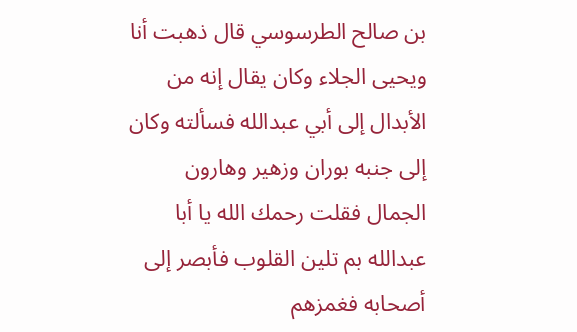بن صالح الطرسوسي قال ذهبت أنا ويحيى الجلاء وكان يقال إنه من الأبدال إلى أبي عبدالله فسألته وكان إلى جنبه بوران وزهير وهارون الجمال فقلت رحمك الله يا أبا عبدالله بم تلين القلوب فأبصر إلى أصحابه فغمزهم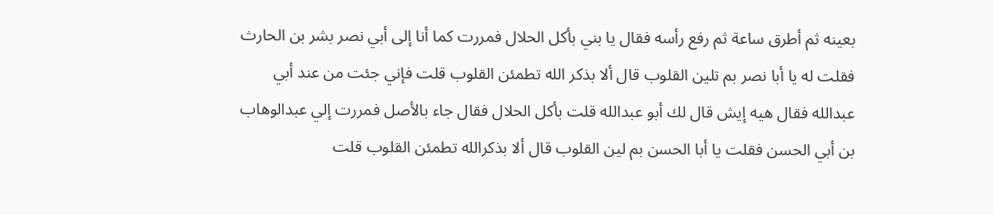بعينه ثم أطرق ساعة ثم رفع رأسه فقال يا بني بأكل الحلال فمررت كما أنا إلى أبي نصر بشر بن الحارث فقلت له يا أبا نصر بم تلين القلوب قال ألا بذكر الله تطمئن القلوب قلت فإني جئت من عند أبي عبدالله فقال هيه إيش قال لك أبو عبدالله قلت بأكل الحلال فقال جاء بالأصل فمررت إلي عبدالوهاب بن أبي الحسن فقلت يا أبا الحسن بم لين القلوب قال ألا بذكرالله تطمئن القلوب قلت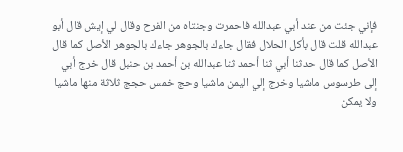فإني جئت من عند أبي عبدالله فاحمرت وجنتاه من الفرح وقال لي إيش قال أبو عبدالله قلت قال بأكل الحلال فقال جاءك بالجوهر جاءك بالجوهر الأصل كما قال الأصل كما قال حدثنا أبي ثنا أحمد ثنا عبدالله بن أحمد بن حنبل قال خرج أبي إلى طرسوس ماشيا وخرج إلي اليمن ماشيا وحج خمس حجج ثلاثة منها ماشيا ولا يمكن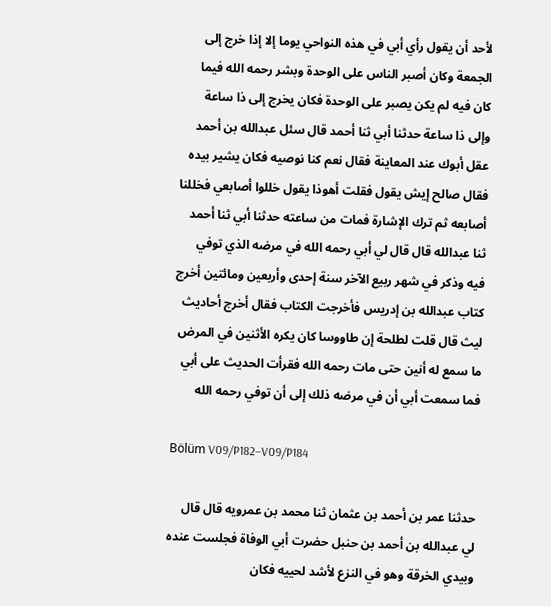لأحد أن يقول رأي أبي في هذه النواحي يوما إلا إذا خرج إلى الجمعة وكان أصبر الناس على الوحدة وبشر رحمه الله فيما كان فيه لم يكن يصبر على الوحدة فكان يخرج إلى ذا ساعة وإلى ذا ساعة حدثنا أبي ثنا أحمد قال سئل عبدالله بن أحمد عقل أبوك عند المعاينة فقال نعم كنا نوصيه فكان يشير بيده فقال صالح إيش يقول فقلت أهوذا يقول خللوا أصابعي فخللنا أصابعه ثم ترك الإشارة فمات من ساعته حدثنا أبي ثنا أحمد ثنا عبدالله قال قال لي أبي رحمه الله في مرضه الذي توفي فيه وذكر في شهر ربيع الآخر سنة إحدى وأربعين ومائتين أخرج كتاب عبدالله بن إدريس فأخرجت الكتاب فقال أخرج أحاديث ليث قال قلت لطلحة إن طاووسا كان يكره الأثنين في المرض ما سمع له أنين حتى مات رحمه الله فقرأت الحديث على أبي فما سمعت أبي أن في مرضه ذلك إلى أن توفي رحمه الله

Bölüm V09/P182–V09/P184

حدثنا عمر بن أحمد بن عثمان ثنا محمد بن عمرويه قال قال لي عبدالله بن أحمد بن حنبل حضرت أبي الوفاة فجلست عنده وبيدي الخرقة وهو في النزع لأشد لحييه فكان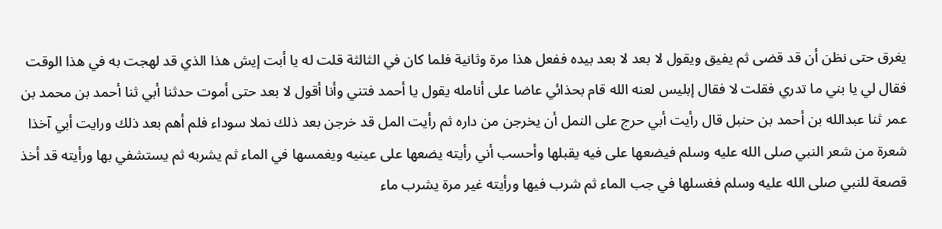يغرق حتى نظن أن قد قضى ثم يفيق ويقول لا بعد لا بعد بيده ففعل هذا مرة وثانية فلما كان في الثالثة قلت له يا أبت إيش هذا الذي قد لهجت به في هذا الوقت فقال لي يا بني ما تدري فقلت لا فقال إبليس لعنه الله قام بحذائي عاضا على أنامله يقول يا أحمد فتني وأنا أقول لا بعد حتى أموت حدثنا أبي ثنا أحمد بن محمد بن عمر ثنا عبدالله بن أحمد بن حنبل قال رأيت أبي حرج على النمل أن يخرجن من داره ثم رأيت المل قد خرجن بعد ذلك نملا سوداء فلم أهم بعد ذلك ورايت أبي آخذا شعرة من شعر النبي صلى الله عليه وسلم فيضعها على فيه يقبلها وأحسب أني رأيته يضعها على عينيه ويغمسها في الماء ثم يشربه ثم يستشفي بها ورأيته قد أخذ قصعة للنبي صلى الله عليه وسلم فغسلها في جب الماء ثم شرب فيها ورأيته غير مرة يشرب ماء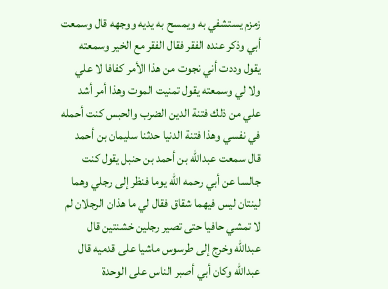زمزم يستشفي به ويمسح به يديه ووجهه قال وسمعت أبي وذكر عنده الفقر فقال الفقر مع الخير وسمعته يقول وددت أني نجوت من هذا الأمر كفافا لا علي ولا لي وسمعته يقول تمنيت الموت وهذا أمر أشد علي من ذلك فتنة الدين الضرب والحبس كنت أحمله في نفسي وهذا فتنة الدنيا حدثنا سليمان بن أحمد قال سمعت عبدالله بن أحمد بن حنبل يقول كنت جالسا عن أبي رحمه الله يوما فنظر إلى رجلي وهما لينتان ليس فيهما شقاق فقال لي ما هذان الرجلان لم لا تمشي حافيا حتى تصير رجلين خشنتين قال عبدالله وخرج إلى طرسوس ماشيا على قدميه قال عبدالله وكان أبي أصبر الناس على الوحدة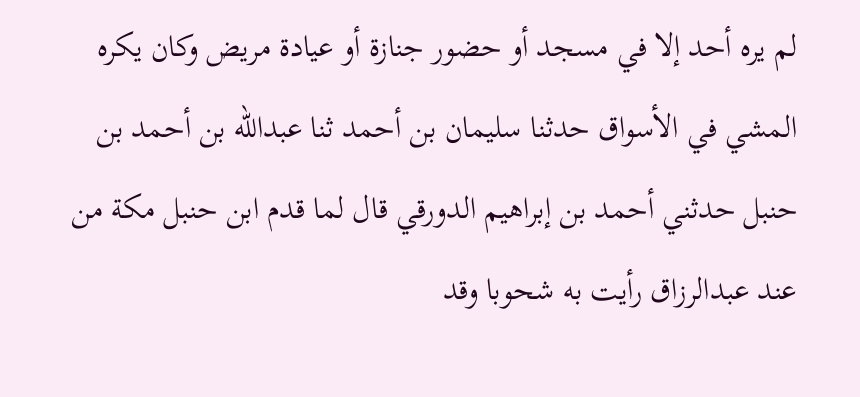لم يره أحد إلا في مسجد أو حضور جنازة أو عيادة مريض وكان يكره المشي في الأسواق حدثنا سليمان بن أحمد ثنا عبدالله بن أحمد بن حنبل حدثني أحمد بن إبراهيم الدورقي قال لما قدم ابن حنبل مكة من عند عبدالرزاق رأيت به شحوبا وقد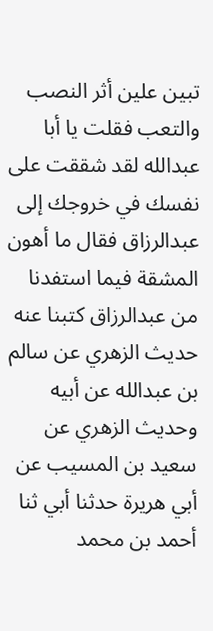تبين علين أثر النصب والتعب فقلت يا أبا عبدالله لقد شققت على نفسك في خروجك إلى عبدالرزاق فقال ما أهون المشقة فيما استفدنا من عبدالرزاق كتبنا عنه حديث الزهري عن سالم بن عبدالله عن أبيه وحديث الزهري عن سعيد بن المسيب عن أبي هريرة حدثنا أبي ثنا أحمد بن محمد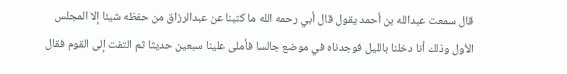قال سمعت عبدالله بن أحمد يقول قال أبي رحمه الله ما كتبنا عن عبدالرزاق من حفظه شيئا إلا المجلس الأول وذلك أنا دخلنا بالليل فوجدناه في موضع جالسا فأملى علينا سبعين حديثا ثم التفت إلى القوم فقال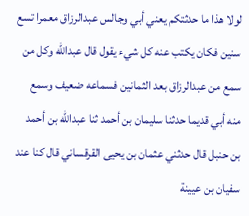لولا هذا ما حدثتكم يعني أبي وجالس عبدالرزاق معمرا تسع سنين فكان يكتب عنه كل شيء يقول قال عبدالله وكل من سمع من عبدالرزاق بعد الثمانين فسماعه ضعيف وسمع منه أبي قديما حدثنا سليمان بن أحمد ثنا عبدالله بن أحمد بن حنبل قال حدثني عثمان بن يحيى القرقساني قال كنا عند سفيان بن عيينة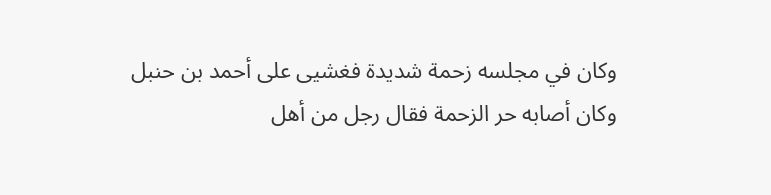وكان في مجلسه زحمة شديدة فغشيى على أحمد بن حنبل وكان أصابه حر الزحمة فقال رجل من أهل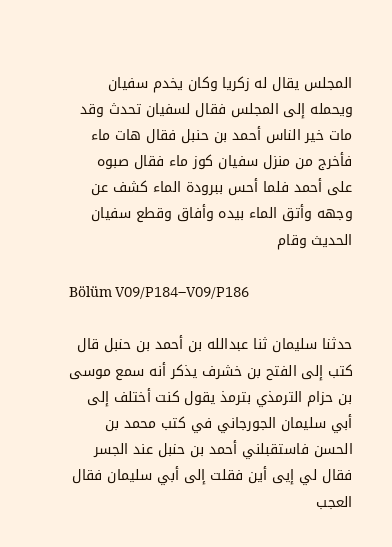المجلس يقال له زكريا وكان يخدم سفيان ويحمله إلى المجلس فقال لسفيان تحدث وقد مات خير الناس أحمد بن حنبل فقال هات ماء فأخرج من منزل سفيان كوز ماء فقال صبوه على أحمد فلما أحس ببرودة الماء كشف عن وجهه وأتق الماء بيده وأفاق وقطع سفيان الحديث وقام

Bölüm V09/P184–V09/P186

حدثنا سليمان ثنا عبدالله بن أحمد بن حنبل قال كتب إلى الفتح بن خشرف يذكر أنه سمع موسى بن حزام الترمذي بترمذ يقول كنت أختلف إلى أبي سليمان الجورجاني في كتب محمد بن الحسن فاستقبلني أحمد بن حنبل عند الجسر فقال لي إيى أين فقلت إلى أبي سليمان فقال العجب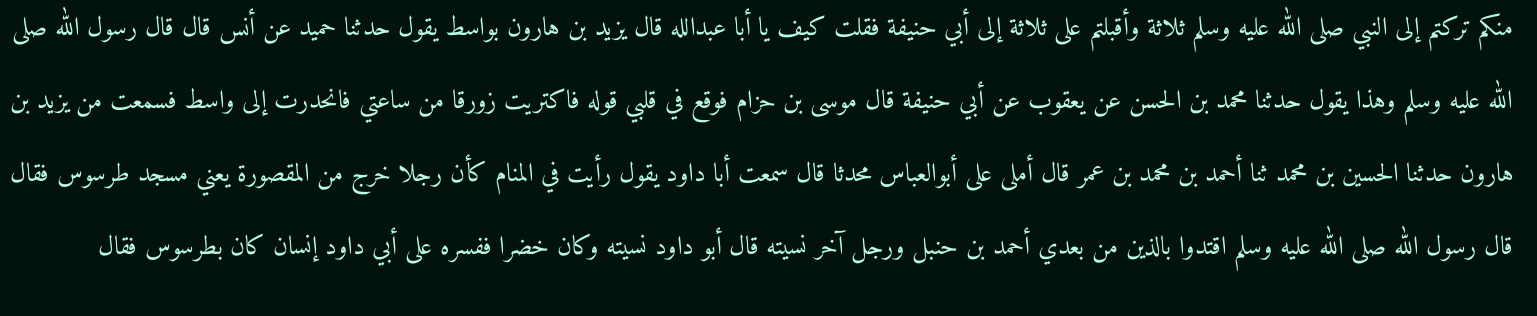منكم تركتم إلى النبي صلى الله عليه وسلم ثلاثة وأقبلتم على ثلاثة إلى أبي حنيفة فقلت كيف يا أبا عبدالله قال يزيد بن هارون بواسط يقول حدثنا حميد عن أنس قال قال رسول الله صلى الله عليه وسلم وهذا يقول حدثنا محمد بن الحسن عن يعقوب عن أبي حنيفة قال موسى بن حزام فوقع في قلبي قوله فاكتريت زورقا من ساعتي فانحدرت إلى واسط فسمعت من يزيد بن هارون حدثنا الحسين بن محمد ثنا أحمد بن محمد بن عمر قال أملى على أبوالعباس محدثا قال سمعت أبا داود يقول رأيت في المنام كأن رجلا خرج من المقصورة يعني مسجد طرسوس فقال قال رسول الله صلى الله عليه وسلم اقتدوا بالذين من بعدي أحمد بن حنبل ورجل آخر نسيته قال أبو داود نسيته وكان خضرا ففسره على أبي داود إنسان كان بطرسوس فقال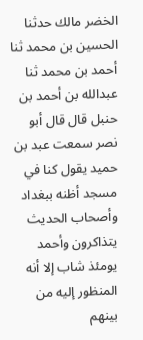الخضر مالك حدثنا الحسين بن محمد ثنا أحمد بن محمد ثنا عبدالله بن أحمد بن حنبل قال قال أبو نصر سمعت عبد بن حميد يقول كنا في مسجد أظنه ببغداد وأصحاب الحديث يتذاكرون وأحمد يومئذ شاب إلا أنه المنظور إليه من بينهم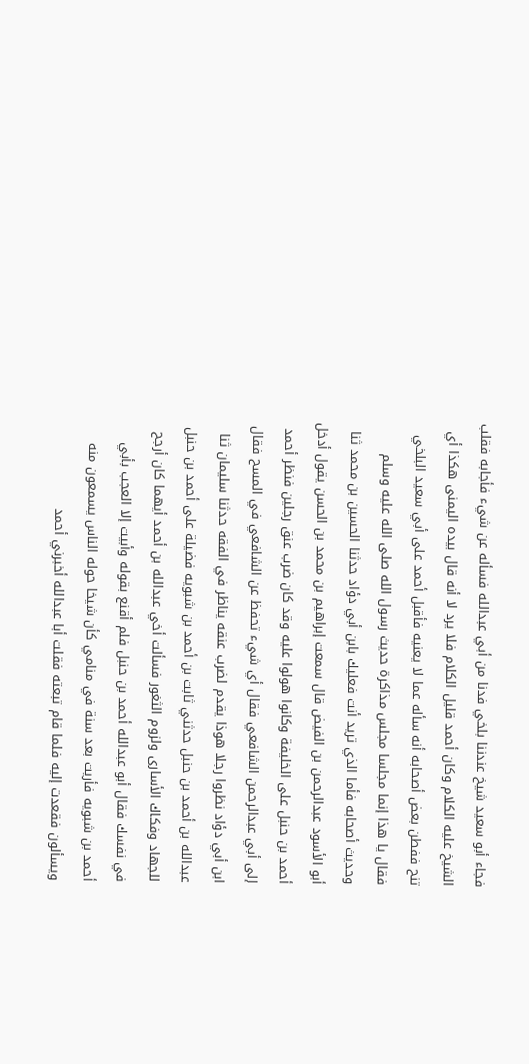فجاء أبو سعيد شيخ عندننا بلخي فدنا من أبي عبدالله فسأله عن شيء فأجابه فقلب الشيخ عليه الكلام وكان أحمد قليل الكلام فلا يرد لا أنه قال بيده اليمنى هكذا أي تنح ففطن بعض أصحابه أنه سأله عما لا يعنيه فأقبل أحمد على أبي سعيد البلخي فقال يا هذا إنما مجلسا مجلس مذاكرة حديث رسول الله صلى الله عليه وسلم وحديث أصحابه فأما الذي تريد أنت فعليك بابن أبي دؤاد حدثنا الحسين بن محمد ثنا أبو الأسود عبدالرحمن بن الفيض قال سمعت إبراهيم بن محمد بن الحسن يقول أدخل أحمد بن حنبل على الخليفة وكانوا هولوا عليه وقد كان ضرب عنق رجلين فنظر أحمد إلى أبي عبدالرحمن الشافعي فقال أي شيء تحفظ عن الشافعي في المسح فقال ابن أبي دؤاد نظروا رجلا هوذا يقدم لضرب عنقه يناظر في الفقه حدثنا سليمان ثنا عبدالله بن أحمد بن حنبل حدثني ثابت بن أحمد بن شبويه فضيلة على أحمد بن حنبل للجهاد وفكاك الأسارى ولزوم الثغور فسألت أخي عبدالله بن أحمد أيهما كان أرجح في نفسك فقال أبو عبدالله أحمد بن حنبل فلم أقنع بقوله وأبيت إلا العجب بأبي أحمد بن شبويه فأريت بعد سنة في منامي كأن شيخا حوله الناس يسمعون منه ويسألون فقعدت إليه فلما قام تبعته فقلت أبا عبدالله أخبرني أحمد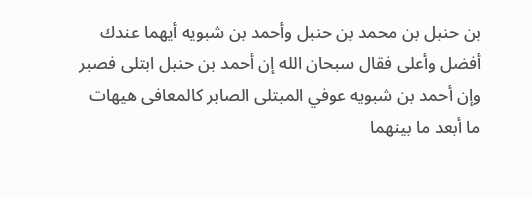بن حنبل بن محمد بن حنبل وأحمد بن شبويه أيهما عندك أفضل وأعلى فقال سبحان الله إن أحمد بن حنبل ابتلى فصبر وإن أحمد بن شبويه عوفي المبتلى الصابر كالمعافى هيهات ما أبعد ما بينهما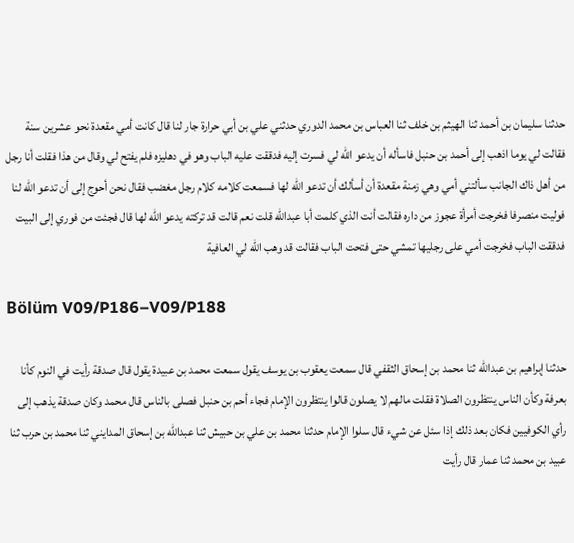حدثنا سليمان بن أحمد ثنا الهيثم بن خلف ثنا العباس بن محمد الدوري حدثني علي بن أبي حرارة جار لنا قال كانت أمي مقعدة نحو عشرين سنة فقالت لي يوما اذهب إلى أحمد بن حنبل فاسأله أن يدعو الله لي فسرت إليه فدققت عليه الباب وهو في دهليزه فلم يفتح لي وقال من هذا فقلت أنا رجل من أهل ذاك الجانب سألتني أمي وهي زمنة مقعدة أن أسألك أن تدعو الله لها فسمعت كلامه كلام رجل مغضب فقال نحن أحوج إلى أن تدعو الله لنا فوليت منصرفا فخرجت أمرأة عجوز من داره فقالت أنت الذي كلمت أبا عبدالله قلت نعم قالت قد تركته يدعو الله لها قال فجئت من فوري إلى البيت فدققت الباب فخرجت أمي على رجليها تمشي حتى فتحت الباب فقالت قد وهب الله لي العافية

Bölüm V09/P186–V09/P188

حدثنا إبراهيم بن عبدالله ثنا محمد بن إسحاق الثقفي قال سمعت يعقوب بن يوسف يقول سمعت محمد بن عبيدة يقول قال صدقة رأيت في النوم كأنا بعرفة وكأن الناس ينتظرون الصلاة فقلت مالهم لا يصلون قالوا ينتظرون الإمام فجاء أحم بن حنبل فصلى بالناس قال محمد وكان صدقة يذهب إلى رأي الكوفيين فكان بعد ذلك إذا سئل عن شيء قال سلوا الإمام حدثنا محمد بن علي بن حبيش ثنا عبدالله بن إسحاق المدايني ثنا محمد بن حرب ثنا عبيد بن محمد ثنا عمار قال رأيت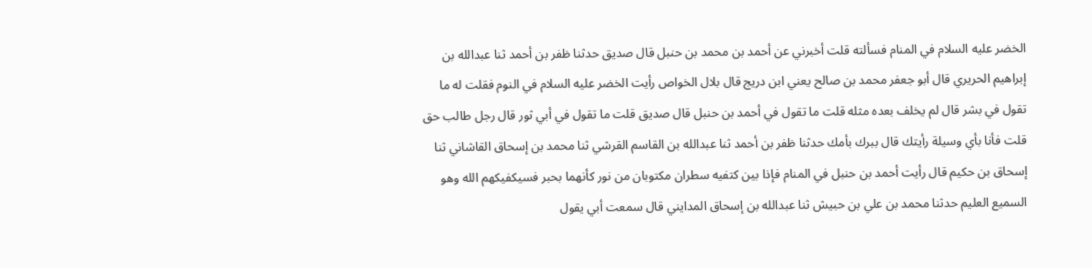الخضر عليه السلام في المنام فسألته قلت أخبرني عن أحمد بن محمد بن حنبل قال صديق حدثنا ظفر بن أحمد ثنا عبدالله بن إبراهيم الحريري قال أبو جعفر محمد بن صالح يعني ابن دريج قال بلال الخواص رأيت الخضر عليه السلام في النوم فقلت له ما تقول في بشر قال لم يخلف بعده مثله قلت ما تقول في أحمد بن حنبل قال صديق قلت ما تقول في أبي ثور قال رجل طالب حق قلت فأنا بأي وسيلة رأيتك قال ببرك بأمك حدثنا ظفر بن أحمد ثنا عبدالله بن القاسم القرشي ثنا محمد بن إسحاق القاشاني ثنا إسحاق بن حكيم قال رأيت أحمد بن حنبل في المنام فإذا بين كتفيه سطران مكتوبان من نور كأنهما بحبر فسيكفيكهم الله وهو السميع العليم حدثنا محمد بن علي بن حبيش ثنا عبدالله بن إسحاق المدايني قال سمعت أبي يقول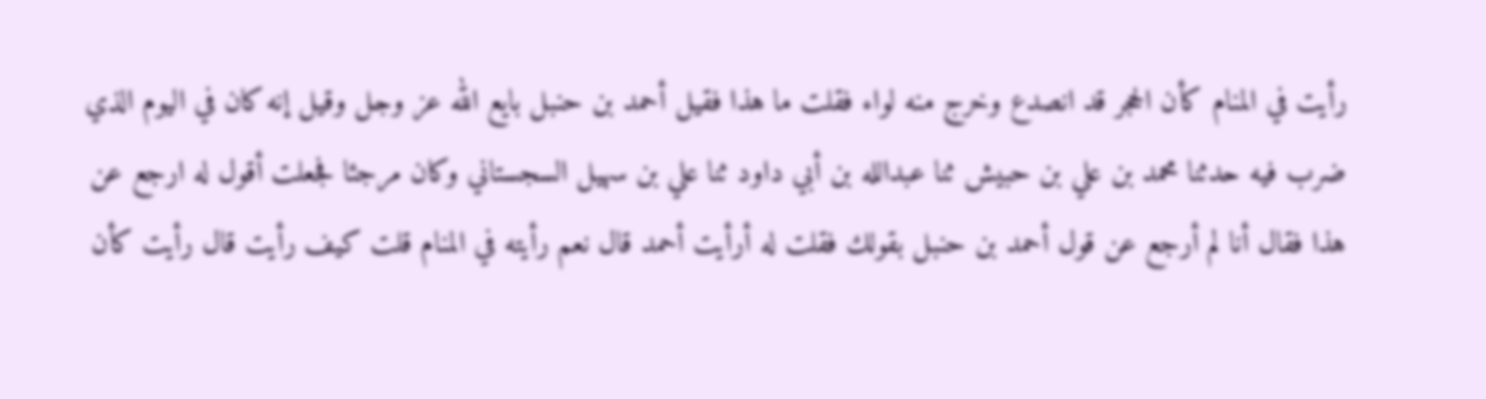رأيت في المنام كأن الحجر قد انصدع وخرج منه لواء فقلت ما هذا فقيل أحمد بن حنبل بايع الله عز وجل وقيل إنه كان في اليوم الذي ضرب فيه حدثنا محمد بن علي بن حبيش ثنا عبدالله بن أبي داود ثنا علي بن سهيل السجستاني وكان مرجئا فجعلت أقول له ارجع عن هذا فقال أنا لم أرجع عن قول أحمد بن حنبل بقولك فقلت له أرأيت أحمد قال نعم رأيته في المنام قلت كيف رأيت قال رأيت كأن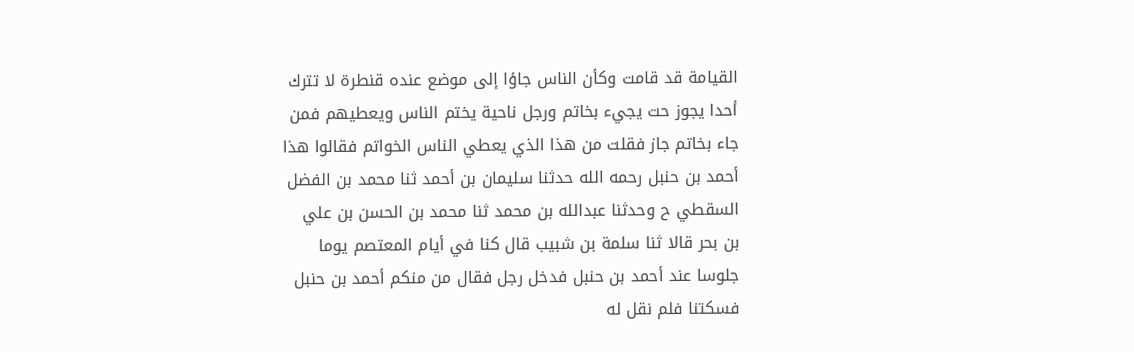القيامة قد قامت وكأن الناس جاؤا إلى موضع عنده قنطرة لا تترك أحدا يجوز حت يجيء بخاتم ورجل ناحية يختم الناس ويعطيهم فمن جاء بخاتم جاز فقلت من هذا الذي يعطي الناس الخواتم فقالوا هذا أحمد بن حنبل رحمه الله حدثنا سليمان بن أحمد ثنا محمد بن الفضل السقطي ح وحدثنا عبدالله بن محمد ثنا محمد بن الحسن بن علي بن بحر قالا ثنا سلمة بن شبيب قال كنا في أيام المعتصم يوما جلوسا عند أحمد بن حنبل فدخل رجل فقال من منكم أحمد بن حنبل فسكتنا فلم نقل له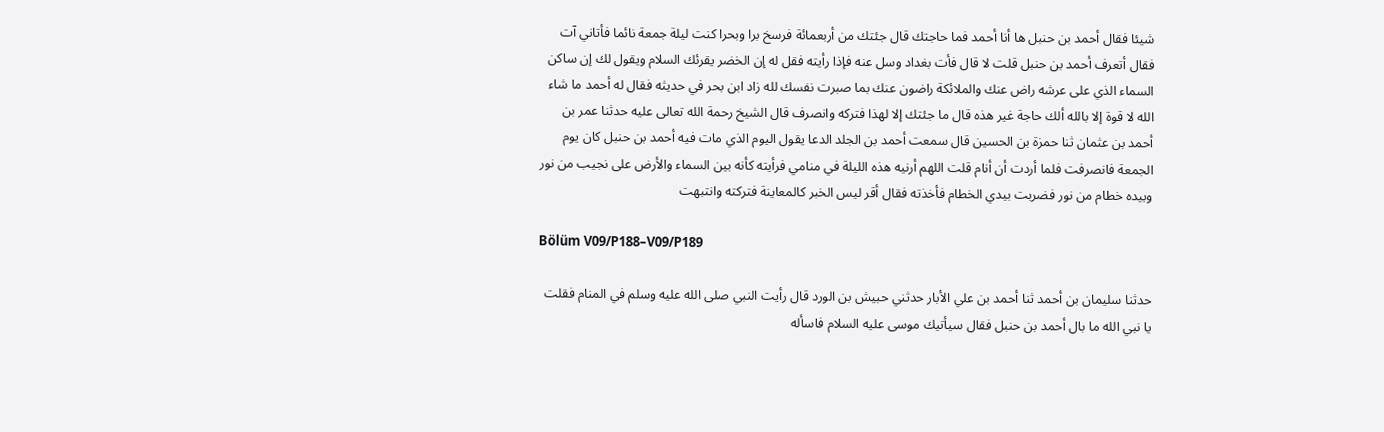شيئا فقال أحمد بن حنبل ها أنا أحمد فما حاجتك قال جئتك من أربعمائة فرسخ برا وبحرا كنت ليلة جمعة نائما فأتاني آت فقال أتعرف أحمد بن حنبل قلت لا قال فأت بغداد وسل عنه فإذا رأيته فقل له إن الخضر يقرئك السلام ويقول لك إن ساكن السماء الذي على عرشه راض عنك والملائكة راضون عنك بما صبرت نفسك لله زاد ابن بحر في حديثه فقال له أحمد ما شاء الله لا قوة إلا بالله ألك حاجة غير هذه قال ما جئتك إلا لهذا فتركه وانصرف قال الشيخ رحمة الله تعالى عليه حدثنا عمر بن أحمد بن عثمان ثنا حمزة بن الحسين قال سمعت أحمد بن الجلد الدعا يقول اليوم الذي مات فيه أحمد بن حنبل كان يوم الجمعة فانصرفت فلما أردت أن أنام قلت اللهم أرنيه هذه الليلة في منامي فرأيته كأنه بين السماء والأرض على نجيب من نور وبيده خطام من نور فضربت بيدي الخطام فأخذته فقال أقر ليس الخبر كالمعاينة فتركته وانتبهت

Bölüm V09/P188–V09/P189

حدثنا سليمان بن أحمد ثنا أحمد بن علي الأبار حدثني حبيش بن الورد قال رأيت النبي صلى الله عليه وسلم في المنام فقلت يا نبي الله ما بال أحمد بن حنبل فقال سيأتيك موسى عليه السلام فاسأله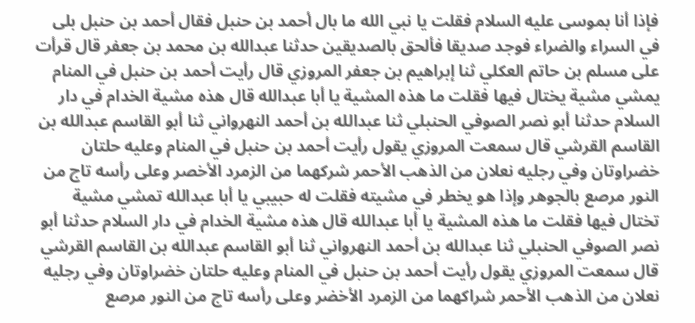فإذا أنا بموسى عليه السلام فقلت يا نبي الله ما بال أحمد بن حنبل فقال أحمد بن حنبل بلى في السراء والضراء فوجد صديقا فألحق بالصديقين حدثنا عبدالله بن محمد بن جعفر قال قرأت على مسلم بن حاتم العكلي ثنا إبراهيم بن جعفر المروزي قال رأيت أحمد بن حنبل في المنام يمشي مشية يختال فيها فقلت ما هذه المشية يا أبا عبدالله قال هذه مشية الخدام في دار السلام حدثنا أبو نصر الصوفي الحنبلي ثنا عبدالله بن أحمد النهرواني ثنا أبو القاسم عبدالله بن القاسم القرشي قال سمعت المروزي يقول رأيت أحمد بن حنبل في المنام وعليه حلتان خضراوتان وفي رجليه نعلان من الذهب الأحمر شركهما من الزمرد الأخصر وعلى رأسه تاج من النور مرصع بالجوهر وإذا هو يخطر في مشيته فقلت له حبيبي يا أبا عبدالله تمشي مشية تختال فيها فقلت ما هذه المشية يا أبا عبدالله قال هذه مشية الخدام في دار السلام حدثنا أبو نصر الصوفي الحنبلي ثنا عبدالله بن أحمد النهرواني ثنا أبو القاسم عبدالله بن القاسم القرشي قال سمعت المروزي يقول رأيت أحمد بن حنبل في المنام وعليه حلتان خضراوتان وفي رجليه نعلان من الذهب الأحمر شراكهما من الزمرد الأخضر وعلى رأسه تاج من النور مرصع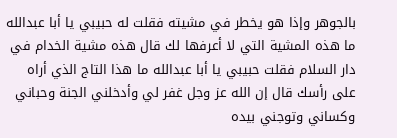بالجوهر وإذا هو يخطر في مشيته فقلت له حبيبي يا أبا عبدالله ما هذه المشية التي لا أعرفها لك قال هذه مشية الخدام في دار السلام فقلت حبيبي يا أبا عبدالله ما هذا التاج الذي أراه على رأسك قال إن الله عز وجل غفر لي وأدخلني الجنة وحباني وكساني وتوجني بيده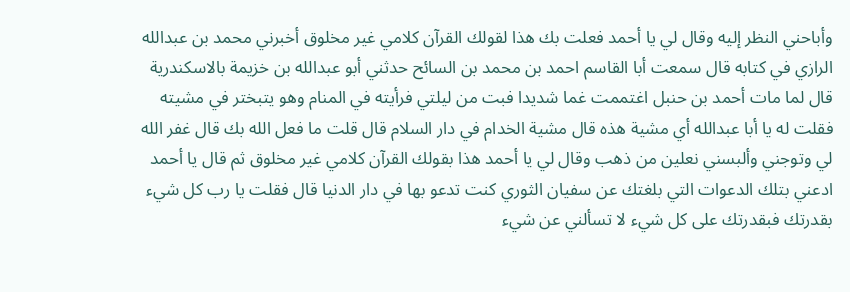وأباحني النظر إليه وقال لي يا أحمد فعلت بك هذا لقولك القرآن كلامي غير مخلوق أخبرني محمد بن عبدالله الرازي في كتابه قال سمعت أبا القاسم احمد بن محمد بن السائح حدثني أبو عبدالله بن خزيمة بالاسكندرية قال لما مات أحمد بن حنبل اغتممت غما شديدا فبت من ليلتي فرأيته في المنام وهو يتبختر في مشيته فقلت له يا أبا عبدالله أي مشية هذه قال مشية الخدام في دار السلام قال قلت ما فعل الله بك قال غفر الله لي وتوجني وألبسني نعلين من ذهب وقال لي يا أحمد هذا بقولك القرآن كلامي غير مخلوق ثم قال يا أحمد ادعني بتلك الدعوات التي بلغتك عن سفيان الثوري كنت تدعو بها في دار الدنيا قال فقلت يا رب كل شيء بقدرتك فبقدرتك على كل شيء لا تسألني عن شيء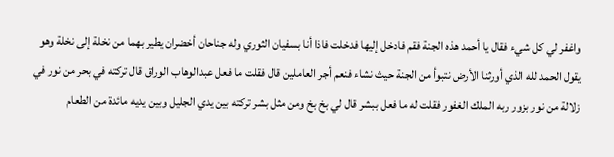واغفر لي كل شيء فقال يا أحمد هذه الجنة فقم فادخل إليها فدخلت فاذا أنا بسفيان الثوري وله جناحان أخضران يطير بهما من نخلة إلى نخلة وهو يقول الحمد لله الذي أورثنا الأرض نتبوأ من الجنة حيث نشاء فنعم أجر العاملين قال فقلت ما فعل عبدالوهاب الوراق قال تركته في بحر من نور في زلالة من نور بزور ربه الملك الغفور فقلت له ما فعل ببشر قال لي بخ بخ ومن مثل بشر تركته بين يدي الجليل وبين يديه مائدة من الطعام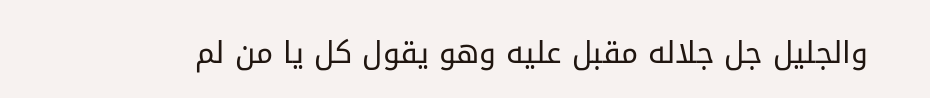والجليل جل جلاله مقبل عليه وهو يقول كل يا من لم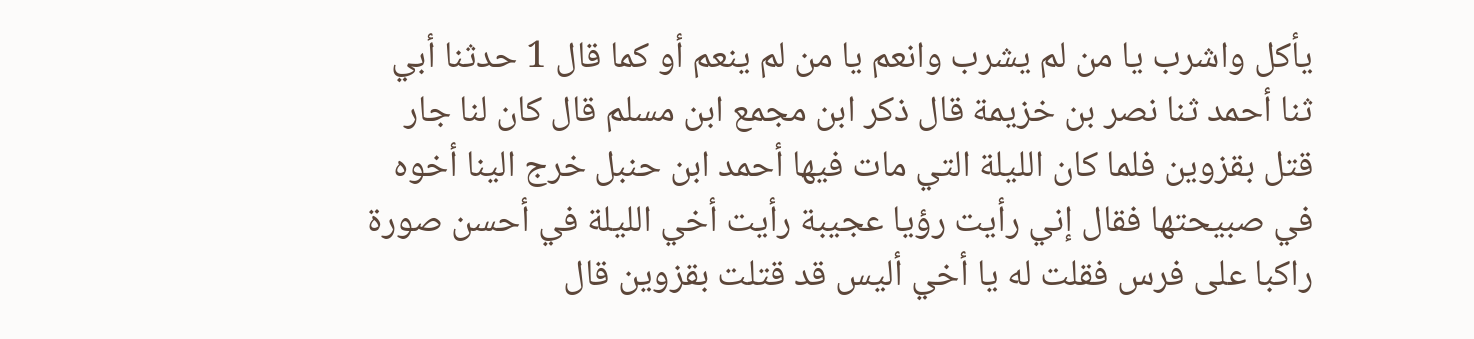يأكل واشرب يا من لم يشرب وانعم يا من لم ينعم أو كما قال 1 حدثنا أبي ثنا أحمد ثنا نصر بن خزيمة قال ذكر ابن مجمع ابن مسلم قال كان لنا جار قتل بقزوين فلما كان الليلة التي مات فيها أحمد ابن حنبل خرج الينا أخوه في صبيحتها فقال إني رأيت رؤيا عجيبة رأيت أخي الليلة في أحسن صورة راكبا على فرس فقلت له يا أخي أليس قد قتلت بقزوين قال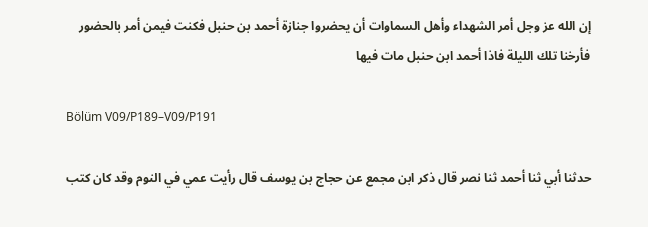إن الله عز وجل أمر الشهداء وأهل السماوات أن يحضروا جنازة أحمد بن حنبل فكنت فيمن أمر بالحضور فأرخنا تلك الليلة فاذا أحمد ابن حنبل مات فيها

Bölüm V09/P189–V09/P191

حدثنا أبي ثنا أحمد ثنا نصر قال ذكر ابن مجمع عن حجاج بن يوسف قال رأيت عمي في النوم وقد كان كتب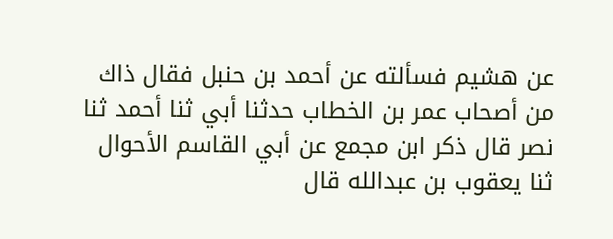عن هشيم فسألته عن أحمد بن حنبل فقال ذاك من أصحاب عمر بن الخطاب حدثنا أبي ثنا أحمد ثنا نصر قال ذكر ابن مجمع عن أبي القاسم الأحوال ثنا يعقوب بن عبدالله قال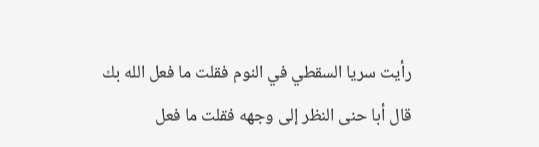رأيت سريا السقطي في النوم فقلت ما فعل الله بك قال أبا حنى النظر إلى وجهه فقلت ما فعل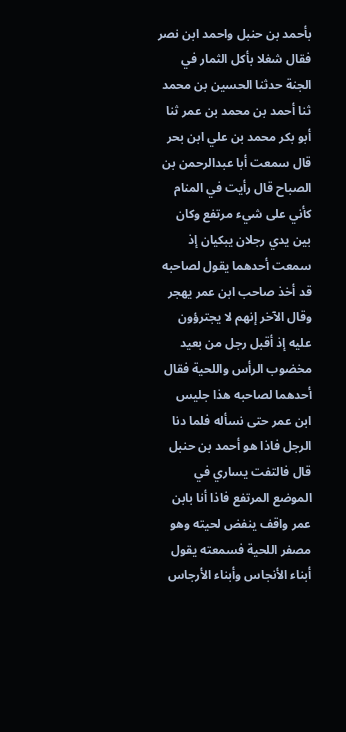بأحمد بن حنبل واحمد ابن نصر فقال شغلا بأكل الثمار في الجنة حدثنا الحسين بن محمد ثنا أحمد بن محمد بن عمر ثنا أبو بكر محمد بن علي ابن بحر قال سمعت أبا عبدالرحمن بن الصباح قال رأيت في المنام كأني على شيء مرتفع وكان بين يدي رجلان يبكيان إذ سمعت أحدهما يقول لصاحبه قد أخذ صاحب ابن عمر يهجر وقال الآخر إنهم لا يجترؤون عليه إذ أقبل رجل من بعيد مخضوب الرأس واللحية فقال أحدهما لصاحبه هذا جليس ابن عمر حتى نسأله فلما دنا الرجل فاذا هو أحمد بن حنبل قال فالتفت يساري في الموضع المرتفع فاذا أنا بابن عمر واقف ينفض لحيته وهو مصفر اللحية فسمعته يقول أبناء الأنجاس وأبناء الأرجاس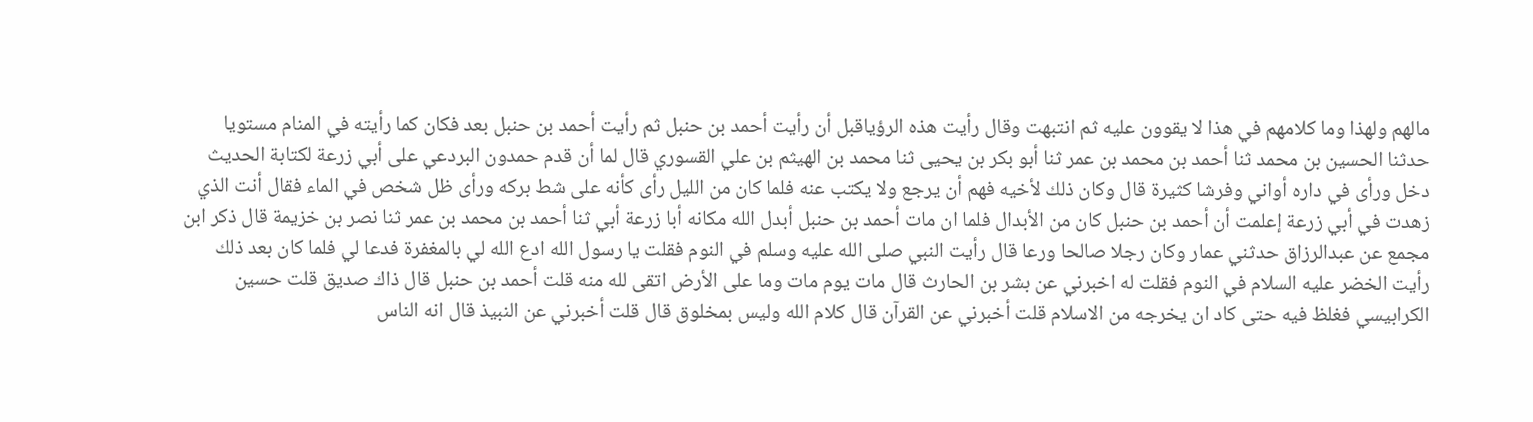مالهم ولهذا وما كلامهم في هذا لا يقوون عليه ثم انتبهت وقال رأيت هذه الرؤياقبل أن رأيت أحمد بن حنبل ثم رأيت أحمد بن حنبل بعد فكان كما رأيته في المنام مستويا حدثنا الحسين بن محمد ثنا أحمد بن محمد بن عمر ثنا أبو بكر بن يحيى ثنا محمد بن الهيثم بن علي القسوري قال لما أن قدم حمدون البردعي على أبي زرعة لكتابة الحديث دخل ورأى في داره أواني وفرشا كثيرة قال وكان ذلك لأخيه فهم أن يرجع ولا يكتب عنه فلما كان من الليل رأى كأنه على شط بركه ورأى ظل شخص في الماء فقال أنت الذي زهدت في أبي زرعة إعلمت أن أحمد بن حنبل كان من الأبدال فلما ان مات أحمد بن حنبل أبدل الله مكانه أبا زرعة أبي ثنا أحمد بن محمد بن عمر ثنا نصر بن خزيمة قال ذكر ابن مجمع عن عبدالرزاق حدثني عمار وكان رجلا صالحا ورعا قال رأيت النبي صلى الله عليه وسلم في النوم فقلت يا رسول الله ادع الله لي بالمغفرة فدعا لي فلما كان بعد ذلك رأيت الخضر عليه السلام في النوم فقلت له اخبرني عن بشر بن الحارث قال مات يوم مات وما على الأرض اتقى لله منه قلت أحمد بن حنبل قال ذاك صديق قلت حسين الكرابيسي فغلظ فيه حتى كاد ان يخرجه من الاسلام قلت أخبرني عن القرآن قال كلام الله وليس بمخلوق قال قلت أخبرني عن النبيذ قال انه الناس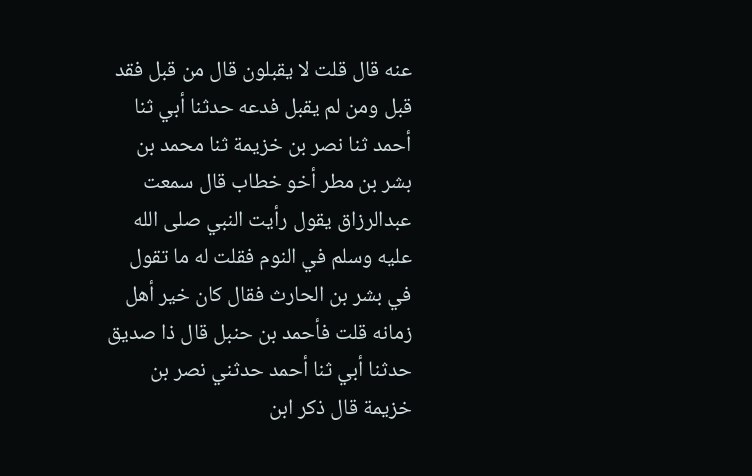عنه قال قلت لا يقبلون قال من قبل فقد قبل ومن لم يقبل فدعه حدثنا أبي ثنا أحمد ثنا نصر بن خزيمة ثنا محمد بن بشر بن مطر أخو خطاب قال سمعت عبدالرزاق يقول رأيت النبي صلى الله عليه وسلم في النوم فقلت له ما تقول في بشر بن الحارث فقال كان خير أهل زمانه قلت فأحمد بن حنبل قال ذا صديق حدثنا أبي ثنا أحمد حدثني نصر بن خزيمة قال ذكر ابن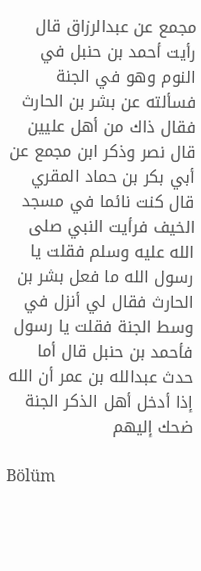مجمع عن عبدالرزاق قال رأيت أحمد بن حنبل في النوم وهو في الجنة فسألته عن بشر بن الحارث فقال ذاك من أهل عليين قال نصر وذكر ابن مجمع عن أبي بكر بن حماد المقري قال كنت نائما في مسجد الخيف فرأيت النبي صلى الله عليه وسلم فقلت يا رسول الله ما فعل بشر بن الحارث فقال لي أنزل في وسط الجنة فقلت يا رسول فأحمد بن حنبل قال أما حدث عبدالله بن عمر أن الله إذا أدخل أهل الذكر الجنة ضحك إليهم

Bölüm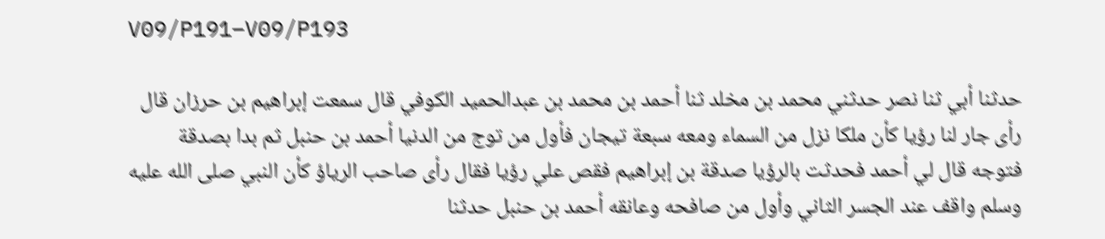V09/P191–V09/P193

حدثنا أبي ثنا نصر حدثني محمد بن مخلد ثنا أحمد بن محمد بن عبدالحميد الكوفي قال سمعت إبراهيم بن حرزان قال رأى جار لنا رؤيا كأن ملكا نزل من السماء ومعه سبعة تيجان فأول من توج من الدنيا أحمد بن حنبل ثم بدا بصدقة فتوجه قال لي أحمد فحدثت بالرؤيا صدقة بن إبراهيم فقص علي رؤيا فقال رأى صاحب الرياؤ كأن النبي صلى الله عليه وسلم واقف عند الجسر الثاني وأول من صافحه وعانقه أحمد بن حنبل حدثنا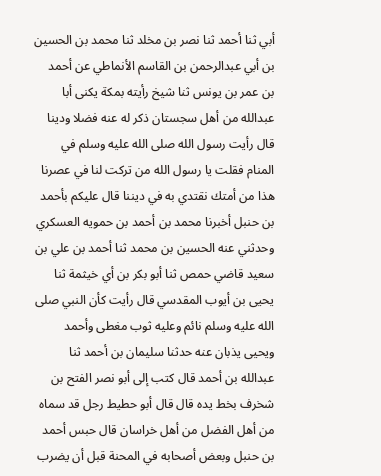أبي ثنا أحمد ثنا نصر بن مخلد ثنا محمد بن الحسين بن أبي عبدالرحمن بن القاسم الأنماطي عن أحمد بن عمر بن يونس ثنا شيخ رأيته بمكة يكنى أبا عبدالله من أهل سجستان ذكر له عنه فضلا ودينا قال رأيت رسول الله صلى الله عليه وسلم في المنام فقلت يا رسول الله من تركت لنا في عصرنا هذا من أمتك نقتدي به في ديننا قال عليكم بأحمد بن حنبل أخبرنا محمد بن أحمد بن حمويه العسكري وحدثني عنه الحسين بن محمد ثنا أحمد بن علي بن سعيد قاضي حمص ثنا أبو بكر بن أي خيثمة ثنا يحيى بن أيوب المقدسي قال رأيت كأن النبي صلى الله عليه وسلم نائم وعليه ثوب مغطى وأحمد ويحيى يذبان عنه حدثنا سليمان بن أحمد ثنا عبدالله بن أحمد قال كتب إلى أبو نصر الفتح بن شخرف بخط يده قال قال أبو حطيط رجل قد سماه من أهل الفضل من أهل خراسان قال حبس أحمد بن حنبل وبعض أصحابه في المحنة قبل أن يضرب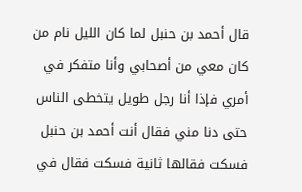قال أحمد بن حنبل لما كان الليل نام من كان معي من أصحابي وأنا متفكر في أمري فإذا أنا رجل طويل يتخطى الناس حتى دنا مني فقال أنت أحمد بن حنبل فسكت فقالها ثانية فسكت فقال في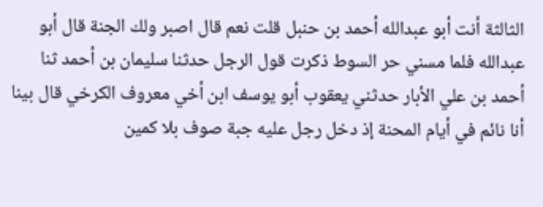الثالثة أنت أبو عبدالله أحمد بن حنبل قلت نعم قال اصبر ولك الجنة قال أبو عبدالله فلما مسني حر السوط ذكرت قول الرجل حدثنا سليمان بن أحمد ثنا أحمد بن علي الأبار حدثني يعقوب أبو يوسف ابن أخي معروف الكرخي قال بينا أنا نائم في أيام المحنة إذ دخل رجل عليه جبة صوف بلا كمين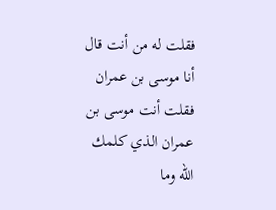فقلت له من أنت قال أنا موسى بن عمران فقلت أنت موسى بن عمران الذي كلمك الله وما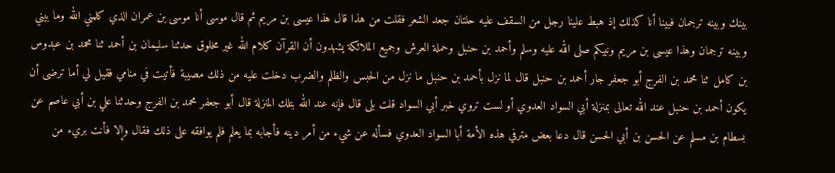بينك وبينه ترجمان فبينا أنا كذلك إذ هبط علينا رجل من السقف عليه حلتان جعد الشعر فقلت من هذا قال هذا عيسى بن مريم ثم قال موسى أنا موسى بن عمران الذي كلمني الله وما بيني وبينه ترجمان وهذا عيسى بن مريم ونبيكم صلى الله عليه وسلم وأحمد بن حنبل وحملة العرش وجميع الملائكة يشهدون أن القرآن كلام الله غير مخلوق حدثنا سليمان بن أحمد ثنا محمد بن عبدوس بن كامل ثنا محمد بن الفرج أبو جعفر جار أحمد بن حنبل قال لما نزل بأحمد بن حنبل ما نزل من الحبس والظلم والضرب دخلت عليه من ذلك مصيبة فأتيت في منامي فقيل لي أما ترضى أن يكون أحمد بن حنبل عند الله تعالى بمنزلة أبي السواد العدوي أو لست تروي خبر أبي السواد قلت بلى قال فإنه عند الله بتلك المنزلة قال أبو جعفر محمد بن الفرج وحدثنا علي بن أبي عاصم عن بسطام بن مسلم عن الحسن بن أبي الحسن قال دعا بعض مترفي هذه الأمة أبا السواد العدوي فسأله عن شيء من أمر دينه فأجابه بما يعلم فلم يوافقه على ذلك فقال وإلا فأنت بريء من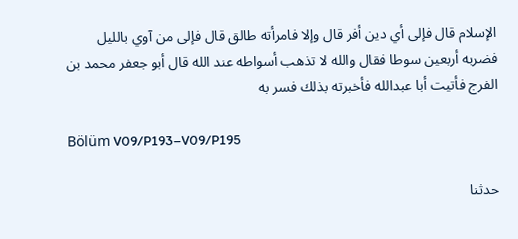الإسلام قال فإلى أي دين أفر قال وإلا فامرأته طالق قال فإلى من آوي بالليل فضربه أربعين سوطا فقال والله لا تذهب أسواطه عند الله قال أبو جعفر محمد بن الفرج فأتيت أبا عبدالله فأخبرته بذلك فسر به

Bölüm V09/P193–V09/P195

حدثنا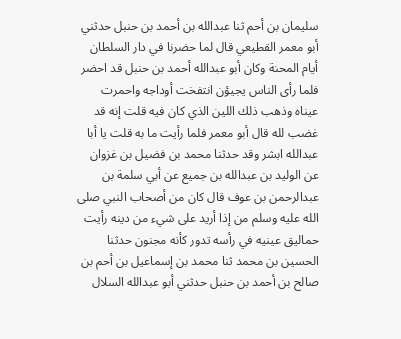سليمان بن أحم ثنا عبدالله بن أحمد بن حنبل حدثني أبو معمر القطيعي قال لما حضرنا في دار السلطان أيام المحنة وكان أبو عبدالله أحمد بن حنبل قد احضر فلما رأى الناس يجيؤن انتفخت أوداجه واحمرت عيناه وذهب ذلك اللين الذي كان فيه قلت إنه قد غضب لله قال أبو معمر فلما رأيت ما به قلت يا أبا عبدالله ابشر وقد حدثنا محمد بن فضيل بن غزوان عن الوليد بن عبدالله بن جميع عن أبي سلمة بن عبدالرحمن بن عوف قال كان من أصحاب النبي صلى الله عليه وسلم من إذا أريد على شيء من دينه رأيت حماليق عينيه في رأسه تدور كأنه مجنون حدثنا الحسين بن محمد ثنا محمد بن إسماعيل بن أحم بن صالح بن أحمد بن حنبل حدثني أبو عبدالله السلال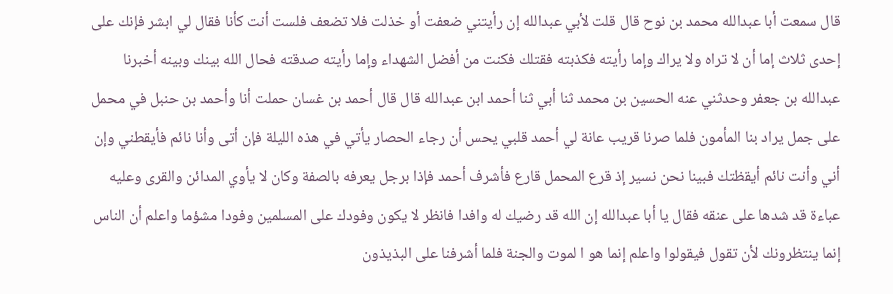قال سمعت أبا عبدالله محمد بن نوح قال قلت لأبي عبدالله إن رأيتني ضعفت أو خذلت فلا تضعف فلست أنت كأنا فقال لي ابشر فإنك على إحدى ثلاث إما أن لا تراه ولا يراك وإما رأيته فكذبته فقتلك فكنت من أفضل الشهداء وإما رأيته صدقته فحال الله بينك وبينه أخبرنا عبدالله بن جعفر وحدثني عنه الحسين بن محمد ثنا أبي ثنا أحمد ابن عبدالله قال قال أحمد بن غسان حملت أنا وأحمد بن حنبل في محمل على جمل يراد بنا المأمون فلما صرنا قريب عانة لي أحمد قلبي يحس أن رجاء الحصار يأتي في هذه الليلة فإن أتى وأنا نائم فأيقطني وإن أني وأنت نائم أيقظتك فبينا نحن نسير إذ قرع المحمل قارع فأشرف أحمد فإذا برجل يعرفه بالصفة وكان لا يأوي المدائن والقرى وعليه عباءة قد شدها على عنقه فقال يا أبا عبدالله إن الله قد رضيك له وافدا فانظر لا يكون وفودك على المسلمين وفودا مشؤما واعلم أن الناس إنما ينتظرونك لأن تقول فيقولوا واعلم إنما هو ا لموت والجنة فلما أشرفنا على البذيذون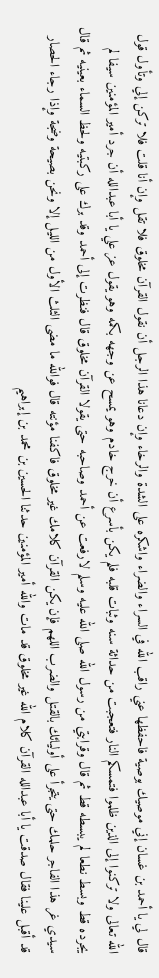قال لي يا أحمد بن غسان إني موصيك بوصية فاحفظها عني راقب الله في السراء والضراء واشكره على الشدة والرخاء وإن دعانا هذا الرجل أن نقول القرآن مخلوق فلا تقل وإن أنا قلت فلا تركن إلي وتأول قول الله تعالى ولا تركنوا إلى الذين ظلموا فتمسكم النار فتعجبت من حداثة سنه وثبات قلبه فلم يكن بأسرع أن خرج خادم وهو يمسح عن وجهه بكمه وهو يقول عز علي يا أبا عبدالله أن جرد أمير المؤمنين سيفا لم يجرده قط وبسط نطعا لم يبسطه قط ثم قال وقرابتي من رسول الله صلى الله عليه وسلم لارفعت عن أحمد وصاحبه حتى يقولا القرآن مخلوق قال فنظرت إلى أحمد وقد برك على ركبتيه ولحظ السماء بعينيه ثم قال سيدي غر هذا الفاجر حلمك حتى يتجرأ على أوليائك بالقتل والضرب اللهم فإن يكن القرآن كلامك غير مخلوق فاكفنا مؤنته قال فوالله ما مضى الثلث الأول من الليل إلا ونحن بصيحة وضجة وإذا رجاء الحصار قد أقبل علينا فقال صدقت يا أبا عبدالله القرآن كلام الله غير مخلوق قد مات والله أمير المؤمنين حدثنا الحسين بن محمد بن إبراهيم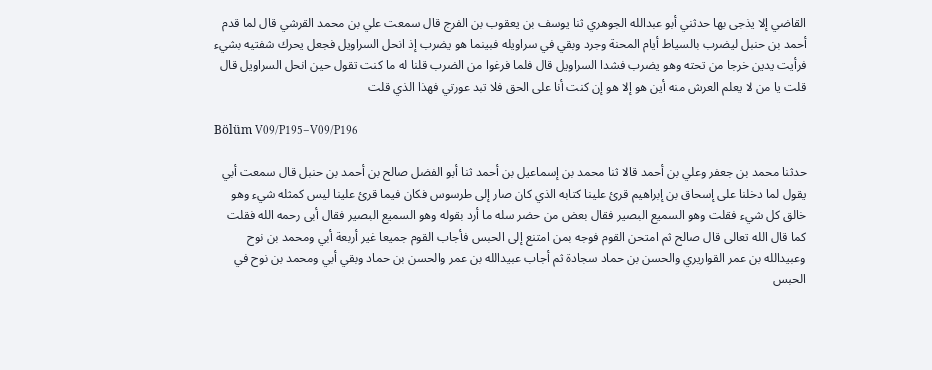القاضي إلا يذجى بها حدثني أبو عبدالله الجوهري ثنا يوسف بن يعقوب بن الفرج قال سمعت علي بن محمد القرشي قال لما قدم أحمد بن حنبل ليضرب بالسياط أيام المحنة وجرد وبقي في سراويله فبينما هو يضرب إذ انحل السراويل فجعل يحرك شفتيه بشيء فرأيت يدين خرجا من تحته وهو يضرب فشدا السراويل قال فلما فرغوا من الضرب قلنا له ما كنت تقول حين انحل السراويل قال قلت يا من لا يعلم العرش منه أين هو إلا هو إن كنت أنا على الحق فلا تبد عورتي فهذا الذي قلت

Bölüm V09/P195–V09/P196

حدثنا محمد بن جعفر وعلي بن أحمد قالا ثنا محمد بن إسماعيل بن أحمد ثنا أبو الفضل صالح بن أحمد بن حنبل قال سمعت أبي يقول لما دخلنا على إسحاق بن إبراهيم قرئ علينا كتابه الذي كان صار إلى طرسوس فكان فيما قرئ علينا ليس كمثله شيء وهو خالق كل شيء فقلت وهو السميع البصير فقال بعض من حضر سله ما أرد بقوله وهو السميع البصير فقال أبى رحمه الله فقلت كما قال الله تعالى قال صالح ثم امتحن القوم فوجه بمن امتنع إلى الحبس فأجاب القوم جميعا غير أربعة أبي ومحمد بن نوح وعبيدالله بن عمر القواريري والحسن بن حماد سجادة ثم أجاب عبيدالله بن عمر والحسن بن حماد وبقي أبي ومحمد بن نوح في الحبس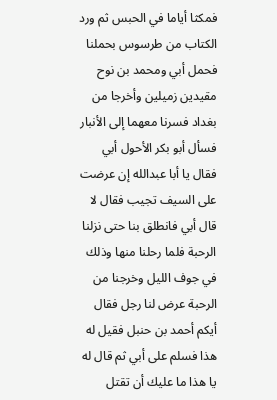فمكثا أياما في الحبس ثم ورد الكتاب من طرسوس بحملنا فحمل أبي ومحمد بن نوح مقيدين زميلين وأخرجا من بغداد فسرنا معهما إلى الأنبار فسأل أبو بكر الأحول أبي فقال يا أبا عبدالله إن عرضت على السيف تجيب فقال لا قال أبي فانطلق بنا حتى نزلنا الرحبة فلما رحلنا منها وذلك في جوف الليل وخرجنا من الرحبة عرض لنا رجل فقال أيكم أحمد بن حنبل فقيل له هذا فسلم على أبي ثم قال له يا هذا ما عليك أن تقتل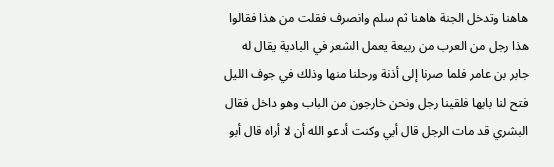هاهنا وتدخل الجنة هاهنا ثم سلم وانصرف فقلت من هذا فقالوا هذا رجل من العرب من ربيعة يعمل الشعر في البادية يقال له جابر بن عامر فلما صرنا إلى أذنة ورحلنا منها وذلك في جوف الليل فتح لنا بابها فلقينا رجل ونحن خارجون من الباب وهو داخل فقال البشري قد مات الرجل قال أبي وكنت أدعو الله أن لا أراه قال أبو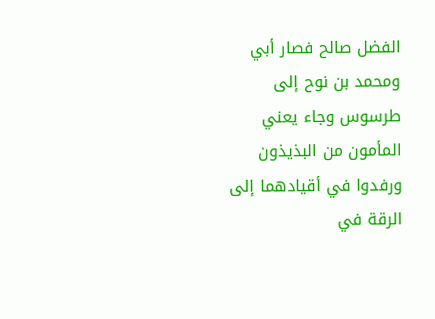الفضل صالح فصار أبي ومحمد بن نوح إلى طرسوس وجاء يعني المأمون من البذيذون ورفدوا في أقيادهما إلى الرقة في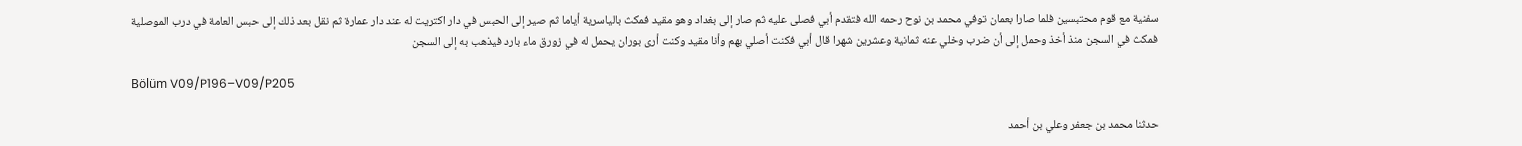سفنية مع قوم محتبسين فلما صارا بعمان توفي محمد بن نوح رحمه الله فتقدم أبي فصلى عليه ثم صار إلى بغداد وهو مقيد فمكث بالياسرية أياما ثم صير إلى الحبس في دار اكتريت له عند دار عمارة ثم نقل بعد ذلك إلى حبس العامة في درب الموصلية فمكث في السجن منذ أخذ وحمل إلى أن ضرب وخلي عنه ثمانية وعشرين شهرا قال أبي فكنت أصلي بهم وأنا مقيد وكنت أرى بوران يحمل له في زورق ماء بارد فيذهب به إلى السجن

Bölüm V09/P196–V09/P205

حدثنا محمد بن جعفر وعلي بن أحمد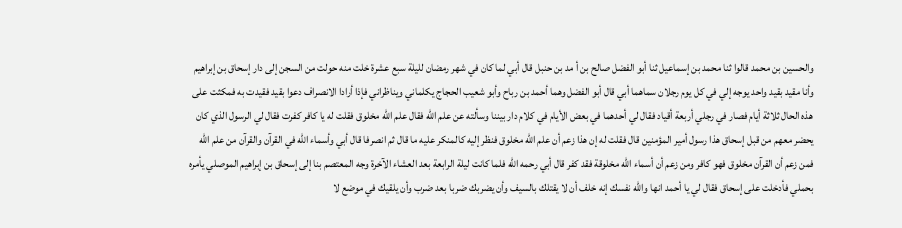والحسين بن محمد قالوا ثنا محمد بن إسماعيل ثنا أبو الفضل صالح بن أ مد بن حنبل قال أبي لما كان في شهر رمضان لليلة سبع عشرة خلت منه حولت من السجن إلى دار إسحاق بن إبراهيم وأنا مقيد بقيد واحد يوجه إلي في كل يوم رجلان سماهما أبي قال أبو الفضل وهما أحمد بن رباح وأبو شعيب الحجاج يكلماني ويناظراني فإذا أرادا الانصراف دعوا بقيد فقيدت به فمكثت على هذه الحال ثلاثة أيام فصار في رجلي أربعة أقياد فقال لي أحدهما في بعض الأيام في كلام دار بيننا وسألته عن علم الله فقال علم الله مخلوق فقلت له يا كافر كفرت فقال لي الرسول الذي كان يحضر معهم من قبل إسحاق هذا رسول أمير المؤمنين قال فقلت له إن هذا زعم أن علم الله مخلوق فنظر إليه كالمنكر عليه ما قال ثم انصرفا قال أبي وأسماء الله في القرآن والقرآن من علم الله فمن زعم أن القرآن مخلوق فهو كافر ومن زعم أن أسماء الله مخلوقة فقد كفر قال أبي رحمه الله فلما كانت ليلة الرابعة بعد العشاء الآخرة وجه المعتصم بنا إلى إسحاق بن إبراهيم الموصلي يأمره بحملي فأدخلت على إسحاق فقال لي يا أحمد انها والله نفسك إنه خلف أن لا يقتلك بالسيف وأن يضربك ضربا بعد ضرب وأن يلقيك في موضع لا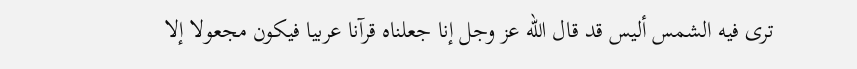ترى فيه الشمس أليس قد قال الله عز وجل إنا جعلناه قرآنا عربيا فيكون مجعولا إلا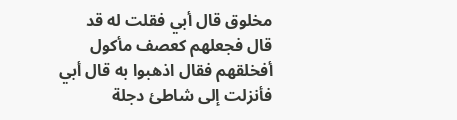مخلوق قال أبي فقلت له قد قال فجعلهم كعصف مأكول أفخلقهم فقال اذهبوا به قال أبي فأنزلت إلى شاطئ دجلة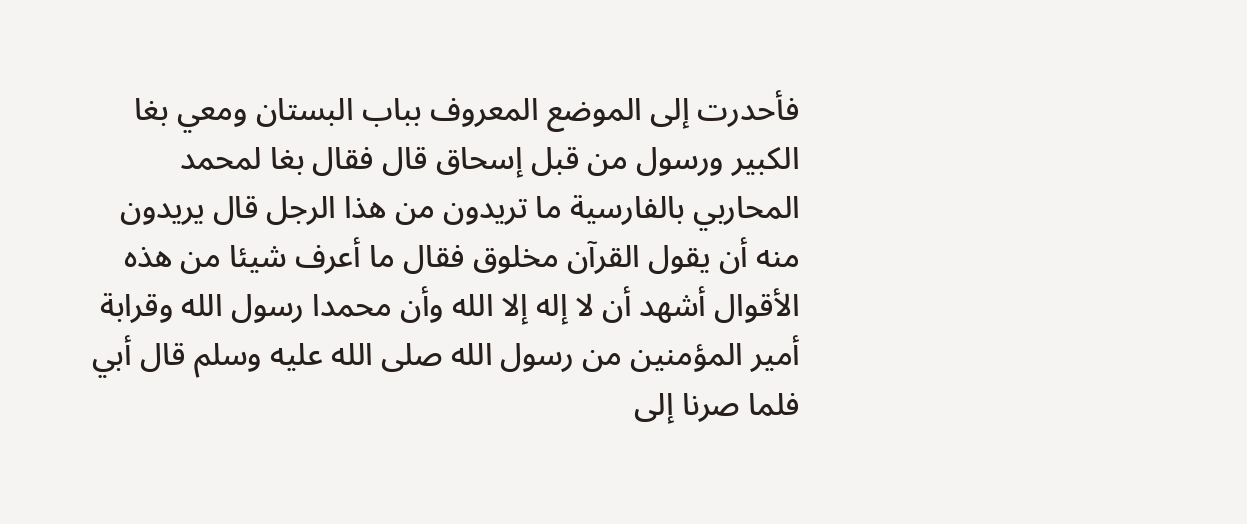فأحدرت إلى الموضع المعروف بباب البستان ومعي بغا الكبير ورسول من قبل إسحاق قال فقال بغا لمحمد المحاربي بالفارسية ما تريدون من هذا الرجل قال يريدون منه أن يقول القرآن مخلوق فقال ما أعرف شيئا من هذه الأقوال أشهد أن لا إله إلا الله وأن محمدا رسول الله وقرابة أمير المؤمنين من رسول الله صلى الله عليه وسلم قال أبي فلما صرنا إلى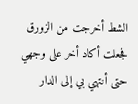الشط أخرجت من الزورق فجعلت أكاد أخر على وجهي حتى أنتهي بي إلى الدار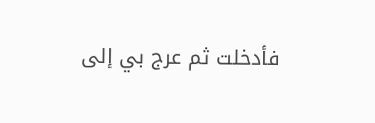فأدخلت ثم عرج بي إلى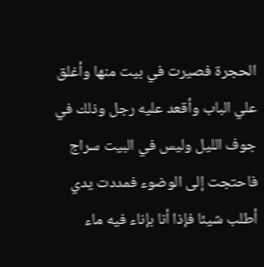الحجرة فصيرت في بيت منها وأغلق علي الباب وأقعد عليه رجل وذلك في جوف الليل وليس في البيت سراج فاحتجت إلى الوضوء فمددت يدي أطلب شيئا فإذا أنا بإناء فيه ماء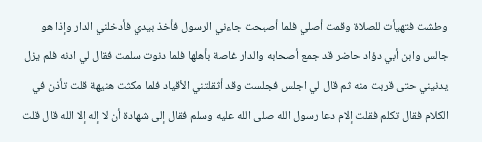وطشت فتهيأت للصلاة وقمت أصلي فلما أصبحت جاءني الرسول فأخذ بيدي فأدخلني الدار وإذا هو جالس وابن أبي دؤاد حاضر قد جمع أصحابه والدار غاصة بأهلها فلما دنوت سلمت فقال لي ادنه فلم يزل يدنيني حتى قربت منه ثم قال لي اجلس فجلست وقد أثقلتني الأقياد فلما مكثت هنيهة قلت تأذن في الكلام فقال تكلم فقلت إلام دعا رسول الله صلى الله عليه وسلم فقال إلى شهادة أن لا إله إلا الله قال قلت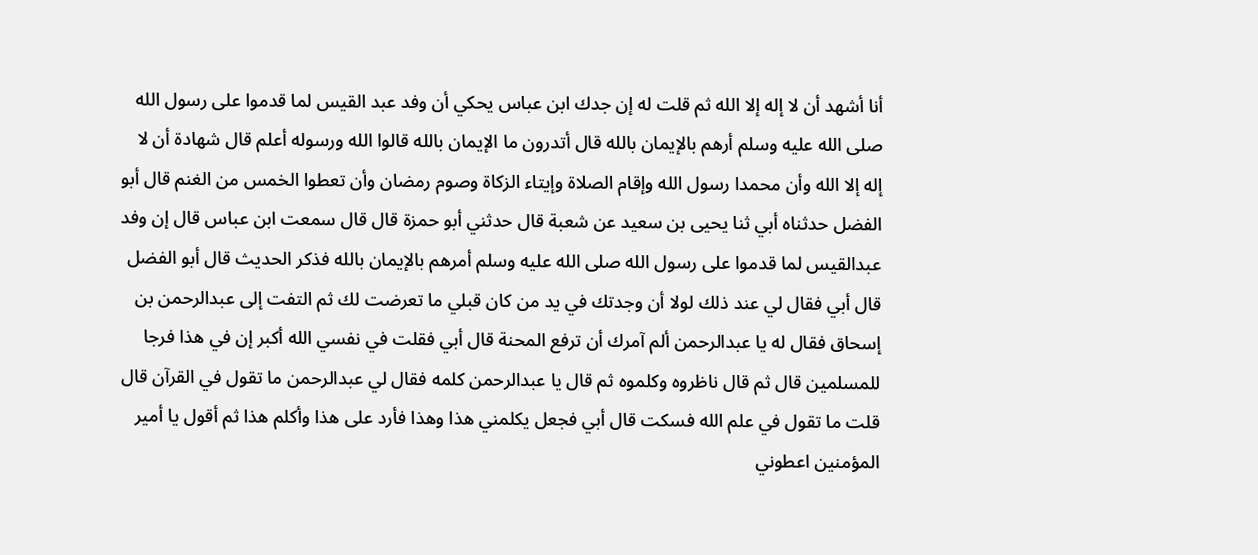أنا أشهد أن لا إله إلا الله ثم قلت له إن جدك ابن عباس يحكي أن وفد عبد القيس لما قدموا على رسول الله صلى الله عليه وسلم أرهم بالإيمان بالله قال أتدرون ما الإيمان بالله قالوا الله ورسوله أعلم قال شهادة أن لا إله إلا الله وأن محمدا رسول الله وإقام الصلاة وإيتاء الزكاة وصوم رمضان وأن تعطوا الخمس من الغنم قال أبو الفضل حدثناه أبي ثنا يحيى بن سعيد عن شعبة قال حدثني أبو حمزة قال قال سمعت ابن عباس قال إن وفد عبدالقيس لما قدموا على رسول الله صلى الله عليه وسلم أمرهم بالإيمان بالله فذكر الحديث قال أبو الفضل قال أبي فقال لي عند ذلك لولا أن وجدتك في يد من كان قبلي ما تعرضت لك ثم التفت إلى عبدالرحمن بن إسحاق فقال له يا عبدالرحمن ألم آمرك أن ترفع المحنة قال أبي فقلت في نفسي الله أكبر إن في هذا فرجا للمسلمين قال ثم قال ناظروه وكلموه ثم قال يا عبدالرحمن كلمه فقال لي عبدالرحمن ما تقول في القرآن قال قلت ما تقول في علم الله فسكت قال أبي فجعل يكلمني هذا وهذا فأرد على هذا وأكلم هذا ثم أقول يا أمير المؤمنين اعطوني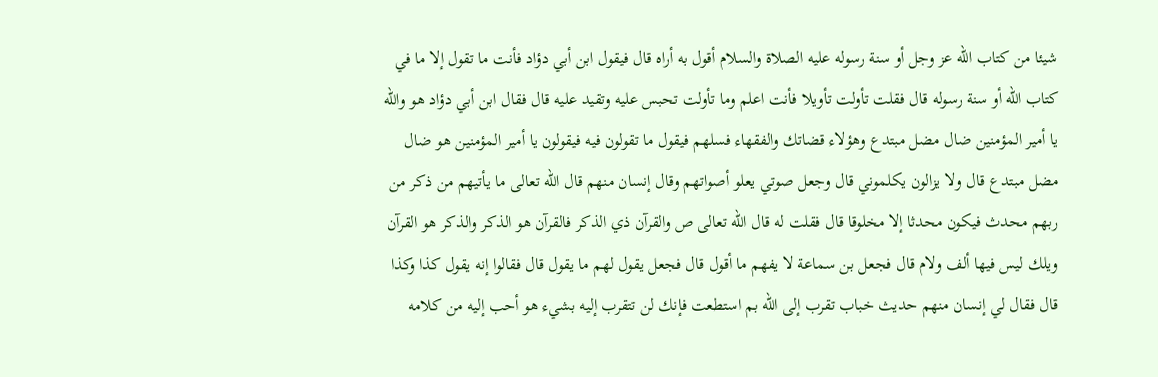شيئا من كتاب الله عز وجل أو سنة رسوله عليه الصلاة والسلام أقول به أراه قال فيقول ابن أبي دؤاد فأنت ما تقول إلا ما في كتاب الله أو سنة رسوله قال فقلت تأولت تأويلا فأنت اعلم وما تأولت تحبس عليه وتقيد عليه قال فقال ابن أبي دؤاد هو والله يا أمير المؤمنين ضال مضل مبتدع وهؤلاء قضاتك والفقهاء فسلهم فيقول ما تقولون فيه فيقولون يا أمير المؤمنين هو ضال مضل مبتدع قال ولا يزالون يكلموني قال وجعل صوتي يعلو أصواتهم وقال إنسان منهم قال الله تعالى ما يأتيهم من ذكر من ربهم محدث فيكون محدثا إلا مخلوقا قال فقلت له قال الله تعالى ص والقرآن ذي الذكر فالقرآن هو الذكر والذكر هو القرآن ويلك ليس فيها ألف ولام قال فجعل بن سماعة لا يفهم ما أقول قال فجعل يقول لهم ما يقول قال فقالوا إنه يقول كذا وكذا قال فقال لي إنسان منهم حديث خباب تقرب إلى الله بم استطعت فإنك لن تتقرب إليه بشيء هو أحب إليه من كلامه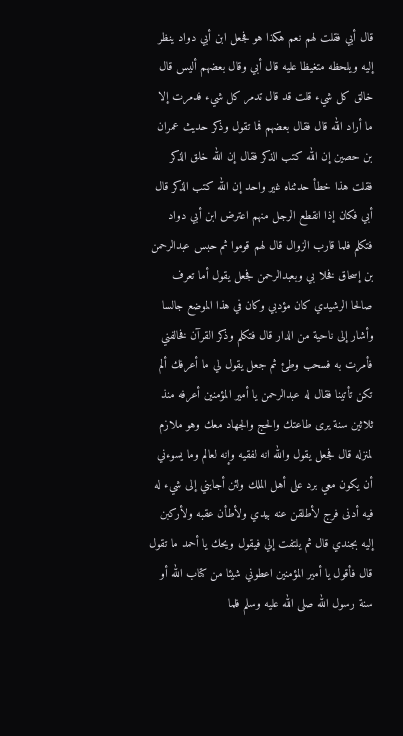قال أبي فقلت لهم نعم هكذا هو فجعل ابن أبي دواد ينظر إليه ويلحظه متغيظا عليه قال أبي وقال بعضهم أليس قال خالق كل شيء قلت قد قال تدمر كل شيء فدمرت إلا ما أراد الله قال فقال بعضهم فما تقول وذكر حديث عمران بن حصين إن الله كتب الذكر فقال إن الله خلق الذكر فقلت هذا خطأ حدثناه غير واحد إن الله كتب الذكر قال أبي فكان إذا انقطع الرجل منهم اعترض ابن أبي دواد فتكلم فلما قارب الزوال قال لهم قوموا ثم حبس عبدالرحمن بن إسحاق فخلا بي وبعبدالرحمن فجعل يقول أما تعرف صالحا الرشيدي كان مؤدبي وكان في هذا الموضع جالسا وأشار إلى ناحية من الدار قال فتكلم وذكر القرآن فخالفني فأمرت به فسحب وطئ ثم جعل يقول لي ما أعرفك ألم تكن تأتينا فقال له عبدالرحمن يا أمير المؤمنين أعرفه منذ ثلاثين سنة يرى طاعتك والحج والجهاد معك وهو ملازم لمنزله قال فجعل يقول والله انه لفقيه وإنه لعالم وما يسوءني أن يكون معي برد على أهل الملك ولئن أجابني إلى شيء له فيه أدنى فرج لأطلقن عنه بيدي ولأطأن عقبه ولأركبن إليه بجندي قال ثم يلتفت إلي فيقول ويحك يا أحمد ما تقول قال فأقول يا أمير المؤمنين اعطوني شيئا من كتاب الله أو سنة رسول الله صلى الله عليه وسلم فلما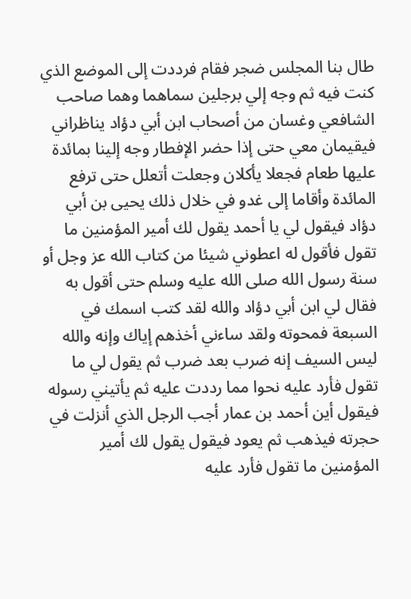طال بنا المجلس ضجر فقام فرددت إلى الموضع الذي كنت فيه ثم وجه إلي برجلين سماهما وهما صاحب الشافعي وغسان من أصحاب ابن أبي دؤاد يناظراني فيقيمان معي حتى إذا حضر الإفطار وجه إلينا بمائدة عليها طعام فجعلا يأكلان وجعلت أتعلل حتى ترفع المائدة وأقاما إلى غدو في خلال ذلك يحيى بن أبي دؤاد فيقول لي يا أحمد يقول لك أمير المؤمنين ما تقول فأقول له اعطوني شيئا من كتاب الله عز وجل أو سنة رسول الله صلى الله عليه وسلم حتى أقول به فقال لي ابن أبي دؤاد والله لقد كتب اسمك في السبعة فمحوته ولقد ساءني أخذهم إياك وإنه والله ليس السيف إنه ضرب بعد ضرب ثم يقول لي ما تقول فأرد عليه نحوا مما رددت عليه ثم يأتيني رسوله فيقول أين أحمد بن عمار أجب الرجل الذي أنزلت في حجرته فيذهب ثم يعود فيقول يقول لك أمير المؤمنين ما تقول فأرد عليه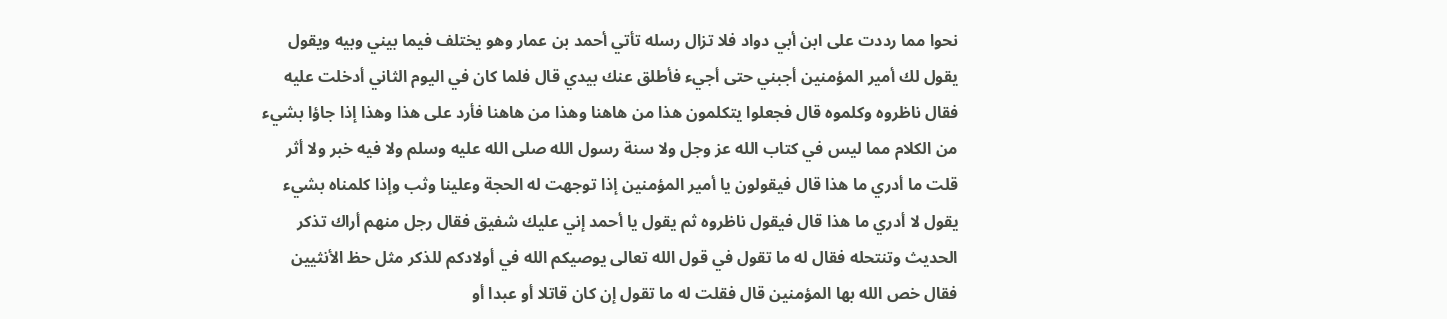نحوا مما رددت على ابن أبي دواد فلا تزال رسله تأتي أحمد بن عمار وهو يختلف فيما بيني وبيه ويقول يقول لك أمير المؤمنين أجبني حتى أجيء فأطلق عنك بيدي قال فلما كان في اليوم الثاني أدخلت عليه فقال ناظروه وكلموه قال فجعلوا يتكلمون هذا من هاهنا وهذا من هاهنا فأرد على هذا وهذا إذا جاؤا بشيء من الكلام مما ليس في كتاب الله عز وجل ولا سنة رسول الله صلى الله عليه وسلم ولا فيه خبر ولا أثر قلت ما أدري ما هذا قال فيقولون يا أمير المؤمنين إذا توجهت له الحجة وعلينا وثب وإذا كلمناه بشيء يقول لا أدري ما هذا قال فيقول ناظروه ثم يقول يا أحمد إني عليك شفيق فقال رجل منهم أراك تذكر الحديث وتنتحله فقال له ما تقول في قول الله تعالى يوصيكم الله في أولادكم للذكر مثل حظ الأنثيين فقال خص الله بها المؤمنين قال فقلت له ما تقول إن كان قاتلا أو عبدا أو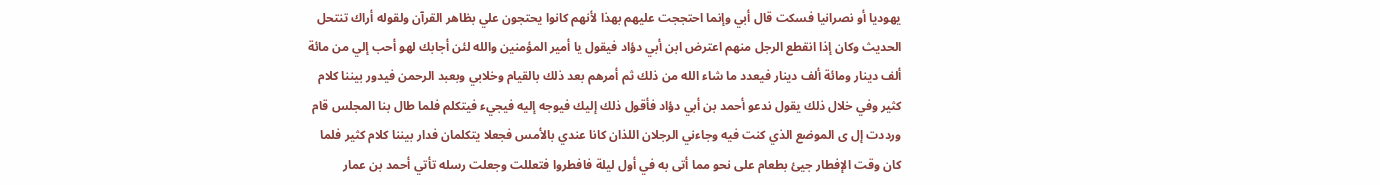يهوديا أو نصرانيا فسكت قال أبي وإنما احتججت عليهم بهذا لأنهم كانوا يحتجون علي بظاهر القرآن ولقوله أراك تنتحل الحديث وكان إذا انقطع الرجل منهم اعترض ابن أبي دؤاد فيقول يا أمير المؤمنين والله لئن أجابك لهو أحب إلي من مائة ألف دينار ومائة ألف دينار فيعدد ما شاء الله من ذلك ثم أمرهم بعد ذلك بالقيام وخلابي وبعبد الرحمن فيدور بيننا كلام كثير وفي خلال ذلك يقول ندعو أحمد بن أبي دؤاد فأقول ذلك إليك فيوجه إليه فيجيء فيتكلم فلما طال بنا المجلس قام ورددت إل ى الموضع الذي كنت فيه وجاءني الرجلان اللذان كانا عندي بالأمس فجعلا يتكلمان فدار بيننا كلام كثير فلما كان وقت الإفطار جيئ بطعام على نحو مما أتى به في أول ليلة فافطروا فتعللت وجعلت رسله تأتي أحمد بن عمار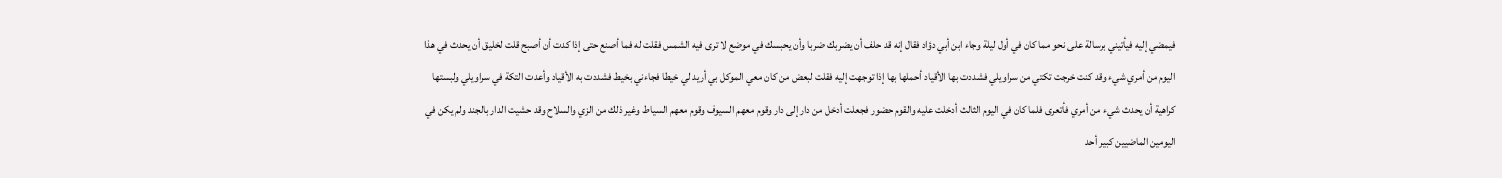فيمضي إليه فيأتيني برسالة على نحو مما كان في أول ليلة وجاء ابن أبي دؤاد فقال إنه قد حلف أن يضربك ضربا وأن يحبسك في موضع لا ترى فيه الشمس فقلت له فما أصنع حتى إذا كدت أن أصبح قلت لخليق أن يحدث في هذا اليوم من أمري شيء وقد كنت خرجت تكتي من سراويلي فشددت بها الأقياد أحملها بها إذا توجهت إليه فقلت لبعض من كان معي الموكل بي أريد لي خيطا فجاءني بخيط فشددت به الأقياد وأعدت التكة في سراويلي ولبستها كراهية أن يحدث شيء من أمري فأتعرى فلما كان في اليوم الثالث أدخلت عليه والقوم حضور فجعلت أدخل من دار إلى دار وقوم معهم السيوف وقوم معهم السياط وغير ذلك من الزي والسلاح وقد حشيت الدار بالجند ولم يكن في اليومين الماضيين كبير أحد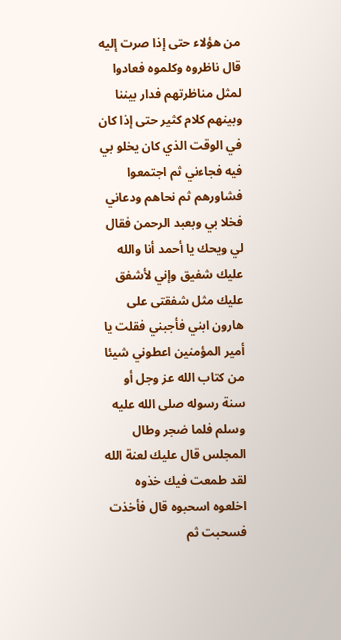من هؤلاء حتى إذا صرت إليه قال ناظروه وكلموه فعادوا لمثل مناظرتهم فدار بيننا وبينهم كلام كثير حتى إذا كان في الوقت الذي كان يخلو بي فيه فجاءني ثم اجتمعوا فشاورهم ثم نحاهم ودعاني فخلا بي وبعبد الرحمن فقال لي ويحك يا أحمد أنا والله عليك شفيق وإني لأشفق عليك مثل شفقتى على هارون ابني فأجبني فقلت يا أمير المؤمنين اعطوني شيئا من كتاب الله عز وجل أو سنة رسوله صلى الله عليه وسلم فلما ضجر وطال المجلس قال عليك لعنة الله لقد طمعت فيك خذوه اخلعوه اسحبوه قال فأخذت فسحبت ثم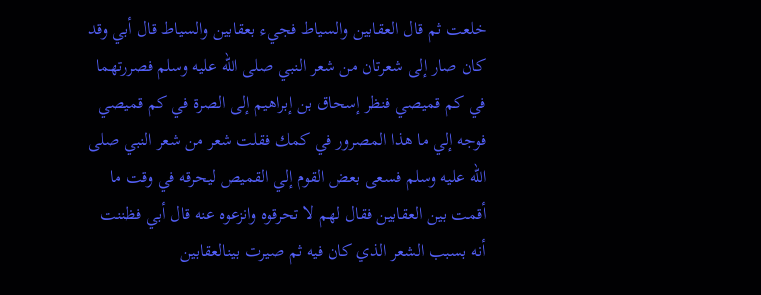خلعت ثم قال العقابين والسياط فجيء بعقابين والسياط قال أبي وقد كان صار إلى شعرتان من شعر النبي صلى الله عليه وسلم فصررتهما في كم قميصي فنظر إسحاق بن إبراهيم إلى الصرة في كم قميصي فوجه إلي ما هذا المصرور في كمك فقلت شعر من شعر النبي صلى الله عليه وسلم فسعى بعض القوم إلي القميص ليحرقه في وقت ما أقمت بين العقابين فقال لهم لا تحرقوه وانزعوه عنه قال أبي فظننت أنه بسبب الشعر الذي كان فيه ثم صيرت بينالعقابين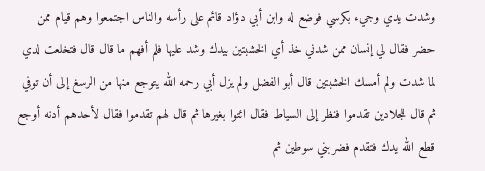وشدت يدي وجيء بكرسي فوضع له وابن أبي دؤاد قائم على رأسه والناس اجتمعوا وهم قيام ممن حضر فقال لي إنسان ممن شدني خذ أي الخشبتين بيدك وشد عليها فلم أفهم ما قال قال فتخلعت لدي لما شدت ولم أمسك الخشبتين قال أبو الفضل ولم يزل أبي رحمه الله يتوجع منها من الرسغ إلى أن توفي ثم قال للجلادين تقدموا فنظر إلى السياط فقال ائتوا بغيرها ثم قال لهم تقدموا فقال لأحدهم أدنه أوجع قطع الله يدك فتقدم فضربني سوطين ثم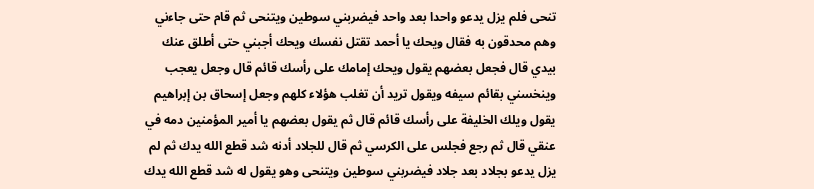تنحى فلم يزل يدعو واحدا بعد واحد فيضربني سوطين ويتنحى ثم قام حتى جاءني وهم محدقون به فقال ويحك يا أحمد تقتل نفسك ويحك أجبني حتى أطلق عنك بيدي قال فجعل بعضهم يقول ويحك إمامك على رأسك قائم قال وجعل يعجب وينخسني بقائم سيفه ويقول تريد أن تغلب هؤلاء كلهم وجعل إسحاق بن إبراهيم يقول ويلك الخليفة على رأسك قائم قال ثم يقول بعضهم يا أمير المؤمنين دمه في عنقي قال ثم رجع فجلس على الكرسي ثم قال للجلاد أدنه شد قطع الله يدك ثم لم يزل يدعو بجلاد بعد جلاد فيضربني سوطين ويتنحى وهو يقول له شد قطع الله يدك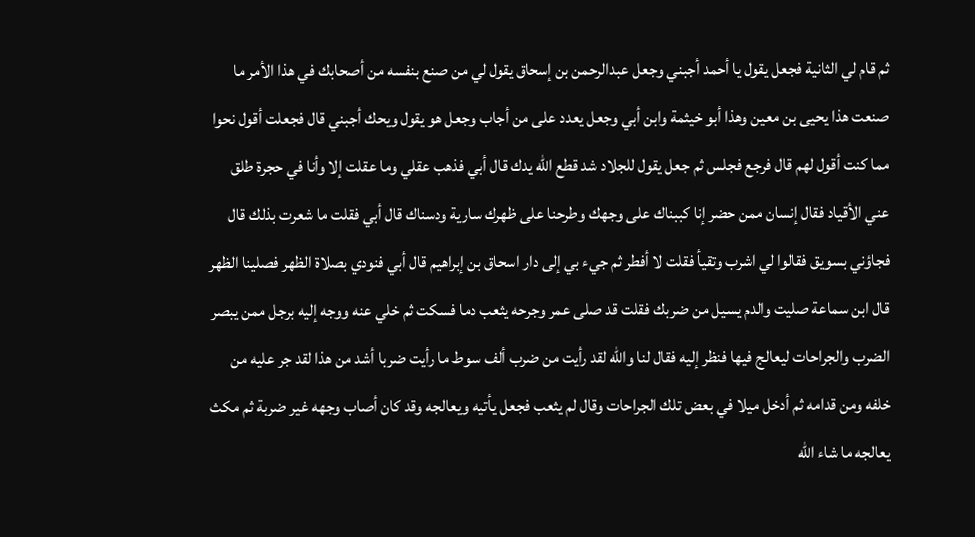ثم قام لي الثانية فجعل يقول يا أحمد أجبني وجعل عبدالرحمن بن إسحاق يقول لي من صنع بنفسه من أصحابك في هذا الأمر ما صنعت هذا يحيى بن معين وهذا أبو خيثمة وابن أبي وجعل يعدد على من أجاب وجعل هو يقول ويحك أجبني قال فجعلت أقول نحوا مما كنت أقول لهم قال فرجع فجلس ثم جعل يقول للجلاد شد قطع الله يدك قال أبي فذهب عقلي وما عقلت إلا وأنا في حجرة طلق عني الأقياد فقال إنسان ممن حضر إنا كببناك على وجهك وطرحنا على ظهرك سارية ودسناك قال أبي فقلت ما شعرت بذلك قال فجاؤني بسويق فقالوا لي اشرب وتقيأ فقلت لا أفطر ثم جيء بي إلى دار اسحاق بن إبراهيم قال أبي فنودي بصلاة الظهر فصلينا الظهر قال ابن سماعة صليت والدم يسيل من ضربك فقلت قد صلى عمر وجرحه يثعب دما فسكت ثم خلي عنه ووجه إليه برجل ممن يبصر الضرب والجراحات ليعالج فيها فنظر إليه فقال لنا والله لقد رأيت من ضرب ألف سوط ما رأيت ضربا أشد من هذا لقد جر عليه من خلفه ومن قدامه ثم أدخل ميلا في بعض تلك الجراحات وقال لم يثعب فجعل يأتيه ويعالجه وقد كان أصاب وجهه غير ضربة ثم مكث يعالجه ما شاء الله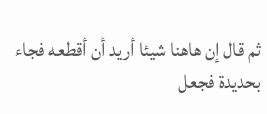ثم قال إن هاهنا شيئا أريد أن أقطعه فجاء بحديدة فجعل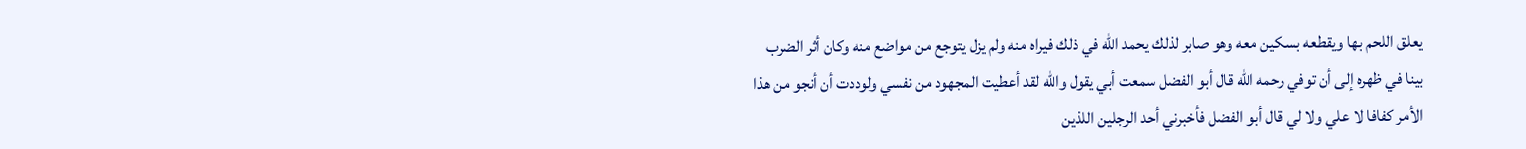يعلق اللحم بها ويقطعه بسكين معه وهو صابر لذلك يحمد الله في ذلك فيراه منه ولم يزل يتوجع من مواضع منه وكان أثر الضرب بينا في ظهره إلى أن توفي رحمه الله قال أبو الفضل سمعت أبي يقول والله لقد أعطيت المجهود من نفسي ولوددت أن أنجو من هذا الأمر كفافا لا علي ولا لي قال أبو الفضل فأخبرني أحد الرجلين اللذين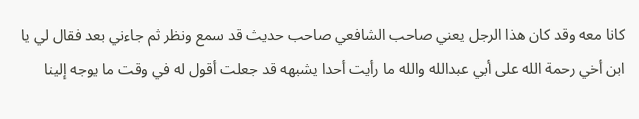كانا معه وقد كان هذا الرجل يعني صاحب الشافعي صاحب حديث قد سمع ونظر ثم جاءني بعد فقال لي يا ابن أخي رحمة الله على أبي عبدالله والله ما رأيت أحدا يشبهه قد جعلت أقول له في وقت ما يوجه إلينا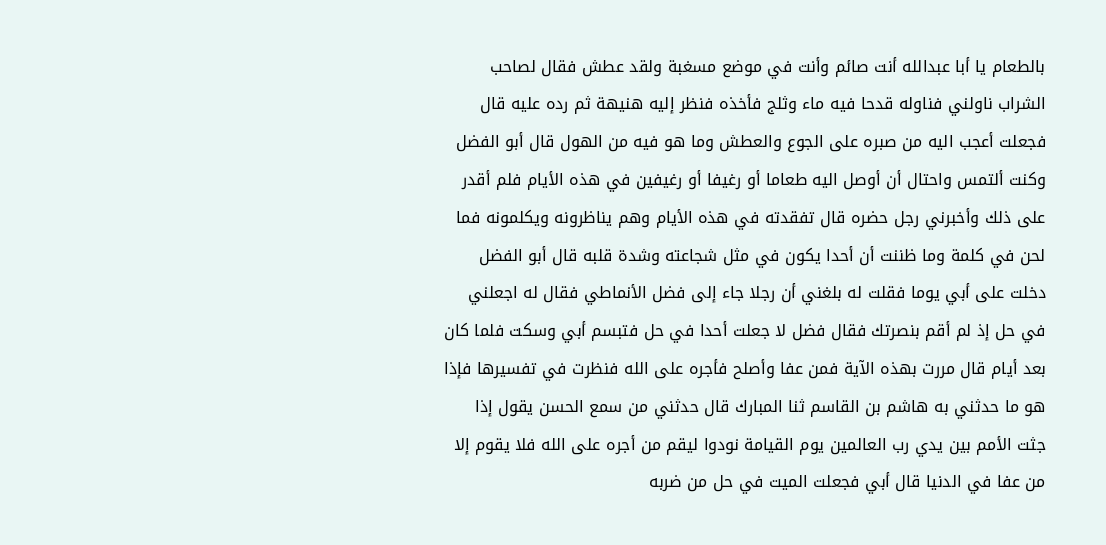بالطعام يا أبا عبدالله أنت صائم وأنت في موضع مسغبة ولقد عطش فقال لصاحب الشراب ناولني فناوله قدحا فيه ماء وثلج فأخذه فنظر إليه هنيهة ثم رده عليه قال فجعلت أعجب اليه من صبره على الجوع والعطش وما هو فيه من الهول قال أبو الفضل وكنت ألتمس واحتال أن أوصل اليه طعاما أو رغيفا أو رغيفين في هذه الأيام فلم أقدر على ذلك وأخبرني رجل حضره قال تفقدته في هذه الأيام وهم يناظرونه ويكلمونه فما لحن في كلمة وما ظننت أن أحدا يكون في مثل شجاعته وشدة قلبه قال أبو الفضل دخلت على أبي يوما فقلت له بلغني أن رجلا جاء إلى فضل الأنماطي فقال له اجعلني في حل إذ لم أقم بنصرتك فقال فضل لا جعلت أحدا في حل فتبسم أبي وسكت فلما كان بعد أيام قال مررت بهذه الآية فمن عفا وأصلح فأجره على الله فنظرت في تفسيرها فإذا هو ما حدثني به هاشم بن القاسم ثنا المبارك قال حدثني من سمع الحسن يقول إذا جثت الأمم بين يدي رب العالمين يوم القيامة نودوا ليقم من أجره على الله فلا يقوم إلا من عفا في الدنيا قال أبي فجعلت الميت في حل من ضربه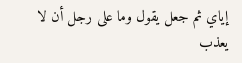إياي ثم جعل يقول وما على رجل أن لا يعذب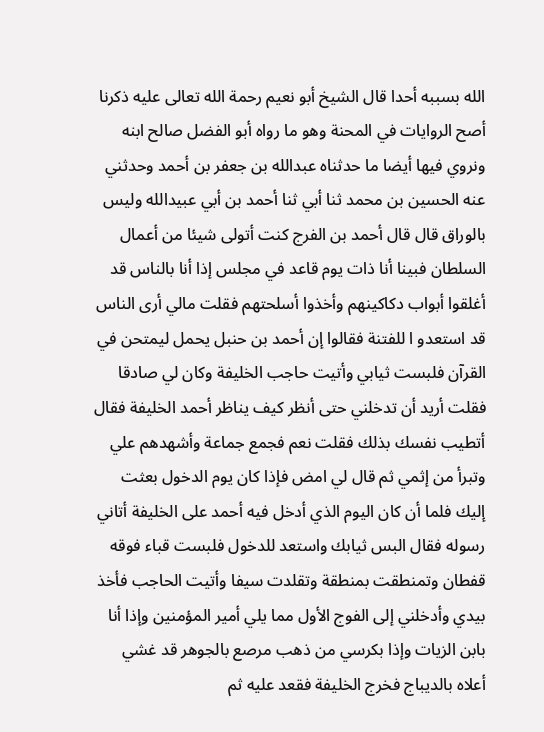الله بسببه أحدا قال الشيخ أبو نعيم رحمة الله تعالى عليه ذكرنا أصح الروايات في المحنة وهو ما رواه أبو الفضل صالح ابنه ونروي فيها أيضا ما حدثناه عبدالله بن جعفر بن أحمد وحدثني عنه الحسين بن محمد ثنا أبي ثنا أحمد بن أبي عبيدالله وليس بالوراق قال قال أحمد بن الفرج كنت أتولى شيئا من أعمال السلطان فبينا أنا ذات يوم قاعد في مجلس إذا أنا بالناس قد أغلقوا أبواب دكاكينهم وأخذوا أسلحتهم فقلت مالي أرى الناس قد استعدو ا للفتنة فقالوا إن أحمد بن حنبل يحمل ليمتحن في القرآن فلبست ثيابي وأتيت حاجب الخليفة وكان لي صادقا فقلت أريد أن تدخلني حتى أنظر كيف يناظر أحمد الخليفة فقال أتطيب نفسك بذلك فقلت نعم فجمع جماعة وأشهدهم علي وتبرأ من إثمي ثم قال لي امض فإذا كان يوم الدخول بعثت إليك فلما أن كان اليوم الذي أدخل فيه أحمد على الخليفة أتاني رسوله فقال البس ثيابك واستعد للدخول فلبست قباء فوقه قفطان وتمنطقت بمنطقة وتقلدت سيفا وأتيت الحاجب فأخذ بيدي وأدخلني إلى الفوج الأول مما يلي أمير المؤمنين وإذا أنا بابن الزيات وإذا بكرسي من ذهب مرصع بالجوهر قد غشي أعلاه بالديباج فخرج الخليفة فقعد عليه ثم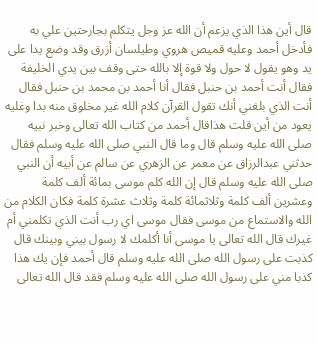قال أين هذا الذي يزعم أن الله عز وجل يتكلم بجارحتين علي به فأدخل أحمد وعليه قميص هروي وطيلسان أزرق وقد وضع يدا على يد وهو يقول لا حول ولا قوة إلا بالله حتى وقف بين يدي الخليفة فقال أنت أحمد بن حنبل فقال أنا أحمد بن محمد بن حنبل فقال أنت الذي بلغني أنك تقول القرآن كلام الله غير مخلوق منه بدا وغليه يعود من أين قلت هذاقال أحمد من كتاب الله تعالى وخبر نبيه صلى الله عليه وسلم قال وما قال النبي صلى الله عليه وسلم فقال حدثني عبدالرزاق عن معمر عن الزهري عن سالم عن أبيه أن النبي صلى الله عليه وسلم قال إن الله كلم موسى بمائة ألف كلمة وعشرين ألف كلمة وثلاثمائة كلمة وثلاث عشرة كلمة فكان الكلام من الله والاستماع من موسى فقال موسى اي رب أنت الذي تكلمني أم غيرك قال الله تعالى يا موسى أنا أكلمك لا رسول بيني وبينك قال كذبت على رسول الله صلى الله عليه وسلم قال أحمد فإن يك هذا كذبا مني على رسول الله صلى الله عليه وسلم فقد قال الله تعالى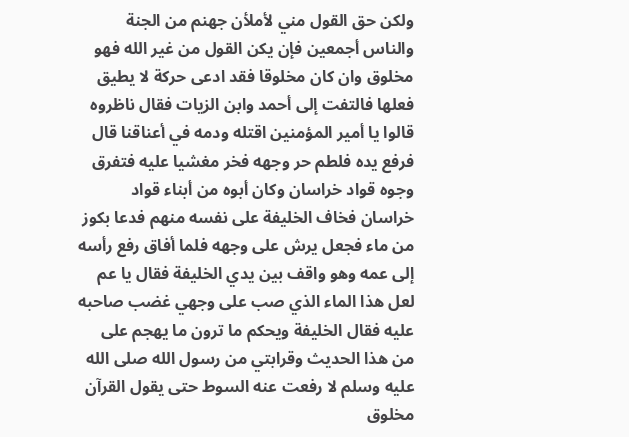ولكن حق القول مني لأملأن جهنم من الجنة والناس أجمعين فإن يكن القول من غير الله فهو مخلوق وان كان مخلوقا فقد ادعى حركة لا يطيق فعلها فالتفت إلى أحمد وابن الزيات فقال ناظروه قالوا يا أمير المؤمنين اقتله ودمه في أعناقنا قال فرفع يده فلطم حر وجهه فخر مغشيا عليه فتفرق وجوه قواد خراسان وكان أبوه من أبناء قواد خراسان فخاف الخليفة على نفسه منهم فدعا بكوز من ماء فجعل يرش على وجهه فلما أفاق رفع رأسه إلى عمه وهو واقف بين يدي الخليفة فقال يا عم لعل هذا الماء الذي صب على وجهي غضب صاحبه عليه فقال الخليفة ويحكم ما ترون ما يهجم على من هذا الحديث وقرابتي من رسول الله صلى الله عليه وسلم لا رفعت عنه السوط حتى يقول القرآن مخلوق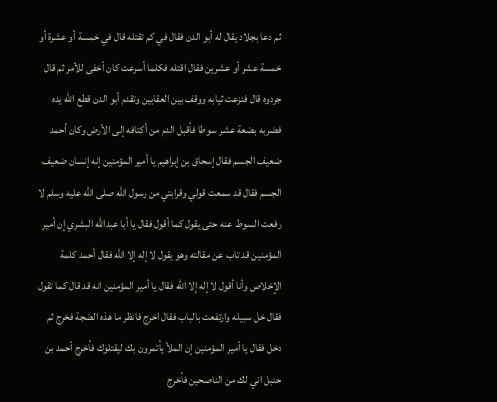ثم دعا بجلاد يقال له أبو الدن فقال في كم تقتله قال في خمسة أو عشرة أو خمسة عشر أو عشرين فقال اقتله فكلما أسرعت كان أخفى للأمر ثم قال جردوه قال فنزعت ثيابه ووقف بين العقابين وتقدم أبو الدن قطع الله يده فضربه بضعة عشر سوطا فأقبل الدم من أكتافه إلى الأرض وكان أحمد ضعيف الجسم فقال إسحاق بن إبراهيم يا أمير المؤمنين إنه إنسان ضعيف الجسم فقال قد سمعت قولي وقرابتي من رسول الله صلى الله عليه وسلم لا رفعت السوط عنه حتى يقول كما أقول فقال يا أبا عبدالله البشري إن أمير المؤمنين قد تاب عن مقالته وهو يقول لا إله إلا الله فقال أحمد كلمة الإخلاص وأنا أقول لا إله إلا الله فقال يا أمير المؤمنين انه قد قال كما تقول فقال خل سبيله وارتفعت بالباب فقال اخرج فانظر ما هذه الضجة فخرج ثم دخل فقال يا أمير المؤمنين إن الملأ يأتمرون بك ليقتلوك فأخرج أحمد بن حنبل اني لك من الناصحين فأخرج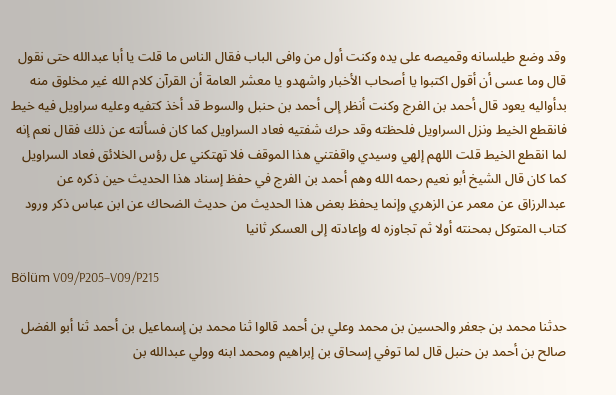وقد وضع طيلسانه وقميصه على يده وكنت أول من وافى الباب فقال الناس ما قلت يا أبا عبدالله حتى نقول قال وما عسى أن أقول اكتبوا يا أصحاب الأخبار واشهدو يا معشر العامة أن القرآن كلام الله غير مخلوق منه بدأواليه يعود قال أحمد بن الفرج وكنت أنظر إلى أحمد بن حنبل والسوط قد أخذ كتفيه وعليه سراويل فيه خيط فانقطع الخيط ونزل السراويل فلحظته وقد حرك شفتيه فعاد السراويل كما كان فسألته عن ذلك فقال نعم إنه لما انقطع الخيط قلت اللهم إلهي وسيدي واقفتني هذا الموقف فلا تهتكني عل رؤس الخلائق فعاد السراويل كما كان قال الشيخ أبو نعيم رحمه الله وهم أحمد بن الفرج في حفظ إسناد هذا الحديث حين ذكره عن عبدالرزاق عن معمر عن الزهري وإنما يحفظ بعض هذا الحديث من حديث الضحاك عن ابن عباس ذكر ورود كتاب المتوكل بمحنته أولا ثم تجاوزه له وإعادته إلى العسكر ثانيا

Bölüm V09/P205–V09/P215

حدثنا محمد بن جعفر والحسين بن محمد وعلي بن أحمد قالوا ثنا محمد بن إسماعيل بن أحمد ثنا أبو الفضل صالح بن أحمد بن حنبل قال لما توفي إسحاق بن إبراهيم ومحمد ابنه وولي عبدالله بن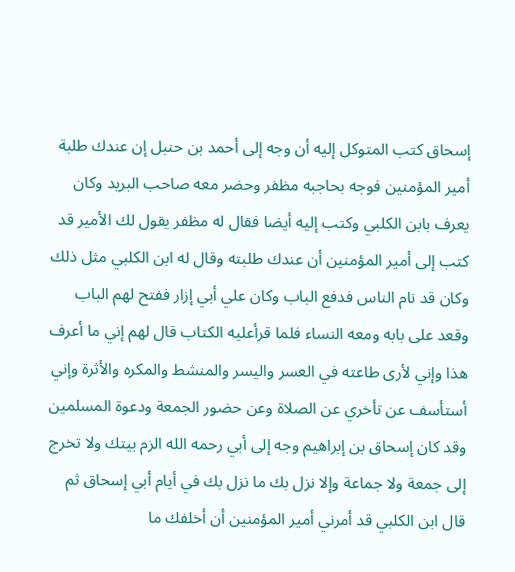إسحاق كتب المتوكل إليه أن وجه إلى أحمد بن حنبل إن عندك طلبة أمير المؤمنين فوجه بحاجبه مظفر وحضر معه صاحب البريد وكان يعرف بابن الكلبي وكتب إليه أيضا فقال له مظفر يقول لك الأمير قد كتب إلى أمير المؤمنين أن عندك طلبته وقال له ابن الكلبي مثل ذلك وكان قد نام الناس فدفع الباب وكان علي أبي إزار ففتح لهم الباب وقعد على بابه ومعه النساء فلما قرأعليه الكتاب قال لهم إني ما أعرف هذا وإني لأرى طاعته في العسر واليسر والمنشط والمكره والأثرة وإني أستأسف عن تأخري عن الصلاة وعن حضور الجمعة ودعوة المسلمين وقد كان إسحاق بن إبراهيم وجه إلى أبي رحمه الله الزم بيتك ولا تخرج إلى جمعة ولا جماعة وإلا نزل بك ما نزل بك في أيام أبي إسحاق ثم قال ابن الكلبي قد أمرني أمير المؤمنين أن أخلفك ما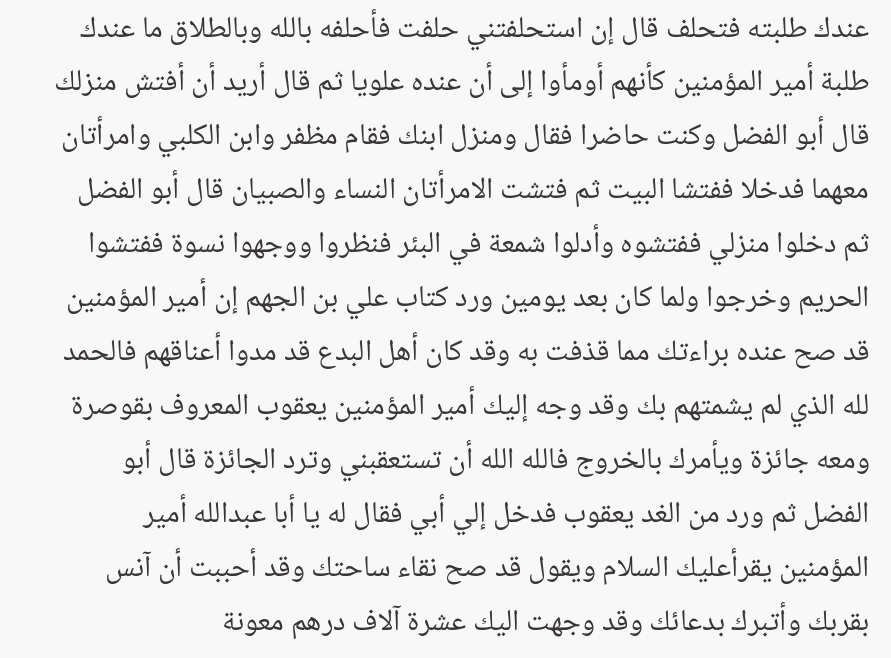عندك طلبته فتحلف قال إن استحلفتني حلفت فأحلفه بالله وبالطلاق ما عندك طلبة أمير المؤمنين كأنهم أومأوا إلى أن عنده علويا ثم قال أريد أن أفتش منزلك قال أبو الفضل وكنت حاضرا فقال ومنزل ابنك فقام مظفر وابن الكلبي وامرأتان معهما فدخلا ففتشا البيت ثم فتشت الامرأتان النساء والصبيان قال أبو الفضل ثم دخلوا منزلي ففتشوه وأدلوا شمعة في البئر فنظروا ووجهوا نسوة ففتشوا الحريم وخرجوا ولما كان بعد يومين ورد كتاب علي بن الجهم إن أمير المؤمنين قد صح عنده براءتك مما قذفت به وقد كان أهل البدع قد مدوا أعناقهم فالحمد لله الذي لم يشمتهم بك وقد وجه إليك أمير المؤمنين يعقوب المعروف بقوصرة ومعه جائزة ويأمرك بالخروج فالله الله أن تستعقبني وترد الجائزة قال أبو الفضل ثم ورد من الغد يعقوب فدخل إلي أبي فقال له يا أبا عبدالله أمير المؤمنين يقرأعليك السلام ويقول قد صح نقاء ساحتك وقد أحببت أن آنس بقربك وأتبرك بدعائك وقد وجهت اليك عشرة آلاف درهم معونة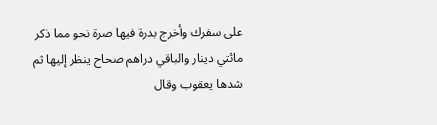على سفرك وأخرج بدرة فيها صرة نحو مما ذكر مائتي دينار والباقي دراهم صحاح ينظر إليها ثم شدها يعقوب وقال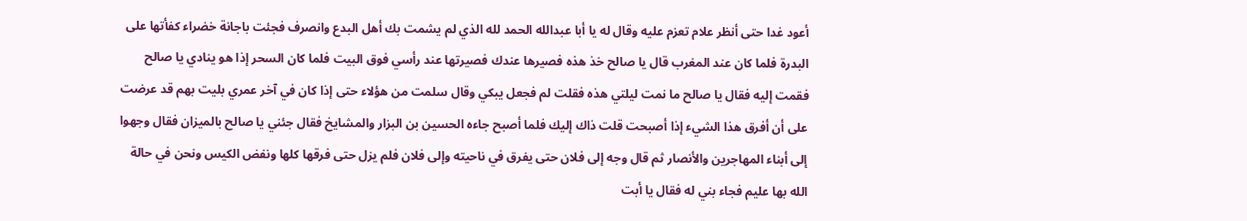أعود غدا حتى أنظر علام تعزم عليه وقال له يا أبا عبدالله الحمد لله الذي لم يشمت بك أهل البدع وانصرف فجئت باجانة خضراء كفأتها على البدرة فلما كان عند المغرب قال يا صالح خذ هذه فصيرها عندك فصيرتها عند رأسي فوق البيت فلما كان السحر إذا هو ينادي يا صالح فقمت إليه فقال يا صالح ما نمت ليلتي هذه فقلت لم فجعل يبكي وقال سلمت من هؤلاء حتى إذا كان في آخر عمري بليت بهم قد عرضت على أن أفرق هذا الشيء إذا أصبحت قلت ذاك إليك فلما أصبح جاءه الحسين بن البزار والمشايخ فقال جئني يا صالح بالميزان فقال وجهوا إلى أبناء المهاجرين والأنصار ثم قال وجه إلى فلان حتى يفرق في ناحيته وإلى فلان فلم يزل حتى فرقها كلها ونفض الكيس ونحن في حالة الله بها عليم فجاء بني له فقال يا أبت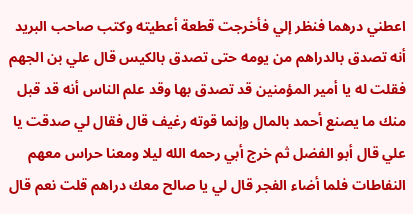اعطني درهما فنظر إلي فأخرجت قطعة أعطيته وكتب صاحب البريد أنه تصدق بالدراهم من يومه حتى تصدق بالكيس قال علي بن الجهم فقلت له يا أمير المؤمنين قد تصدق بها وقد علم الناس أنه قد قبل منك ما يصنع أحمد بالمال وإنما قوته رغيف قال فقال لي صدقت يا علي قال أبو الفضل ثم خرج أبي رحمه الله ليلا ومعنا حراس معهم النفاطات فلما أضاء الفجر قال لي يا صالح معك دراهم قلت نعم قال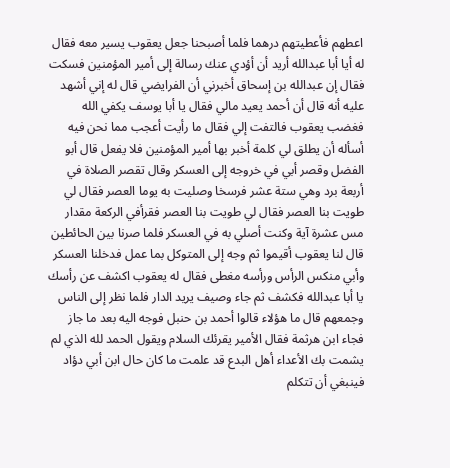اعطهم فأعطيتهم درهما فلما أصبحنا جعل يعقوب يسير معه فقال له أيا أبا عبدالله أريد أن أؤدي عنك رسالة إلى أمير المؤمنين فسكت فقال إن عبدالله بن إسحاق أخبرني أن الفرايضي قال له إني أشهد عليه أنه قال أن أحمد يعيد مالي فقال يا أبا يوسف يكفي الله فغضب يعقوب فالتفت إلي فقال ما رأيت أعجب مما نحن فيه أسأله أن يطلق لي كلمة أخبر بها أمير المؤمنين فلا يفعل قال أبو الفضل وقصر أبي في خروجه إلى العسكر وقال تقصر الصلاة في أربعة برد وهي ستة عشر فرسخا وصليت به يوما العصر فقال لي طويت بنا العصر فقال لي طويت بنا العصر فقرأفي الركعة مقدار مس عشرة آية وكنت أصلي به في العسكر فلما صرنا بين الحائطين قال لنا يعقوب أقيموا ثم وجه إلى المتوكل بما عمل فدخلنا العسكر وأبي منكس الرأس ورأسه مغطى فقال له يعقوب اكشف عن رأسك يا أبا عبدالله فكشف ثم جاء وصيف يريد الدار فلما نظر إلى الناس وجمعهم قال ما هؤلاء قالوا أحمد بن حنبل فوجه اليه بعد ما جاز فجاء ابن هرثمة فقال الأمير يقرئك السلام ويقول الحمد لله الذي لم يشمت بك الأعداء أهل البدع قد علمت ما كان حال ابن أبي دؤاد فينبغي أن تتكلم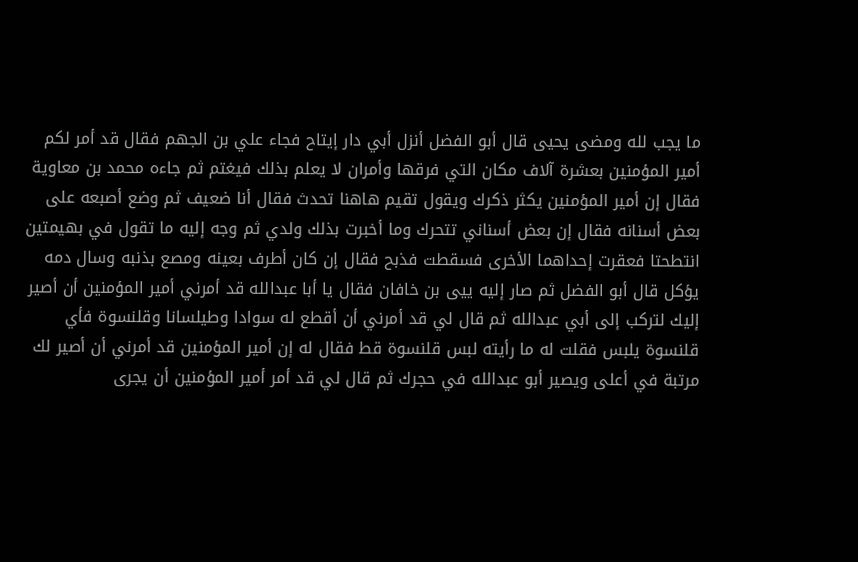ما يجب لله ومضى يحيى قال أبو الفضل أنزل أبي دار إيتاح فجاء علي بن الجهم فقال قد أمر لكم أمير المؤمنين بعشرة آلاف مكان التي فرقها وأمران لا يعلم بذلك فيغتم ثم جاءه محمد بن معاوية فقال إن أمير المؤمنين يكثر ذكرك ويقول تقيم هاهنا تحدث فقال أنا ضعيف ثم وضع أصبعه على بعض أسنانه فقال إن بعض أسناني تتحرك وما أخبرت بذلك ولدي ثم وجه إليه ما تقول في بهيمتين انتطحتا فعقرت إحداهما الأخرى فسقطت فذبح فقال إن كان أطرف بعينه ومصع بذنبه وسال دمه يؤكل قال أبو الفضل ثم صار إليه ييى بن خافان فقال يا أبا عبدالله قد أمرني أمير المؤمنين أن أصير إليك لتركب إلى أبي عبدالله ثم قال لي قد أمرني أن أقطع له سوادا وطيلسانا وقلنسوة فأي قلنسوة يلبس فقلت له ما رأيته لبس قلنسوة قط فقال له إن أمير المؤمنين قد أمرني أن أصير لك مرتبة في أعلى ويصير أبو عبدالله في حجرك ثم قال لي قد أمر أمير المؤمنين أن يجرى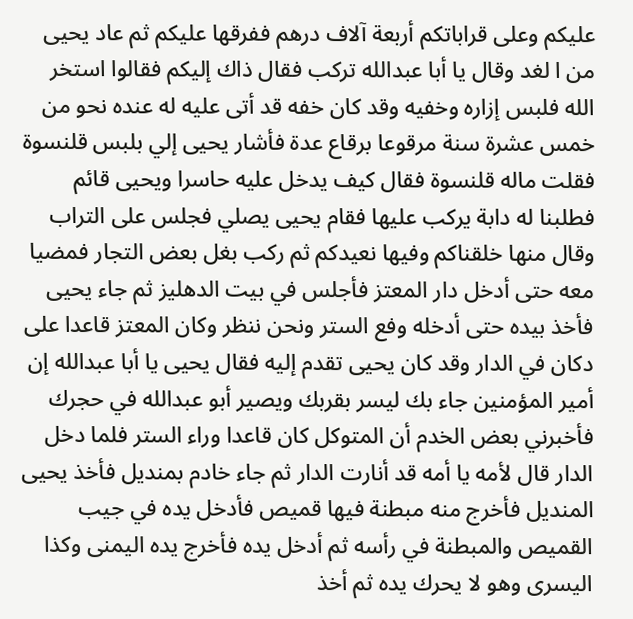عليكم وعلى قراباتكم أربعة آلاف درهم ففرقها عليكم ثم عاد يحيى من ا لغد وقال يا أبا عبدالله تركب فقال ذاك إليكم فقالوا استخر الله فلبس إزاره وخفيه وقد كان خفه قد أتى عليه له عنده نحو من خمس عشرة سنة مرقوعا برقاع عدة فأشار يحيى إلي بلبس قلنسوة فقلت ماله قلنسوة فقال كيف يدخل عليه حاسرا ويحيى قائم فطلبنا له دابة يركب عليها فقام يحيى يصلي فجلس على التراب وقال منها خلقناكم وفيها نعيدكم ثم ركب بغل بعض التجار فمضيا معه حتى أدخل دار المعتز فأجلس في بيت الدهليز ثم جاء يحيى فأخذ بيده حتى أدخله وفع الستر ونحن ننظر وكان المعتز قاعدا على دكان في الدار وقد كان يحيى تقدم إليه فقال يحيى يا أبا عبدالله إن أمير المؤمنين جاء بك ليسر بقربك ويصير أبو عبدالله في حجرك فأخبرني بعض الخدم أن المتوكل كان قاعدا وراء الستر فلما دخل الدار قال لأمه يا أمه قد أنارت الدار ثم جاء خادم بمنديل فأخذ يحيى المنديل فأخرج منه مبطنة فيها قميص فأدخل يده في جيب القميص والمبطنة في رأسه ثم أدخل يده فأخرج يده اليمنى وكذا اليسرى وهو لا يحرك يده ثم أخذ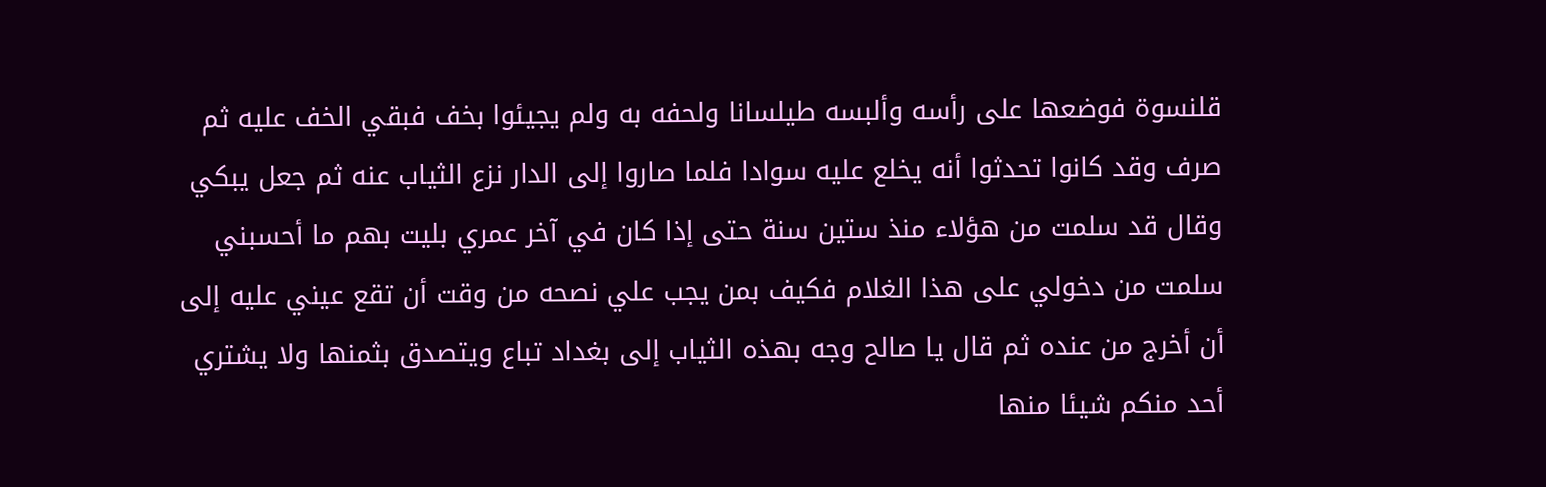قلنسوة فوضعها على رأسه وألبسه طيلسانا ولحفه به ولم يجيئوا بخف فبقي الخف عليه ثم صرف وقد كانوا تحدثوا أنه يخلع عليه سوادا فلما صاروا إلى الدار نزع الثياب عنه ثم جعل يبكي وقال قد سلمت من هؤلاء منذ ستين سنة حتى إذا كان في آخر عمري بليت بهم ما أحسبني سلمت من دخولي على هذا الغلام فكيف بمن يجب علي نصحه من وقت أن تقع عيني عليه إلى أن أخرج من عنده ثم قال يا صالح وجه بهذه الثياب إلى بغداد تباع ويتصدق بثمنها ولا يشتري أحد منكم شيئا منها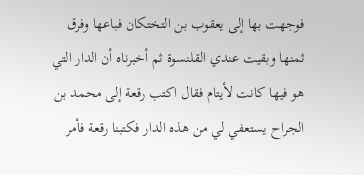فوجهت بها إلى يعقوب بن التختكان فباعها وفرق ثمنها وبقيت عندي القلنسوة ثم أخبرناه أن الدار التي هو فيها كانت لأيتام فقال اكتب رقعة إلى محمد بن الجراح يستعفي لي من هذه الدار فكتبنا رقعة فأمر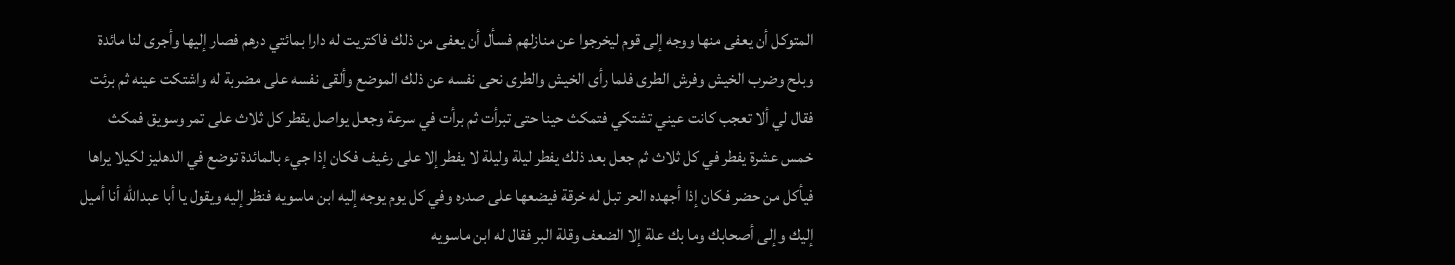المتوكل أن يعفى منها ووجه إلى قوم ليخرجوا عن منازلهم فسأل أن يعفى من ذلك فاكتريت له دارا بمائتي درهم فصار إليها وأجرى لنا مائدة وبلح وضرب الخيش وفرش الطرى فلما رأى الخيش والطرى نحى نفسه عن ذلك الموضع وألقى نفسه على مضربة له واشتكت عينه ثم برئت فقال لي ألا تعجب كانت عيني تشتكي فتمكث حينا حتى تبرأت ثم برأت في سرعة وجعل يواصل يقطر كل ثلاث على تمر وسويق فمكث خمس عشرة يفطر في كل ثلاث ثم جعل بعد ذلك يفطر ليلة وليلة لا يفطر إلا على رغيف فكان إذا جيء بالمائدة توضع في الدهليز لكيلا يراها فيأكل من حضر فكان إذا أجهده الحر تبل له خرقة فيضعها على صدره وفي كل يوم يوجه إليه ابن ماسويه فنظر إليه ويقول يا أبا عبدالله أنا أميل إليك وإلى أصحابك وما بك علة إلا الضعف وقلة البر فقال له ابن ماسويه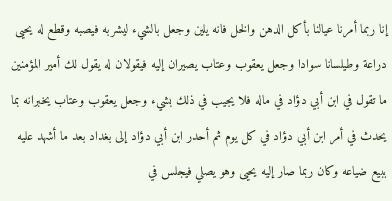إنا ربما أمرنا عيالنا بأكل الدهن والخل فانه يلين وجعل بالشيء ليشربه فيصبه وقطع له يحيى دراعة وطيلسانا سوادا وجعل يعقوب وعتاب يصيران إليه فيقولان له يقول لك أمير المؤمنين ما تقول في ابن أبي دؤاد في ماله فلا يجيب في ذلك بشيء وجعل يعقوب وعتاب يخبرانه بما يحدث في أمر ابن أبي دؤاد في كل يوم ثم أحدر ابن أبي دؤاد إلى بغداد بعد ما أشهد عليه ببيع ضياعه وكان ربما صار إليه يحيى وهو يصلي فيجلس في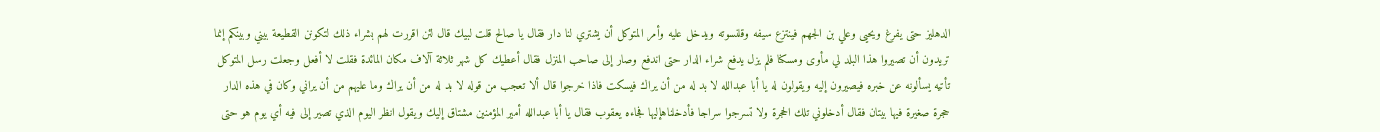الدهليز حتى يفرغ ويحيى وعلي بن الجهم فينتزع سيفه وقلنسوته ويدخل عليه وأمر المتوكل أن يشتري لنا دار فقال يا صالح قلت لبيك قال لئن اقررت لهم بشراء ذلك لتكونن القطيعة بيني وبينكم إنما تريدون أن تصيروا هذا البلد لي مأوى ومسكنا فلم يزل يدفع شراء الدار حتى اندفع وصار إلى صاحب المنزل فقال أعطيك كل شهر ثلاثة آلاف مكان المائدة فقلت لا أفعل وجعلت رسل المتوكل تأتيه يسألونه عن خبره فيصيرون إليه ويقولون له يا أبا عبدالله لا بد له من أن يراك فيسكت فاذا خرجوا قال ألا تعجب من قوله لا بد له من أن يراك وما عليهم من أن يراني وكان في هذه الدار حجرة صغيرة فيها بيتان فقال أدخلوني تلك الحجرة ولا تسرجوا سراجا فأدخلناهإليها فجاءه يعقوب فقال يا أبا عبدالله أمير المؤمنين مشتاق إليك ويقول انظر اليوم الذي تصير إلى فيه أي يوم هو حتى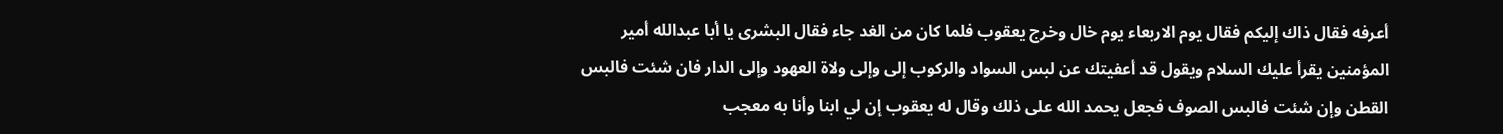أعرفه فقال ذاك إليكم فقال يوم الاربعاء يوم خال وخرج يعقوب فلما كان من الغد جاء فقال البشرى يا أبا عبدالله أمير المؤمنين يقرأ عليك السلام ويقول قد أعفيتك عن لبس السواد والركوب إلى وإلى ولاة العهود وإلى الدار فان شئت فالبس القطن وإن شئت فالبس الصوف فجعل يحمد الله على ذلك وقال له يعقوب إن لي ابنا وأنا به معجب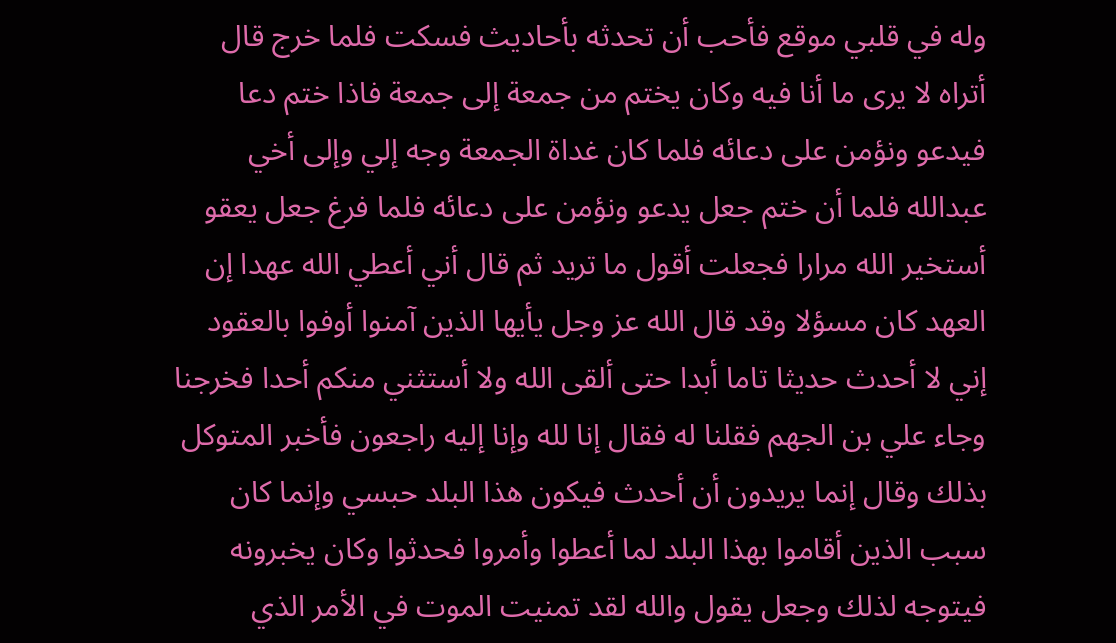وله في قلبي موقع فأحب أن تحدثه بأحاديث فسكت فلما خرج قال أتراه لا يرى ما أنا فيه وكان يختم من جمعة إلى جمعة فاذا ختم دعا فيدعو ونؤمن على دعائه فلما كان غداة الجمعة وجه إلي وإلى أخي عبدالله فلما أن ختم جعل يدعو ونؤمن على دعائه فلما فرغ جعل يعقو أستخير الله مرارا فجعلت أقول ما تريد ثم قال أني أعطي الله عهدا إن العهد كان مسؤلا وقد قال الله عز وجل يأيها الذين آمنوا أوفوا بالعقود إني لا أحدث حديثا تاما أبدا حتى ألقى الله ولا أستثني منكم أحدا فخرجنا وجاء علي بن الجهم فقلنا له فقال إنا لله وإنا إليه راجعون فأخبر المتوكل بذلك وقال إنما يريدون أن أحدث فيكون هذا البلد حبسي وإنما كان سبب الذين أقاموا بهذا البلد لما أعطوا وأمروا فحدثوا وكان يخبرونه فيتوجه لذلك وجعل يقول والله لقد تمنيت الموت في الأمر الذي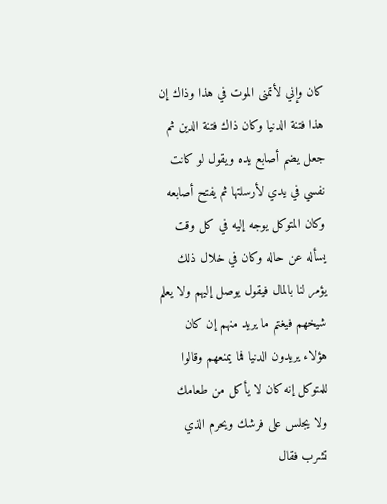كان وإني لأتمنى الموت في هذا وذاك إن هذا فتنة الدنيا وكان ذاك فتنة الدين ثم جعل يضم أصابع يده ويقول لو كانت نفسي في يدي لأرسلتها ثم يفتح أصابعه وكان المتوكل يوجه إليه في كل وقت يسأله عن حاله وكان في خلال ذلك يؤمر لنا بالمال فيقول يوصل إليهم ولا يعلم شيخهم فيغتم ما يريد منهم إن كان هؤلاء يريدون الدنيا فما يمنعهم وقالوا للمتوكل إنه كان لا يأكل من طعامك ولا يجلس على فرشك ويحرم الذي تشرب فقال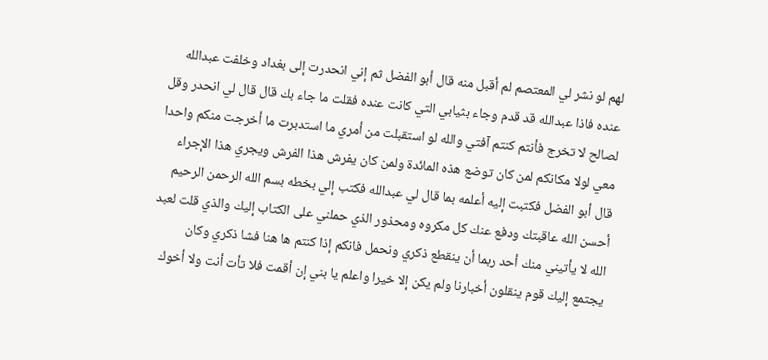لهم لو نشر لي المعتصم لم أقبل منه قال أبو الفضل ثم إني انحدرت إلى بغداد وخلفت عبدالله عنده فاذا عبدالله قد قدم وجاء بثيابي التي كانت عنده فقلت ما جاء بك قال قال لي انحدر وقل لصالح لا تخرج فأنتم كنتم آفتي والله لو استقبلت من أمري ما استدبرت ما أخرجت منكم واحدا معي لولا مكانكم لمن كان توضع هذه المائدة ولمن كان يفرش هذا الفرش ويجري هذا الإجراء قال أبو الفضل فكتبت إليه أعلمه بما قال لي عبدالله فكتب إلي بخطه بسم الله الرحمن الرحيم أحسن الله عاقبتك ودفع عنك كل مكروه ومحذور الذي حملني على الكتاب إليك والذي قلت لعبد الله لا يأتيني منك أحد ربما أن ينقطع ذكري ونحمل فانكم إذا كنتم ها هنا فشا ذكري وكان يجتمع إليك قوم ينقلون أخبارنا ولم يكن إلا خيرا واعلم يا بني إن أقمت فلا تأت أنت ولا أخوك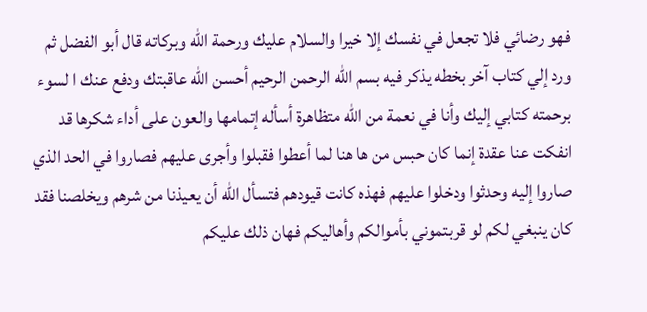فهو رضائي فلا تجعل في نفسك إلا خيرا والسلام عليك ورحمة الله وبركاته قال أبو الفضل ثم ورد إلي كتاب آخر بخطه يذكر فيه بسم الله الرحمن الرحيم أحسن الله عاقبتك ودفع عنك ا لسوء برحمته كتابي إليك وأنا في نعمة من الله متظاهرة أسأله إتمامها والعون على أداء شكرها قد انفكت عنا عقدة إنما كان حبس من ها هنا لما أعطوا فقبلوا وأجرى عليهم فصاروا في الحد الذي صاروا إليه وحدثوا ودخلوا عليهم فهذه كانت قيودهم فتسأل الله أن يعيذنا من شرهم ويخلصنا فقد كان ينبغي لكم لو قربتموني بأموالكم وأهاليكم فهان ذلك عليكم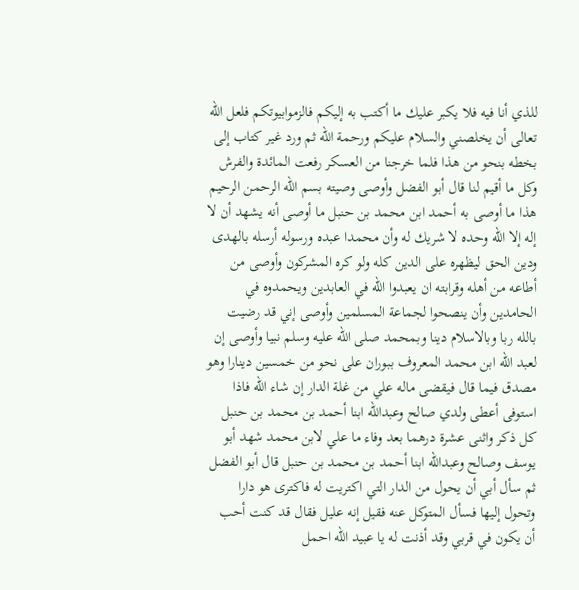للذي أنا فيه فلا يكبر عليك ما أكتب به إليكم فالزموابيوتكم فلعل الله تعالى أن يخلصني والسلام عليكم ورحمة الله ثم ورد غير كتاب إلى بخطه بنحو من هذا فلما خرجنا من العسكر رفعت المائدة والفرش وكل ما أقيم لنا قال أبو الفضل وأوصى وصيته بسم الله الرحمن الرحيم هذا ما أوصى به أحمد ابن محمد بن حنبل ما أوصى أنه يشهد أن لا إله إلا الله وحده لا شريك له وأن محمدا عبده ورسوله أرسله بالهدى ودين الحق ليظهره على الدين كله ولو كره المشركون وأوصى من أطاعه من أهله وقرابته ان يعبدوا الله في العابدين ويحمدوه في الحامدين وأن ينصحوا لجماعة المسلمين وأوصى إني قد رضيت بالله ربا وبالاسلام دينا وبمحمد صلى الله عليه وسلم نبيا وأوصى إن لعبد الله ابن محمد المعروف ببوران على نحو من خمسين دينارا وهو مصدق فيما قال فيقضى ماله علي من غلة الدار إن شاء الله فاذا استوفى أعطى ولدي صالح وعبدالله ابنا أحمد بن محمد بن حنبل كل ذكر واثنى عشرة درهما بعد وفاء ما علي لابن محمد شهد أبو يوسف وصالح وعبدالله ابنا أحمد بن محمد بن حنبل قال أبو الفضل ثم سأل أبي أن يحول من الدار التي اكتريت له فاكترى هو دارا وتحول إليها فسأل المتوكل عنه فقيل إنه عليل فقال قد كنت أحب أن يكون في قربي وقد أذنت له يا عبيد الله احمل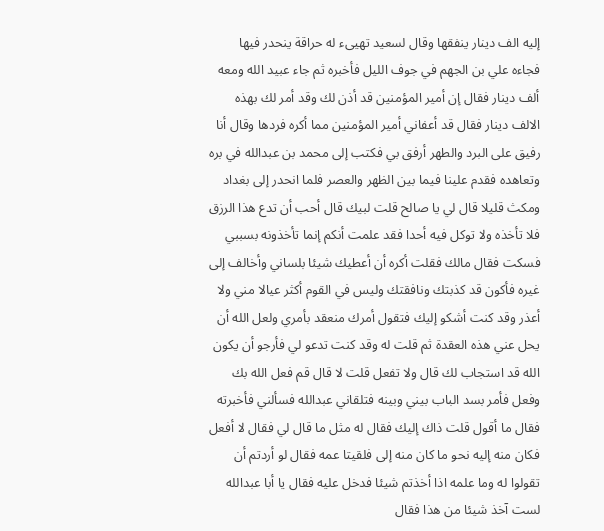إليه الف دينار ينفقها وقال لسعيد تهيىء له حراقة ينحدر فيها فجاءه علي بن الجهم في جوف الليل فأخبره ثم جاء عبيد الله ومعه ألف دينار فقال إن أمير المؤمنين قد أذن لك وقد أمر لك بهذه الالف دينار فقال قد أعفاني أمير المؤمنين مما أكره فردها وقال أنا رفيق على البرد والطهر أرفق بي فكتب إلى محمد بن عبدالله في بره وتعاهده فقدم علينا فيما بين الظهر والعصر فلما انحدر إلى بغداد ومكث قليلا قال لي يا صالح قلت لبيك قال أحب أن تدع هذا الرزق فلا تأخذه ولا توكل فيه أحدا فقد علمت أنكم إنما تأخذونه بسببي فسكت فقال مالك فقلت أكره أن أعطيك شيئا بلساني وأخالف إلى غيره فأكون قد كذبتك ونافقتك وليس في القوم أكثر عيالا مني ولا أعذر وقد كنت أشكو إليك فتقول أمرك منعقد بأمري ولعل الله أن يحل عني هذه العقدة ثم قلت له وقد كنت تدعو لي فأرجو أن يكون الله قد استجاب لك قال ولا تفعل قلت لا قال قم فعل الله بك وفعل فأمر بسد الباب بيني وبينه فتلقاني عبدالله فسألني فأخبرته فقال ما أقول قلت ذاك إليك فقال له مثل ما قال لي فقال لا أفعل فكان منه إليه نحو ما كان منه إلى فلقيتا عمه فقال لو أردتم أن تقولوا له وما علمه اذا أخذتم شيئا فدخل عليه فقال يا أبا عبدالله لست آخذ شيئا من هذا فقال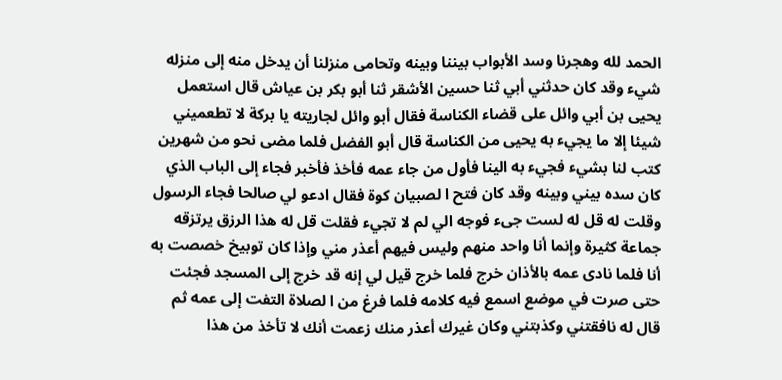الحمد لله وهجرنا وسد الأبواب بيننا وبينه وتحامى منزلنا أن يدخل منه إلى منزله شيء وقد كان حدثني أبي ثنا حسين الأشقر ثنا أبو بكر بن عياش قال استعمل يحيى بن أبي وائل على قضاء الكناسة فقال أبو وائل لجاريته يا بركة لا تطعميني شيئا إلا ما يجيء به يحيى من الكناسة قال أبو الفضل فلما مضى نحو من شهرين كتب لنا بشيء فجيء به الينا فأول من جاء عمه فأخذ فأخبر فجاء إلى الباب الذي كان سده بيني وبينه وقد كان فتح ا لصبيان كوة فقال ادعو لي صالحا فجاء الرسول وقلت له قل له لست جىء فوجه الي لم لا تجيء فقلت قل له هذا الرزق يرتزقه جماعة كثيرة وإنما أنا واحد منهم وليس فيهم أعذر مني وإذا كان توبيخ خصصت به أنا فلما نادى عمه بالأذان خرج فلما خرج قيل لي إنه قد خرج إلى المسجد فجئت حتى صرت في موضع اسمع فيه كلامه فلما فرغ من ا لصلاة التفت إلى عمه ثم قال له نافقتني وكذبتني وكان غيرك أعذر منك زعمت أنك لا تأخذ من هذا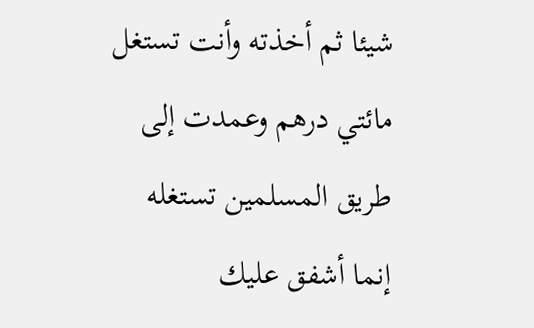شيئا ثم أخذته وأنت تستغل مائتي درهم وعمدت إلى طريق المسلمين تستغله إنما أشفق عليك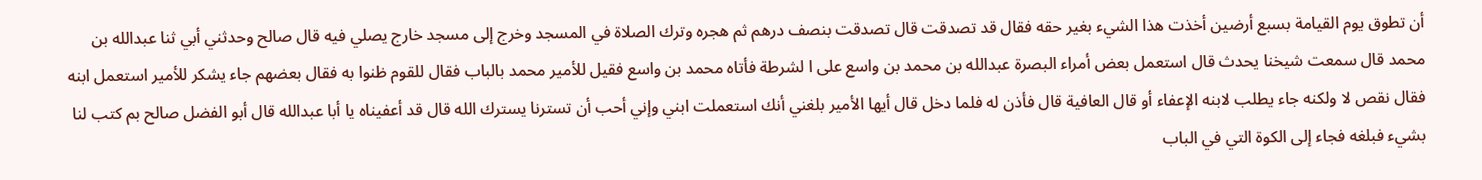أن تطوق يوم القيامة بسبع أرضين أخذت هذا الشيء بغير حقه فقال قد تصدقت قال تصدقت بنصف درهم ثم هجره وترك الصلاة في المسجد وخرج إلى مسجد خارج يصلي فيه قال صالح وحدثني أبي ثنا عبدالله بن محمد قال سمعت شيخنا يحدث قال استعمل بعض أمراء البصرة عبدالله بن محمد بن واسع على ا لشرطة فأتاه محمد بن واسع فقيل للأمير محمد بالباب فقال للقوم ظنوا به فقال بعضهم جاء يشكر للأمير استعمل ابنه فقال نقص لا ولكنه جاء يطلب لابنه الإعفاء أو قال العافية قال فأذن له فلما دخل قال أيها الأمير بلغني أنك استعملت ابني وإني أحب أن تسترنا يسترك الله قال قد أعفيناه يا أبا عبدالله قال أبو الفضل صالح بم كتب لنا بشيء فبلغه فجاء إلى الكوة التي في الباب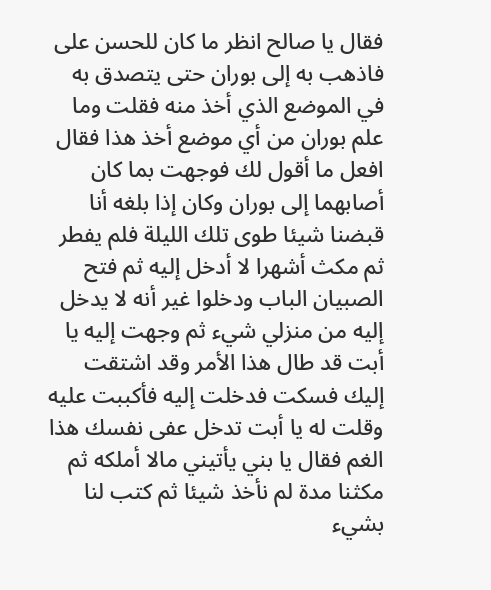فقال يا صالح انظر ما كان للحسن على فاذهب به إلى بوران حتى يتصدق به في الموضع الذي أخذ منه فقلت وما علم بوران من أي موضع أخذ هذا فقال افعل ما أقول لك فوجهت بما كان أصابهما إلى بوران وكان إذا بلغه أنا قبضنا شيئا طوى تلك الليلة فلم يفطر ثم مكث أشهرا لا أدخل إليه ثم فتح الصبيان الباب ودخلوا غير أنه لا يدخل إليه من منزلي شيء ثم وجهت إليه يا أبت قد طال هذا الأمر وقد اشتقت إليك فسكت فدخلت إليه فأكببت عليه وقلت له يا أبت تدخل عفى نفسك هذا الغم فقال يا بني يأتيني مالا أملكه ثم مكثنا مدة لم نأخذ شيئا ثم كتب لنا بشيء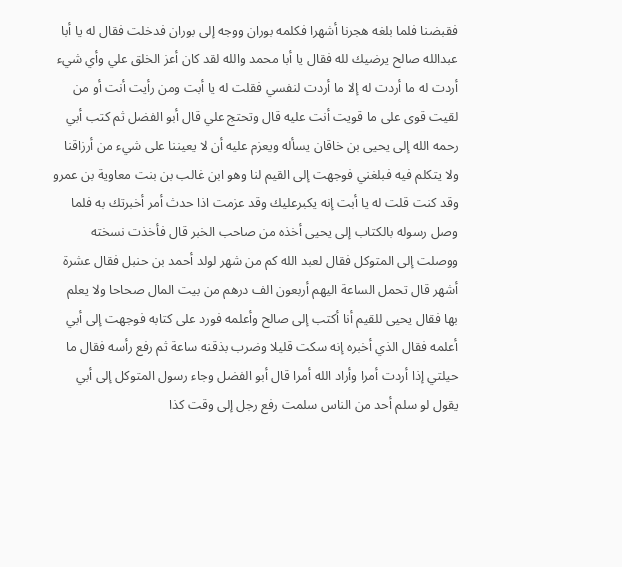فقبضنا فلما بلغه هجرنا أشهرا فكلمه بوران ووجه إلى بوران فدخلت فقال له يا أبا عبدالله صالح يرضيك لله فقال يا أبا محمد والله لقد كان أعز الخلق علي وأي شيء أردت له ما أردت له إلا ما أردت لنفسي فقلت له يا أبت ومن رأيت أنت أو من لقيت قوى على ما قويت أنت عليه قال وتحتج علي قال أبو الفضل ثم كتب أبي رحمه الله إلى يحيى بن خاقان يسأله ويعزم عليه أن لا يعيننا على شيء من أرزاقنا ولا يتكلم فيه فبلغني فوجهت إلى القيم لنا وهو ابن غالب بن بنت معاوية بن عمرو وقد كنت قلت له يا أبت إنه يكبرعليك وقد عزمت اذا حدث أمر أخبرتك به فلما وصل رسوله بالكتاب إلى يحيى أخذه من صاحب الخبر قال فأخذت نسخته ووصلت إلى المتوكل فقال لعبد الله كم من شهر لولد أحمد بن حنبل فقال عشرة أشهر قال تحمل الساعة اليهم أربعون الف درهم من بيت المال صحاحا ولا يعلم بها فقال يحيى للقيم أنا أكتب إلى صالح وأعلمه فورد على كتابه فوجهت إلى أبي أعلمه فقال الذي أخبره إنه سكت قليلا وضرب بذقنه ساعة ثم رفع رأسه فقال ما حيلتي إذا أردت أمرا وأراد الله أمرا قال أبو الفضل وجاء رسول المتوكل إلى أبي يقول لو سلم أحد من الناس سلمت رفع رجل إلى وقت كذا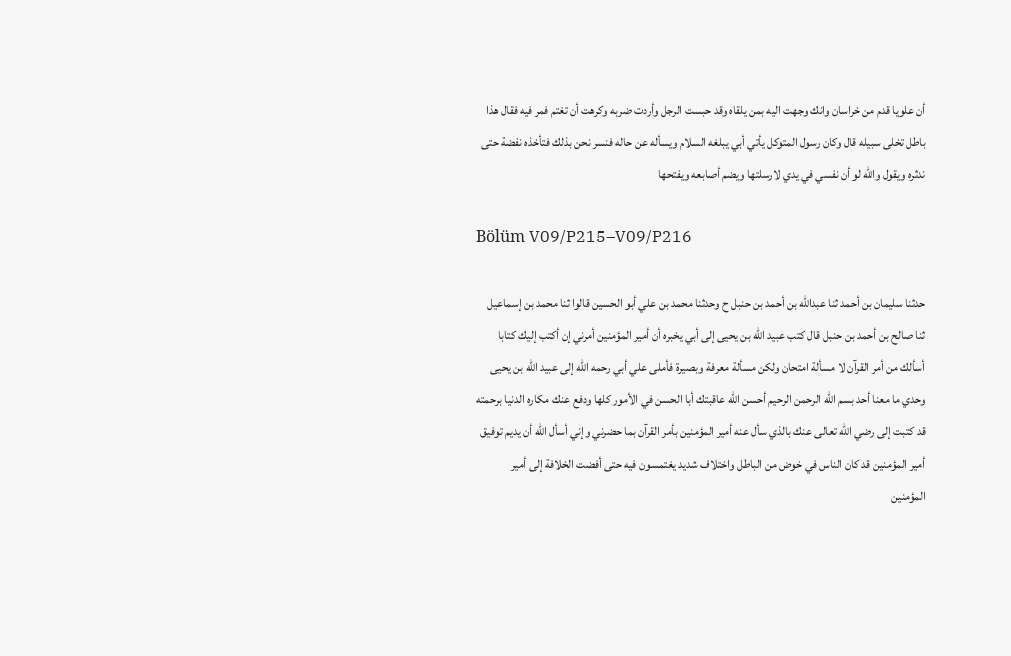أن علويا قدم من خراسان وانك وجهت اليه بمن يلقاه وقد حبست الرجل وأردت ضربه وكرهت أن تغتم فمر فيه فقال هذا باطل تخلى سبيله قال وكان رسول المتوكل يأتي أبي يبلغه السلام ويسأله عن حاله فنسر نحن بذلك فتأخذه نفضة حتى ندثره ويقول والله لو أن نفسي في يدي لارسلتها ويضم أصابعه ويفتحها

Bölüm V09/P215–V09/P216

حدثنا سليمان بن أحمد ثنا عبدالله بن أحمد بن حنبل ح وحدثنا محمد بن علي أبو الحسين قالوا ثنا محمد بن إسماعيل ثنا صالح بن أحمد بن حنبل قال كتب عبيد الله بن يحيى إلى أبي يخبره أن أمير المؤمنين أمرني إن أكتب إليك كتابا أسألك من أمر القرآن لا مسألة امتحان ولكن مسألة معرفة وبصيرة فأملى علي أبي رحمه الله إلى عبيد الله بن يحيى وحدي ما معنا أحد بسم الله الرحمن الرحيم أحسن الله عاقبتك أبا الحسن في الأمور كلها ودفع عنك مكاره الدنيا برحمته قد كتبت إلى رضي الله تعالى عنك بالذي سأل عنه أمير المؤمنين بأمر القرآن بما حضرني وإني أسأل الله أن يديم توفيق أمير المؤمنين قد كان الناس في خوض من الباطل واختلاف شديد يغتمسون فيه حتى أفضت الخلافة إلى أمير المؤمنين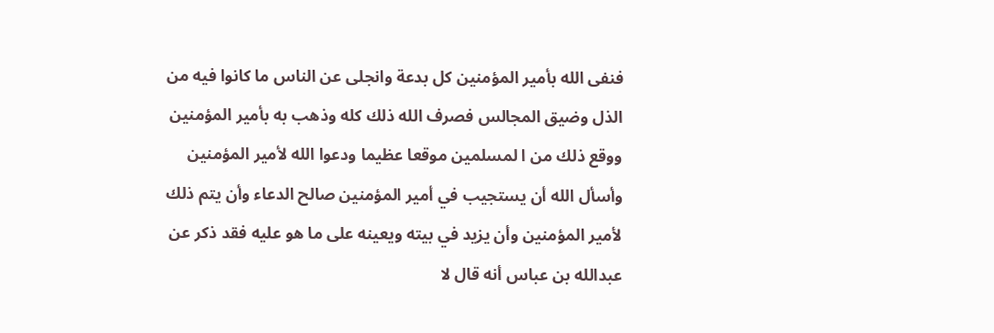فنفى الله بأمير المؤمنين كل بدعة وانجلى عن الناس ما كانوا فيه من الذل وضيق المجالس فصرف الله ذلك كله وذهب به بأمير المؤمنين ووقع ذلك من ا لمسلمين موقعا عظيما ودعوا الله لأمير المؤمنين وأسأل الله أن يستجيب في أمير المؤمنين صالح الدعاء وأن يتم ذلك لأمير المؤمنين وأن يزيد في بيته ويعينه على ما هو عليه فقد ذكر عن عبدالله بن عباس أنه قال لا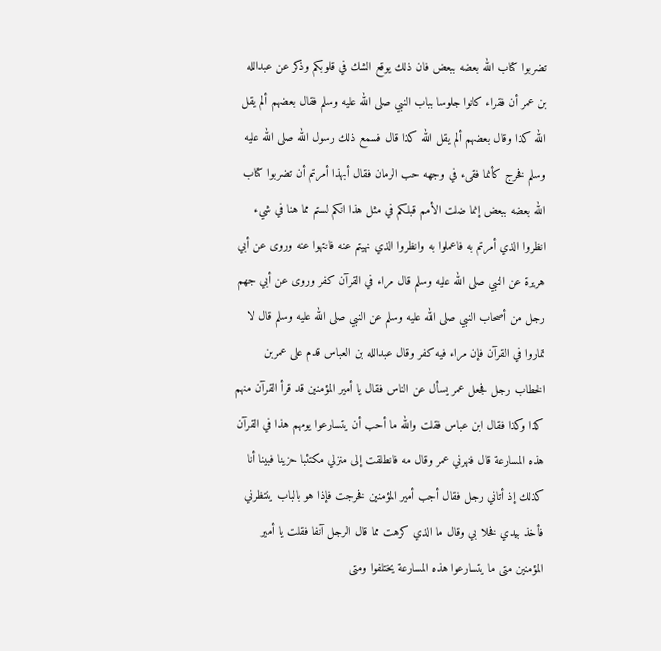تضربوا كتاب الله بعضه ببعض فان ذلك يوقع الشك في قلوبكم وذكر عن عبدالله بن عمر أن فقراء كانوا جلوسا بباب النبي صلى الله عليه وسلم فقال بعضهم ألم يقل الله كذا وقال بعضهم ألم يقل الله كذا قال فسمع ذلك رسول الله صلى الله عليه وسلم فخرج كأنما فقىء في وجهه حب الرمان فقال أبهذا أمرتم أن تضربوا كتاب الله بعضه ببعض إنما ضلت الأمم قبلكم في مثل هذا انكم لستم مما هنا في شيء انظروا الذي أمرتم به فاعملوا به وانظروا الذي نهيتم عنه فانتهوا عنه وروى عن أبي هريرة عن النبي صلى الله عليه وسلم قال مراء في القرآن كفر وروى عن أبي جهم رجل من أصحاب النبي صلى الله عليه وسلم عن النبي صلى الله عليه وسلم قال لا تماروا في القرآن فإن مراء فيه كفر وقال عبدالله بن العباس قدم على عمربن الخطاب رجل فجعل عمر يسأل عن الناس فقال يا أمير المؤمنين قد قرأ القرآن منهم كذا وكذا فقال ابن عباس فقلت والله ما أحب أن يتسارعوا يومهم هذا في القرآن هذه المسارعة قال فنهرني عمر وقال مه فانطلقت إلى منزلي مكتئبا حزينا فبينا أنا كذلك إذ أتاني رجل فقال أجب أمير المؤمنين فخرجت فإذا هو بالباب ينتظرني فأخذ بيدي فخلا بي وقال ما الذي كرهت مما قال الرجل آنفا فقلت يا أمير المؤمنين متى ما يتسارعوا هذه المسارعة يختلفوا ومتى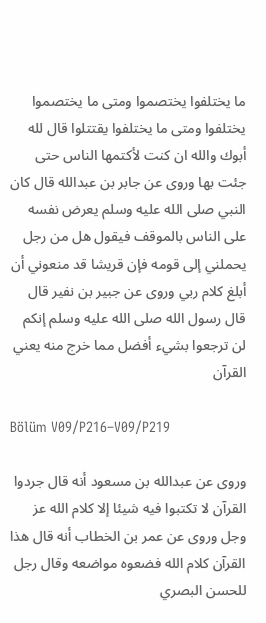ما يختلفوا يختصموا ومتى ما يختصموا يختلفوا ومتى ما يختلفوا يقتتلوا قال لله أبوك والله ان كنت لأكتمها الناس حتى جئت بها وروى عن جابر بن عبدالله قال كان النبي صلى الله عليه وسلم يعرض نفسه على الناس بالموقف فيقول هل من رجل يحملني إلى قومه فإن قريشا قد منعوني أن أبلغ كلام ربي وروى عن جبير بن نفير قال قال رسول الله صلى الله عليه وسلم إنكم لن ترجعوا بشيء أفضل مما خرج منه يعني القرآن

Bölüm V09/P216–V09/P219

وروى عن عبدالله بن مسعود أنه قال جردوا القرآن لا تكتبوا فيه شيئا إلا كلام الله عز وجل وروى عن عمر بن الخطاب أنه قال هذا القرآن كلام الله فضعوه مواضعه وقال رجل للحسن البصري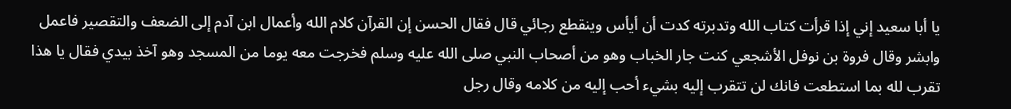يا أبا سعيد إني إذا قرأت كتاب الله وتدبرته كدت أن أيأس وينقطع رجائي قال فقال الحسن إن القرآن كلام الله وأعمال ابن آدم إلى الضعف والتقصير فاعمل وابشر وقال فروة بن نوفل الأشجعي كنت جار الخباب وهو من أصحاب النبي صلى الله عليه وسلم فخرجت معه يوما من المسجد وهو آخذ بيدي فقال يا هذا تقرب لله بما استطعت فانك لن تتقرب إليه بشيء أحب إليه من كلامه وقال رجل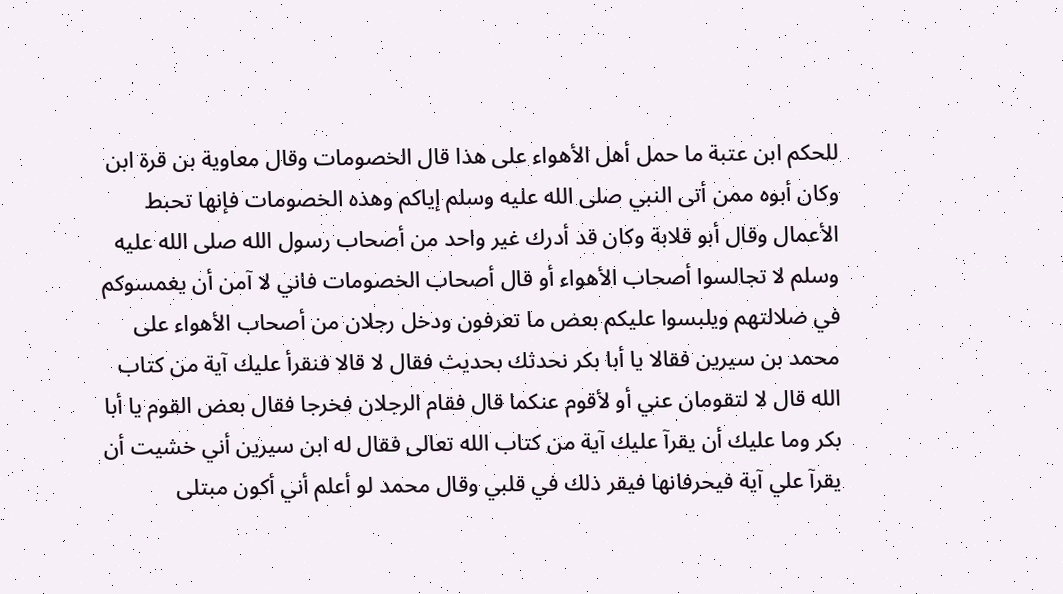للحكم ابن عتبة ما حمل أهل الأهواء على هذا قال الخصومات وقال معاوية بن قرة ابن وكان أبوه ممن أتى النبي صلى الله عليه وسلم إياكم وهذه الخصومات فإنها تحبط الأعمال وقال أبو قلابة وكان قد أدرك غير واحد من أصحاب رسول الله صلى الله عليه وسلم لا تجالسوا أصحاب الأهواء أو قال أصحاب الخصومات فاني لا آمن أن يغمسوكم في ضلالتهم ويلبسوا عليكم بعض ما تعرفون ودخل رجلان من أصحاب الأهواء على محمد بن سيرين فقالا يا أبا بكر نحدثك بحديث فقال لا قالا فنقرأ عليك آية من كتاب الله قال لا لتقومان عني أو لأقوم عنكما قال فقام الرجلان فخرجا فقال بعض القوم يا أبا بكر وما عليك أن يقرآ عليك آية من كتاب الله تعالى فقال له ابن سيرين أني خشيت أن يقرآ علي آية فيحرفانها فيقر ذلك في قلبي وقال محمد لو أعلم أني أكون مبتلى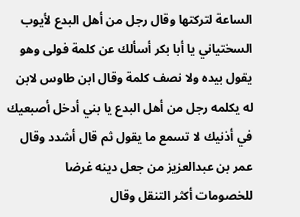الساعة لتركتها وقال رجل من أهل البدع لأيوب السختياني يا أبا بكر أسألك عن كلمة فولى وهو يقول بيده ولا نصف كلمة وقال ابن طاوس لابن له يكلمه رجل من أهل البدع يا بني أدخل أصبعيك في أذنيك لا تسمع ما يقول ثم قال أشدد وقال عمر بن عبدالعزيز من جعل دينه غرضا للخصومات أكثر التنقل وقال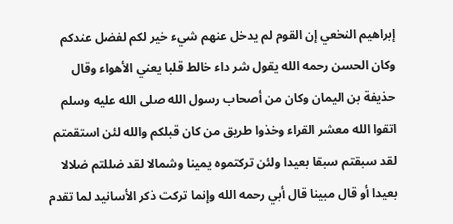إبراهيم النخعي إن القوم لم يدخل عنهم شيء خير لكم لفضل عندكم وكان الحسن رحمه الله يقول شر داء خالط قلبا يعني الأهواء وقال حذيفة بن اليمان وكان من أصحاب رسول الله صلى الله عليه وسلم اتقوا الله معشر القراء وخذوا طريق من كان قبلكم والله لئن استقمتم لقد سبقتم سبقا بعيدا ولئن تركتموه يمينا وشمالا لقد ضللتم ضلالا بعيدا أو قال مبينا قال أبي رحمه الله وإنما تركت ذكر الأسانيد لما تقدم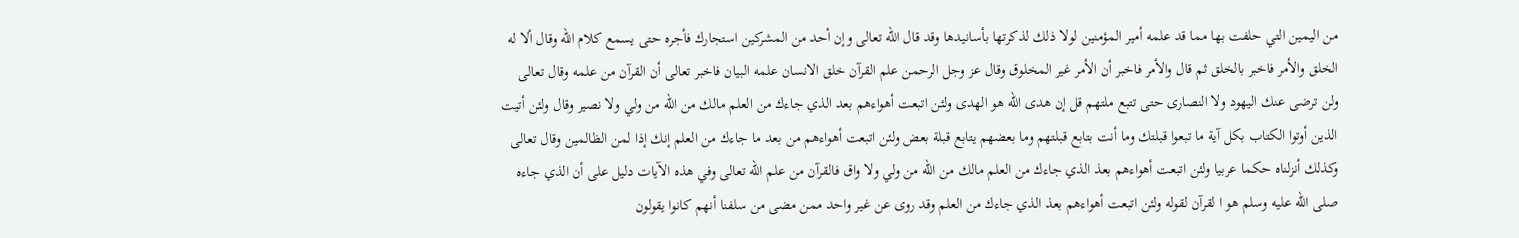من اليمين التي حلفت بها مما قد علمه أمير المؤمنين لولا ذلك لذكرتها بأسانيدها وقد قال الله تعالى وإن أحد من المشركين استجارك فأجره حتى يسمع كلام الله وقال ألا له الخلق والأمر فاخبر بالخلق ثم قال والأمر فاخبر أن الأمر غير المخلوق وقال عز وجل الرحمن علم القرآن خلق الانسان علمه البيان فاخبر تعالى أن القرآن من علمه وقال تعالى ولن ترضى عنك اليهود ولا النصارى حتى تتبع ملتهم قل إن هدى الله هو الهدى ولئن اتبعت أهواءهم بعد الذي جاءك من العلم مالك من الله من ولي ولا نصير وقال ولئن أتيت الذين أوتوا الكتاب بكل آية ما تبعوا قبلتك وما أنت بتابع قبلتهم وما بعضهم يتابع قبلة بعض ولئن اتبعت أهواءهم من بعد ما جاءك من العلم إنك إذا لمن الظالمين وقال تعالى وكذلك أنزلناه حكما عربيا ولئن اتبعت أهواءهم بعذ الذي جاءك من العلم مالك من الله من ولي ولا واق فالقرآن من علم الله تعالى وفي هذه الآيات دليل على أن الذي جاءه صلى الله عليه وسلم هو ا لقرآن لقوله ولئن اتبعت أهواءهم بعذ الذي جاءك من العلم وقد روى عن غير واحد ممن مضى من سلفنا أنهم كانوا يقولون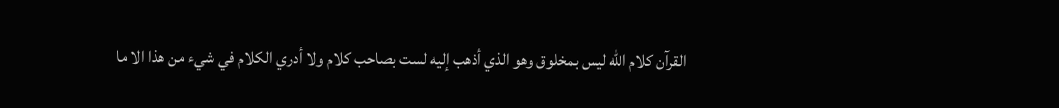القرآن كلام الله ليس بمخلوق وهو الذي أذهب إليه لست بصاحب كلام ولا أدري الكلام في شيء من هذا الا ما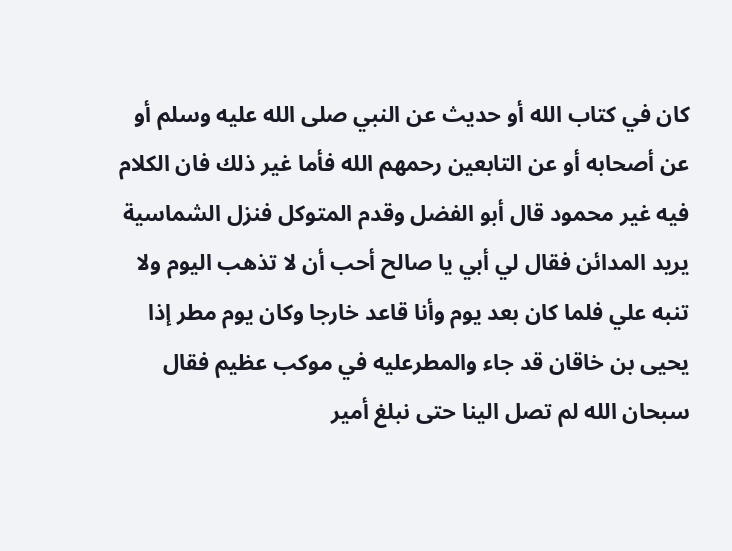كان في كتاب الله أو حديث عن النبي صلى الله عليه وسلم أو عن أصحابه أو عن التابعين رحمهم الله فأما غير ذلك فان الكلام فيه غير محمود قال أبو الفضل وقدم المتوكل فنزل الشماسية يريد المدائن فقال لي أبي يا صالح أحب أن لا تذهب اليوم ولا تنبه علي فلما كان بعد يوم وأنا قاعد خارجا وكان يوم مطر إذا يحيى بن خاقان قد جاء والمطرعليه في موكب عظيم فقال سبحان الله لم تصل الينا حتى نبلغ أمير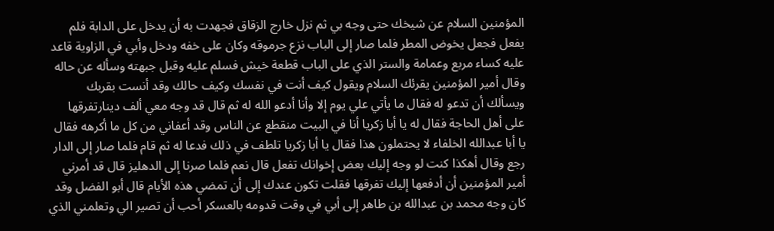المؤمنين السلام عن شيخك حتى وجه بي ثم نزل خارج الزقاق فجهدت به أن يدخل على الدابة فلم يفعل فجعل يخوض المطر فلما صار إلى الباب نزع جرموقه وكان على خفه ودخل وأبي في الزاوية قاعد عليه كساء مربع وعمامة والستر الذي على الباب قطعة خيش فسلم عليه وقبل جبهته وسأله عن حاله وقال أمير المؤمنين يقرئك السلام ويقول كيف أنت في نفسك وكيف حالك وقد أنست بقربك ويسألك أن تدعو له فقال ما يأتي علي يوم إلا وأنا أدعو الله له ثم قال قد وجه معي ألف دينارتفرقها على أهل الحاجة فقال له يا أبا زكريا أنا في البيت منقطع عن الناس وقد أعفاني من كل ما أكرهه فقال يا أبا عبدالله الخلفاء لا يحتملون هذا فقال يا أبا زكريا تلطف في ذلك فدعا له ثم قام فلما صار إلى الدار رجع وقال أهكذا كنت لو وجه إليك بعض إخوانك تفعل قال نعم فلما صرنا إلى الدهليز قال قد أمرني أمير المؤمنين أن أدفعها إليك تفرقها فقلت تكون عندك إلى أن تمضي هذه الأيام قال أبو الفضل وقد كان وجه محمد بن عبدالله بن طاهر إلى أبي في وقت قدومه بالعسكر أحب أن تصير الي وتعلمني الذي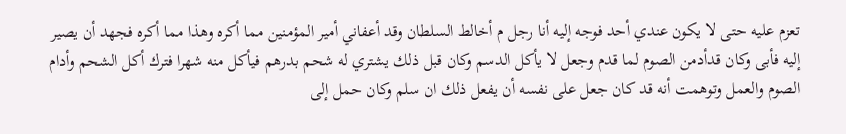تعزم عليه حتى لا يكون عندي أحد فوجه إليه أنا رجل م أخالط السلطان وقد أعفاني أمير المؤمنين مما أكره وهذا مما أكره فجهد أن يصير إليه فأبى وكان قدأدمن الصوم لما قدم وجعل لا يأكل الدسم وكان قبل ذلك يشتري له شحم بدرهم فيأكل منه شهرا فترك أكل الشحم وأدام الصوم والعمل وتوهمت أنه قد كان جعل على نفسه أن يفعل ذلك ان سلم وكان حمل إلى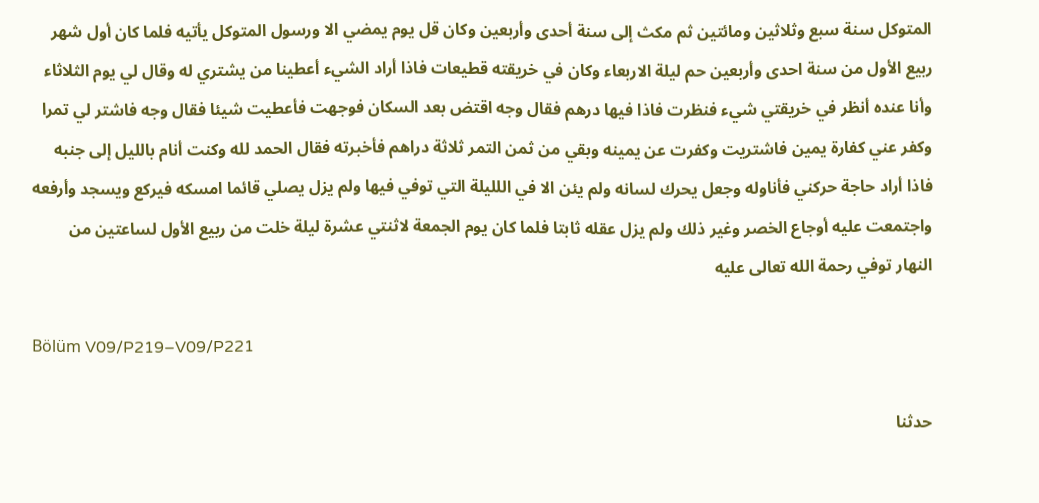المتوكل سنة سبع وثلاثين ومائتين ثم مكث إلى سنة أحدى وأربعين وكان قل يوم يمضي الا ورسول المتوكل يأتيه فلما كان أول شهر ربيع الأول من سنة احدى وأربعين حم ليلة الاربعاء وكان في خريقته قطيعات فاذا أراد الشيء أعطينا من يشتري له وقال لي يوم الثلاثاء وأنا عنده أنظر في خريقتي شيء فنظرت فاذا فيها درهم فقال وجه اقتض بعد السكان فوجهت فأعطيت شيئا فقال وجه فاشتر لي تمرا وكفر عني كفارة يمين فاشتريت وكفرت عن يمينه وبقي من ثمن التمر ثلاثة دراهم فأخبرته فقال الحمد لله وكنت أنام بالليل إلى جنبه فاذا أراد حاجة حركني فأناوله وجعل يحرك لسانه ولم يئن الا في اللليلة التي توفي فيها ولم يزل يصلي قائما امسكه فيركع ويسجد وأرفعه واجتمعت عليه أوجاع الخصر وغير ذلك ولم يزل عقله ثابتا فلما كان يوم الجمعة لاثنتي عشرة ليلة خلت من ربيع الأول لساعتين من النهار توفي رحمة الله تعالى عليه

Bölüm V09/P219–V09/P221

حدثنا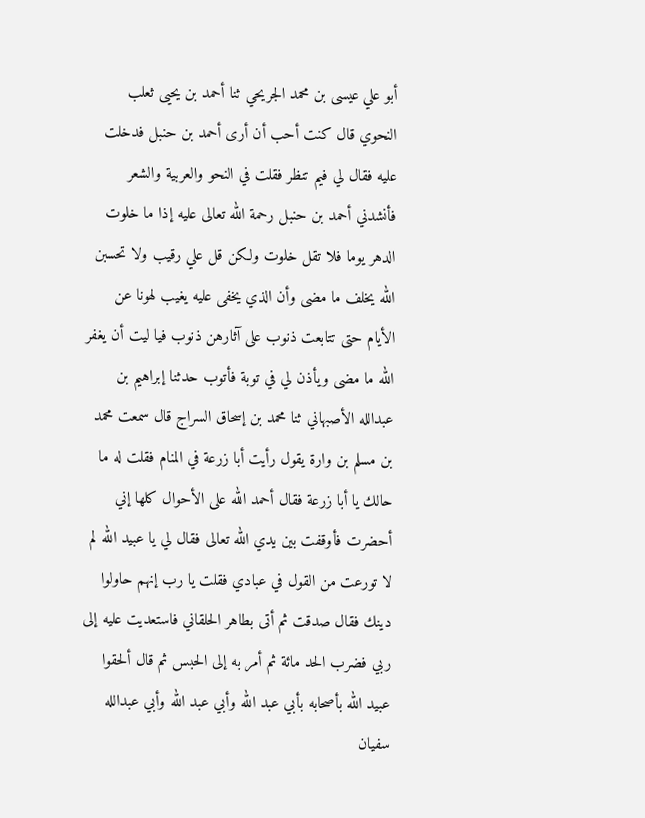أبو علي عيسى بن محمد الجريحي ثنا أحمد بن يحيى ثعلب النحوي قال كنت أحب أن أرى أحمد بن حنبل فدخلت عليه فقال لي فيم تنظر فقلت في النحو والعربية والشعر فأنشدني أحمد بن حنبل رحمة الله تعالى عليه إذا ما خلوت الدهر يوما فلا تقل خلوت ولكن قل علي رقيب ولا تحسبن الله يخلف ما مضى وأن الذي يخفى عليه يغيب لهونا عن الأيام حتى تتابعت ذنوب على آثارهن ذنوب فيا ليت أن يغفر الله ما مضى ويأذن لي في توبة فأتوب حدثنا إبراهيم بن عبدالله الأصبهاني ثنا محمد بن إسحاق السراج قال سمعت محمد بن مسلم بن وارة يقول رأيت أبا زرعة في المنام فقلت له ما حالك يا أبا زرعة فقال أحمد الله على الأحوال كلها إني أحضرت فأوقفت بين يدي الله تعالى فقال لي يا عبيد الله لم لا تورعت من القول في عبادي فقلت يا رب إنهم حاولوا دينك فقال صدقت ثم أتى بطاهر الحلقاني فاستعديت عليه إلى ربي فضرب الحد مائة ثم أمر به إلى الحبس ثم قال ألحقوا عبيد الله بأصحابه بأبي عبد الله وأبي عبد الله وأبي عبدالله سفيان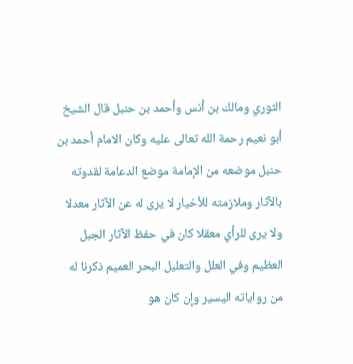الثوري ومالك بن أنس وأحمد بن حنبل قال الشيخ أبو نعيم رحمة الله تعالى عليه وكان الامام أحمد بن حنبل موضعه من الإمامة موضع الدعامة لقدوته بالآثار وملازمته للأخيار لا يرى له عن الآثار معدلا ولا يرى للرأي معقلا كان في حفظ الآثار الجبل العظيم وفي العلل والتعليل البحر العميم ذكرنا له من رواياته اليسير وإن كان هو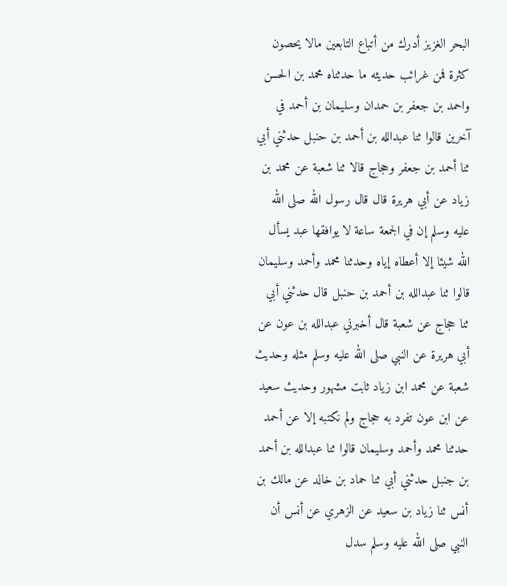البحر الغزيز أدرك من أتباع التابعين مالا يحصون كثرة فمن غرائب حديثه ما حدثناه محمد بن الحسن واحمد بن جعفر بن حمدان وسليمان بن أحمد في آخرين قالوا ثنا عبدالله بن أحمد بن حنبل حدثني أبي ثنا أحمد بن جعفر وحجاج قالا ثنا شعبة عن محمد بن زياد عن أبي هريرة قال قال رسول الله صلى الله عليه وسلم إن في الجمعة ساعة لا يوافقها عبد يسأل الله شيئا إلا أعطاه إياه وحدثنا محمد وأحمد وسليمان قالوا ثنا عبدالله بن أحمد بن حنبل قال حدثني أبي ثنا حجاج عن شعبة قال أخبرني عبدالله بن عون عن أبي هريرة عن النبي صلى الله عليه وسلم مثله وحديث شعبة عن محمد ابن زياد ثابت مشهور وحديث سعيد عن ابن عون تفرد به حجاج ولم نكتبه إلا عن أحمد حدثنا محمد وأحمد وسليمان قالوا ثنا عبدالله بن أحمد بن جنبل حدثني أبي ثنا حماد بن خالد عن مالك بن أنس ثنا زياد بن سعيد عن الزهري عن أنس أن النبي صلى الله عليه وسلم سدل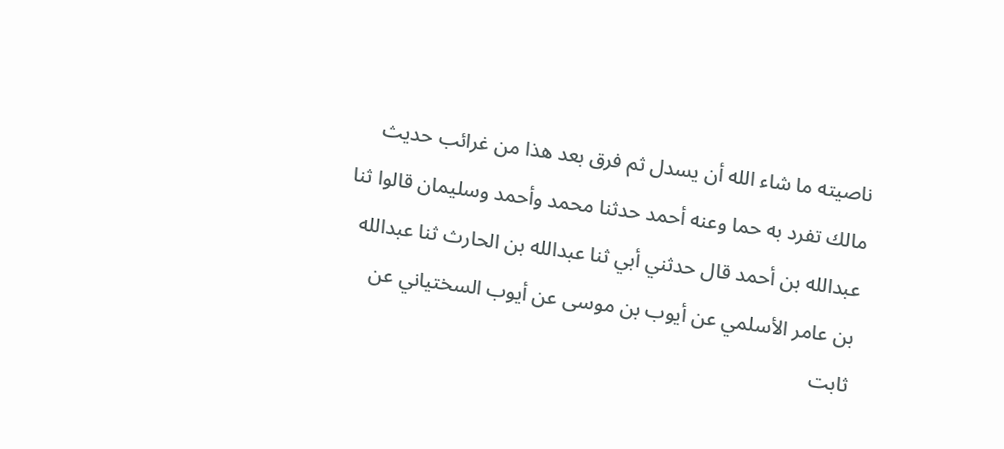ناصيته ما شاء الله أن يسدل ثم فرق بعد هذا من غرائب حديث مالك تفرد به حما وعنه أحمد حدثنا محمد وأحمد وسليمان قالوا ثنا عبدالله بن أحمد قال حدثني أبي ثنا عبدالله بن الحارث ثنا عبدالله بن عامر الأسلمي عن أيوب بن موسى عن أيوب السختياني عن ثابت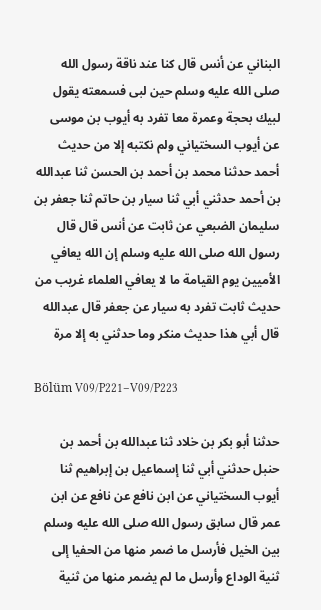البناني عن أنس قال كنا عند ناقة رسول الله صلى الله عليه وسلم حين لبى فسمعته يقول لبيك بحجة وعمرة معا تفرد به أيوب بن موسى عن أيوب السختياني ولم نكتبه إلا من حديث أحمد حدثنا محمد بن أحمد بن الحسن ثنا عبدالله بن أحمد حدثني أبي ثنا سيار بن حاتم ثنا جعفر بن سليمان الضبعي عن ثابت عن أنس قال قال رسول الله صلى الله عليه وسلم إن الله يعافي الأميين يوم القيامة ما لا يعافي العلماء غريب من حديث ثابت تفرد به سيار عن جعفر قال عبدالله قال أبي هذا حديث منكر وما حدثني به إلا مرة

Bölüm V09/P221–V09/P223

حدثنا أبو بكر بن خلاد ثنا عبدالله بن أحمد بن حنبل حدثني أبي ثنا إسماعيل بن إبراهيم ثنا أيوب السختياني عن ابن نافع عن نافع عن ابن عمر قال سابق رسول الله صلى الله عليه وسلم بين الخيل فأرسل ما ضمر منها من الحفيا إلى ثنية الوداع وأرسل ما لم يضمر منها من ثنية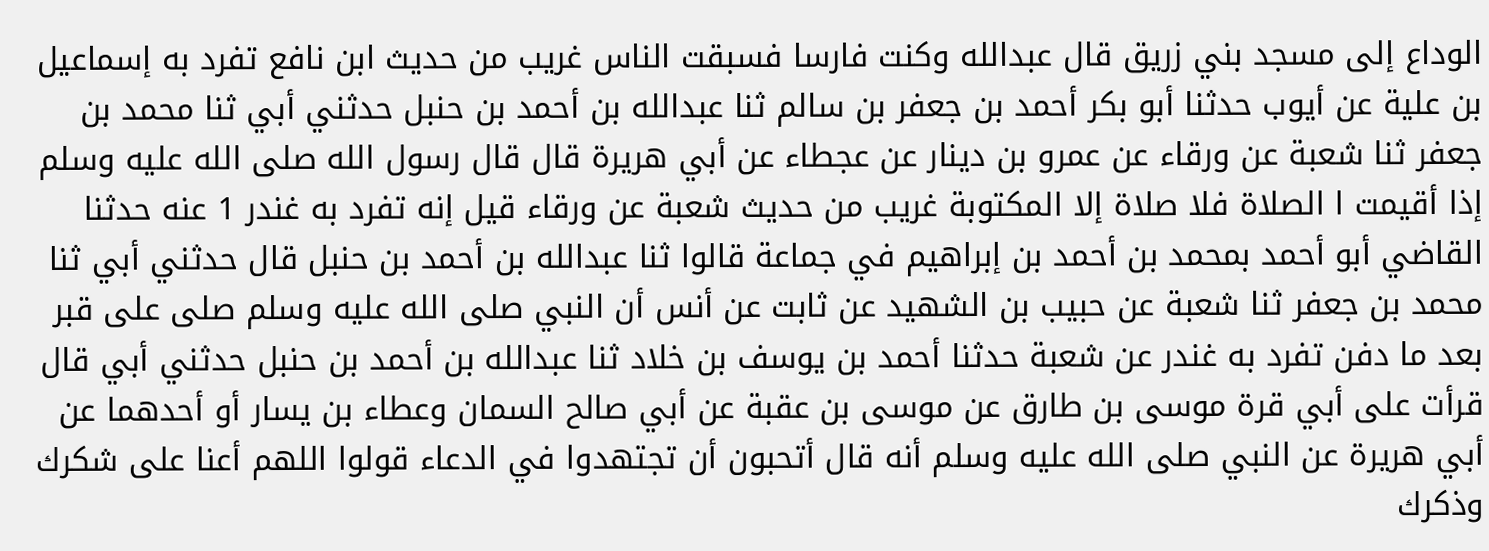الوداع إلى مسجد بني زريق قال عبدالله وكنت فارسا فسبقت الناس غريب من حديث ابن نافع تفرد به إسماعيل بن علية عن أيوب حدثنا أبو بكر أحمد بن جعفر بن سالم ثنا عبدالله بن أحمد بن حنبل حدثني أبي ثنا محمد بن جعفر ثنا شعبة عن ورقاء عن عمرو بن دينار عن عجطاء عن أبي هريرة قال قال رسول الله صلى الله عليه وسلم إذا أقيمت ا الصلاة فلا صلاة إلا المكتوبة غريب من حديث شعبة عن ورقاء قيل إنه تفرد به غندر 1 عنه حدثنا القاضي أبو أحمد بمحمد بن أحمد بن إبراهيم في جماعة قالوا ثنا عبدالله بن أحمد بن حنبل قال حدثني أبي ثنا محمد بن جعفر ثنا شعبة عن حبيب بن الشهيد عن ثابت عن أنس أن النبي صلى الله عليه وسلم صلى على قبر بعد ما دفن تفرد به غندر عن شعبة حدثنا أحمد بن يوسف بن خلاد ثنا عبدالله بن أحمد بن حنبل حدثني أبي قال قرأت على أبي قرة موسى بن طارق عن موسى بن عقبة عن أبي صالح السمان وعطاء بن يسار أو أحدهما عن أبي هريرة عن النبي صلى الله عليه وسلم أنه قال أتحبون أن تجتهدوا في الدعاء قولوا اللهم أعنا على شكرك وذكرك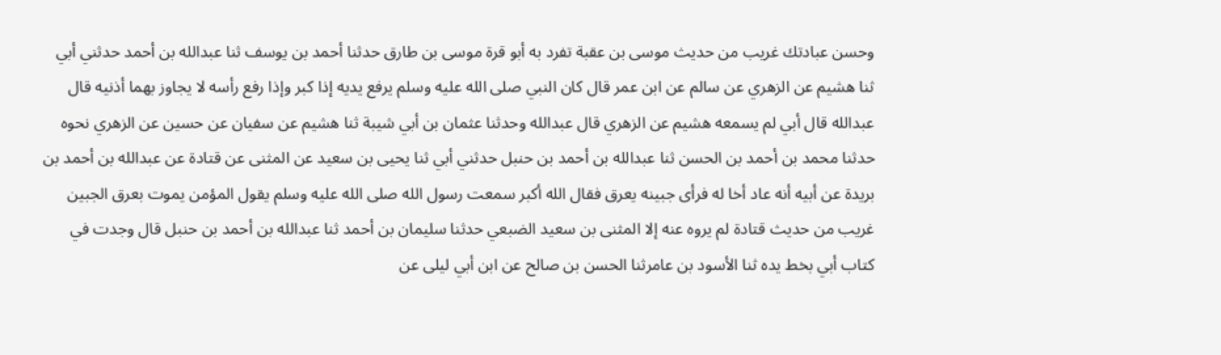وحسن عبادتك غريب من حديث موسى بن عقبة تفرد به أبو قرة موسى بن طارق حدثنا أحمد بن يوسف ثنا عبدالله بن أحمد حدثني أبي ثنا هشيم عن الزهري عن سالم عن ابن عمر قال كان النبي صلى الله عليه وسلم يرفع يديه إذا كبر وإذا رفع رأسه لا يجاوز بهما أذنيه قال عبدالله قال أبي لم يسمعه هشيم عن الزهري قال عبدالله وحدثنا عثمان بن أبي شيبة ثنا هشيم عن سفيان عن حسين عن الزهري نحوه حدثنا محمد بن أحمد بن الحسن ثنا عبدالله بن أحمد بن حنبل حدثني أبي ثنا يحيى بن سعيد عن المثنى عن قتادة عن عبدالله بن أحمد بن بريدة عن أبيه أنه عاد أخا له فرأى جبينه يعرق فقال الله أكبر سمعت رسول الله صلى الله عليه وسلم يقول المؤمن يموت بعرق الجبين غريب من حديث قتادة لم يروه عنه إلا المثنى بن سعيد الضبعي حدثنا سليمان بن أحمد ثنا عبدالله بن أحمد بن حنبل قال وجدت في كتاب أبي بخط يده ثنا الأسود بن عامرثنا الحسن بن صالح عن ابن أبي ليلى عن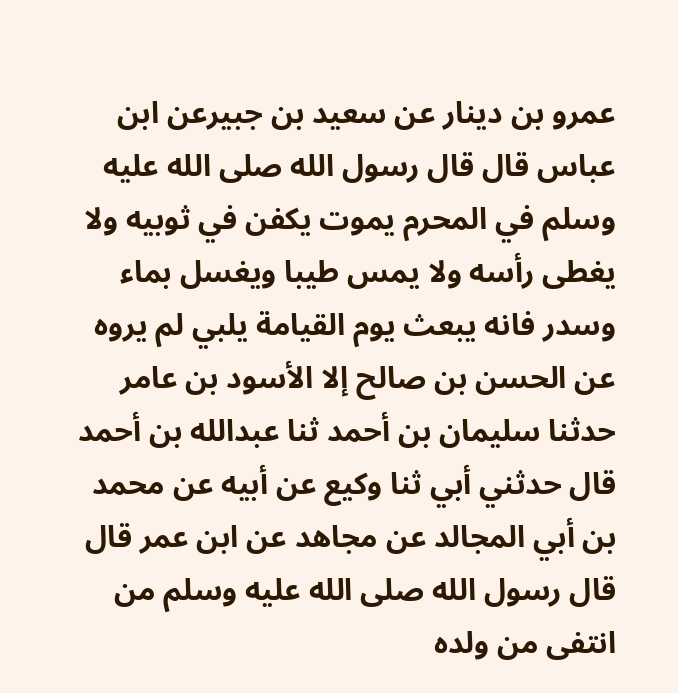عمرو بن دينار عن سعيد بن جبيرعن ابن عباس قال قال رسول الله صلى الله عليه وسلم في المحرم يموت يكفن في ثوبيه ولا يغطى رأسه ولا يمس طيبا ويغسل بماء وسدر فانه يبعث يوم القيامة يلبي لم يروه عن الحسن بن صالح إلا الأسود بن عامر حدثنا سليمان بن أحمد ثنا عبدالله بن أحمد قال حدثني أبي ثنا وكيع عن أبيه عن محمد بن أبي المجالد عن مجاهد عن ابن عمر قال قال رسول الله صلى الله عليه وسلم من انتفى من ولده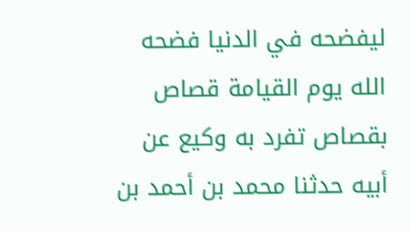ليفضحه في الدنيا فضحه الله يوم القيامة قصاص بقصاص تفرد به وكيع عن أبيه حدثنا محمد بن أحمد بن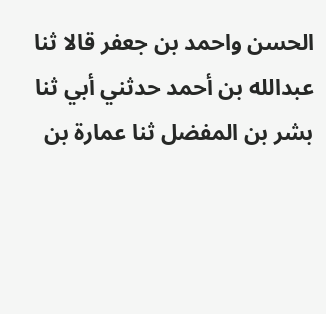الحسن واحمد بن جعفر قالا ثنا عبدالله بن أحمد حدثني أبي ثنا بشر بن المفضل ثنا عمارة بن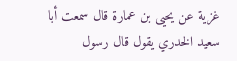غزية عن يحيى بن عمارة قال سمعت أبا سعيد الخدري يقول قال رسول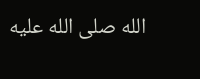الله صلى الله عليه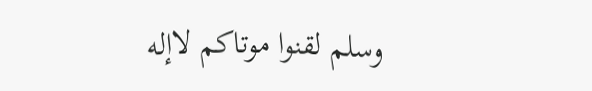وسلم لقنوا موتاكم لاإله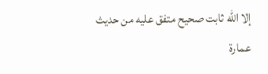إلا الله ثابت صحيح متفق عليه من حديث عمارة